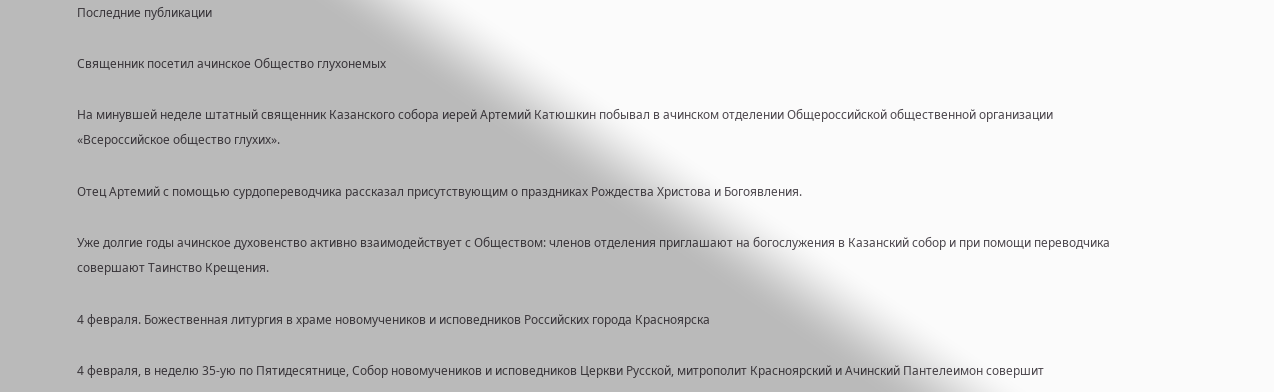Последние публикации

Священник посетил ачинское Общество глухонемых

На минувшей неделе штатный священник Казанского собора иерей Артемий Катюшкин побывал в ачинском отделении Общероссийской общественной организации «Всероссийское общество глухих».

Отец Артемий с помощью сурдопереводчика рассказал присутствующим о праздниках Рождества Христова и Богоявления.

Уже долгие годы ачинское духовенство активно взаимодействует с Обществом: членов отделения приглашают на богослужения в Казанский собор и при помощи переводчика совершают Таинство Крещения.

4 февраля. Божественная литургия в храме новомучеников и исповедников Российских города Красноярска

4 февраля, в неделю 35-ую по Пятидесятнице, Собор новомучеников и исповедников Церкви Русской, митрополит Красноярский и Ачинский Пантелеимон совершит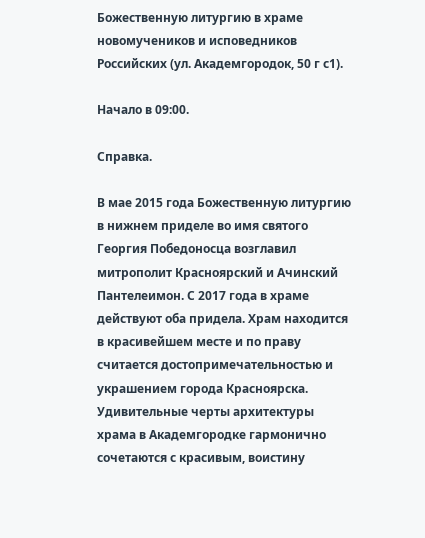Божественную литургию в храме новомучеников и исповедников Российских (ул. Академгородок, 50 г с1).

Начало в 09:00.

Справка.

В мае 2015 года Божественную литургию в нижнем приделе во имя святого Георгия Победоносца возглавил митрополит Красноярский и Ачинский Пантелеимон. С 2017 года в храме действуют оба придела. Храм находится в красивейшем месте и по праву считается достопримечательностью и украшением города Красноярска. Удивительные черты архитектуры храма в Академгородке гармонично сочетаются с красивым, воистину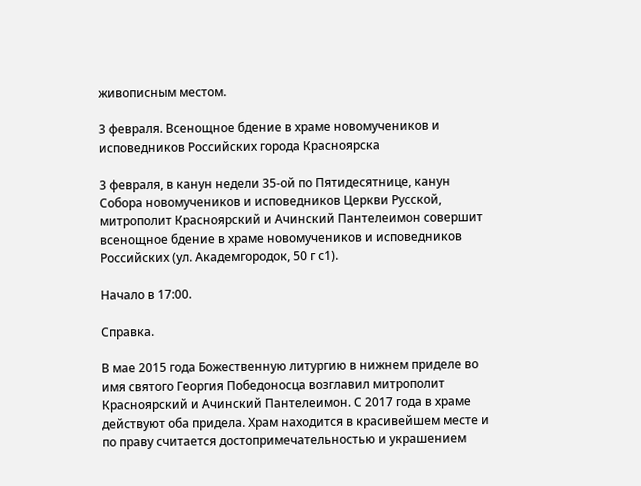живописным местом.

3 февраля. Всенощное бдение в храме новомучеников и исповедников Российских города Красноярска

3 февраля, в канун недели 35-ой по Пятидесятнице, канун Собора новомучеников и исповедников Церкви Русской, митрополит Красноярский и Ачинский Пантелеимон совершит всенощное бдение в храме новомучеников и исповедников Российских (ул. Академгородок, 50 г с1).

Начало в 17:00.

Справка.

В мае 2015 года Божественную литургию в нижнем приделе во имя святого Георгия Победоносца возглавил митрополит Красноярский и Ачинский Пантелеимон. С 2017 года в храме действуют оба придела. Храм находится в красивейшем месте и по праву считается достопримечательностью и украшением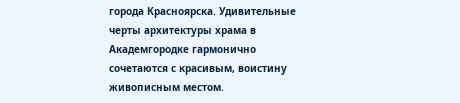города Красноярска. Удивительные черты архитектуры храма в Академгородке гармонично сочетаются с красивым, воистину живописным местом.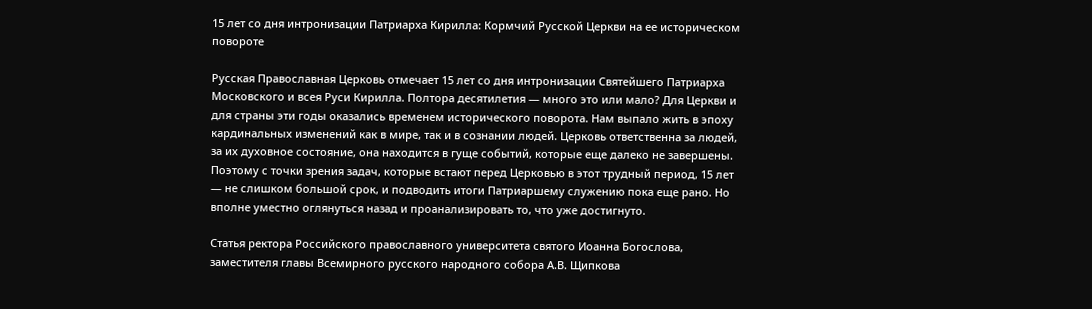15 лет со дня интронизации Патриарха Кирилла: Кормчий Русской Церкви на ее историческом повороте

Русская Православная Церковь отмечает 15 лет со дня интронизации Святейшего Патриарха Московского и всея Руси Кирилла. Полтора десятилетия — много это или мало? Для Церкви и для страны эти годы оказались временем исторического поворота. Нам выпало жить в эпоху кардинальных изменений как в мире, так и в сознании людей. Церковь ответственна за людей, за их духовное состояние, она находится в гуще событий, которые еще далеко не завершены. Поэтому с точки зрения задач, которые встают перед Церковью в этот трудный период, 15 лет — не слишком большой срок, и подводить итоги Патриаршему служению пока еще рано. Но вполне уместно оглянуться назад и проанализировать то, что уже достигнуто.

Статья ректора Российского православного университета святого Иоанна Богослова, заместителя главы Всемирного русского народного собора А.В. Щипкова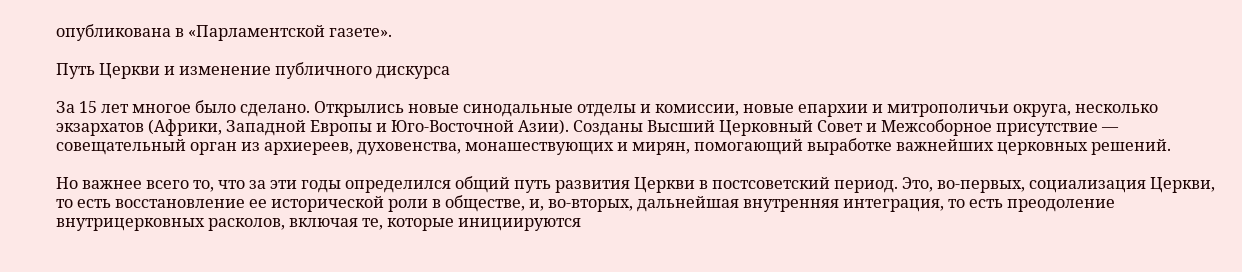опубликована в «Парламентской газете».

Путь Церкви и изменение публичного дискурса

За 15 лет многое было сделано. Открылись новые синодальные отделы и комиссии, новые епархии и митрополичьи округа, несколько экзархатов (Африки, Западной Европы и Юго-Восточной Азии). Созданы Высший Церковный Совет и Межсоборное присутствие — совещательный орган из архиереев, духовенства, монашествующих и мирян, помогающий выработке важнейших церковных решений.

Но важнее всего то, что за эти годы определился общий путь развития Церкви в постсоветский период. Это, во-первых, социализация Церкви, то есть восстановление ее исторической роли в обществе, и, во-вторых, дальнейшая внутренняя интеграция, то есть преодоление внутрицерковных расколов, включая те, которые инициируются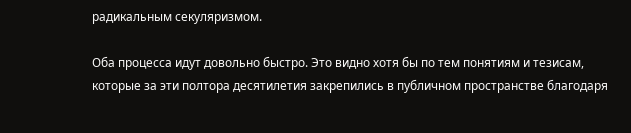радикальным секуляризмом.

Оба процесса идут довольно быстро. Это видно хотя бы по тем понятиям и тезисам, которые за эти полтора десятилетия закрепились в публичном пространстве благодаря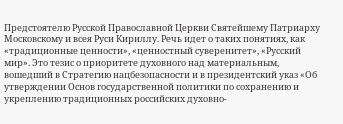Предстоятелю Русской Православной Церкви Святейшему Патриарху Московскому и всея Руси Кириллу. Речь идет о таких понятиях, как «традиционные ценности», «ценностный суверенитет», «Русский мир». Это тезис о приоритете духовного над материальным, вошедший в Стратегию нацбезопасности и в президентский указ «Об утверждении Основ государственной политики по сохранению и укреплению традиционных российских духовно-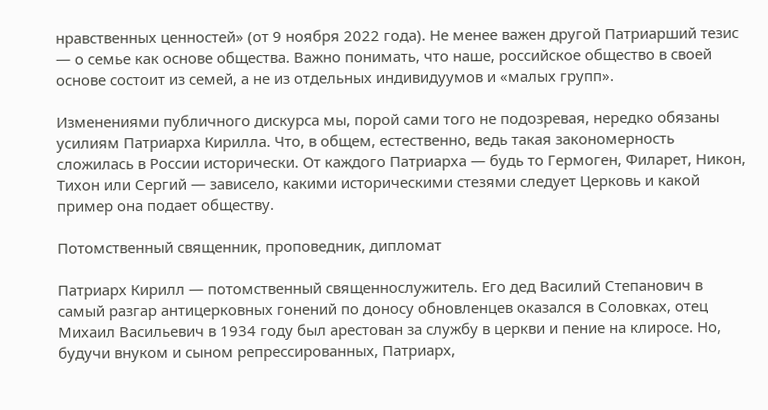нравственных ценностей» (от 9 ноября 2022 года). Не менее важен другой Патриарший тезис — о семье как основе общества. Важно понимать, что наше, российское общество в своей основе состоит из семей, а не из отдельных индивидуумов и «малых групп».

Изменениями публичного дискурса мы, порой сами того не подозревая, нередко обязаны усилиям Патриарха Кирилла. Что, в общем, естественно, ведь такая закономерность сложилась в России исторически. От каждого Патриарха — будь то Гермоген, Филарет, Никон, Тихон или Сергий — зависело, какими историческими стезями следует Церковь и какой пример она подает обществу.

Потомственный священник, проповедник, дипломат

Патриарх Кирилл — потомственный священнослужитель. Его дед Василий Степанович в самый разгар антицерковных гонений по доносу обновленцев оказался в Соловках, отец Михаил Васильевич в 1934 году был арестован за службу в церкви и пение на клиросе. Но, будучи внуком и сыном репрессированных, Патриарх,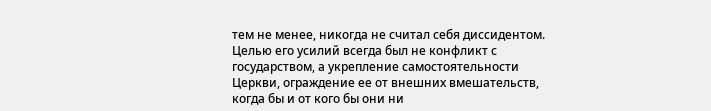тем не менее, никогда не считал себя диссидентом. Целью его усилий всегда был не конфликт с государством, а укрепление самостоятельности Церкви, ограждение ее от внешних вмешательств, когда бы и от кого бы они ни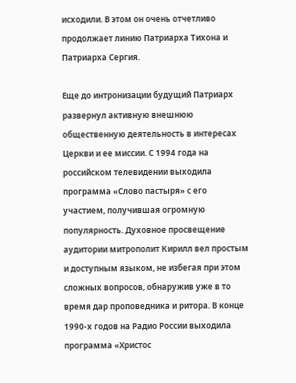исходили. В этом он очень отчетливо продолжает линию Патриарха Тихона и Патриарха Сергия.

Еще до интронизации будущий Патриарх развернул активную внешнюю общественную деятельность в интересах Церкви и ее миссии. С 1994 года на российском телевидении выходила программа «Слово пастыря» с его участием, получившая огромную популярность. Духовное просвещение аудитории митрополит Кирилл вел простым и доступным языком, не избегая при этом сложных вопросов, обнаружив уже в то время дар проповедника и ритора. В конце 1990-х годов на Радио России выходила программа «Христос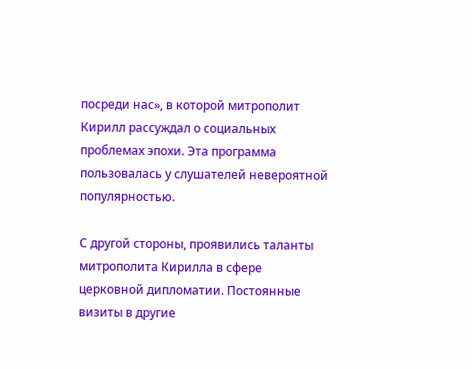посреди нас», в которой митрополит Кирилл рассуждал о социальных проблемах эпохи. Эта программа пользовалась у слушателей невероятной популярностью.

С другой стороны, проявились таланты митрополита Кирилла в сфере церковной дипломатии. Постоянные визиты в другие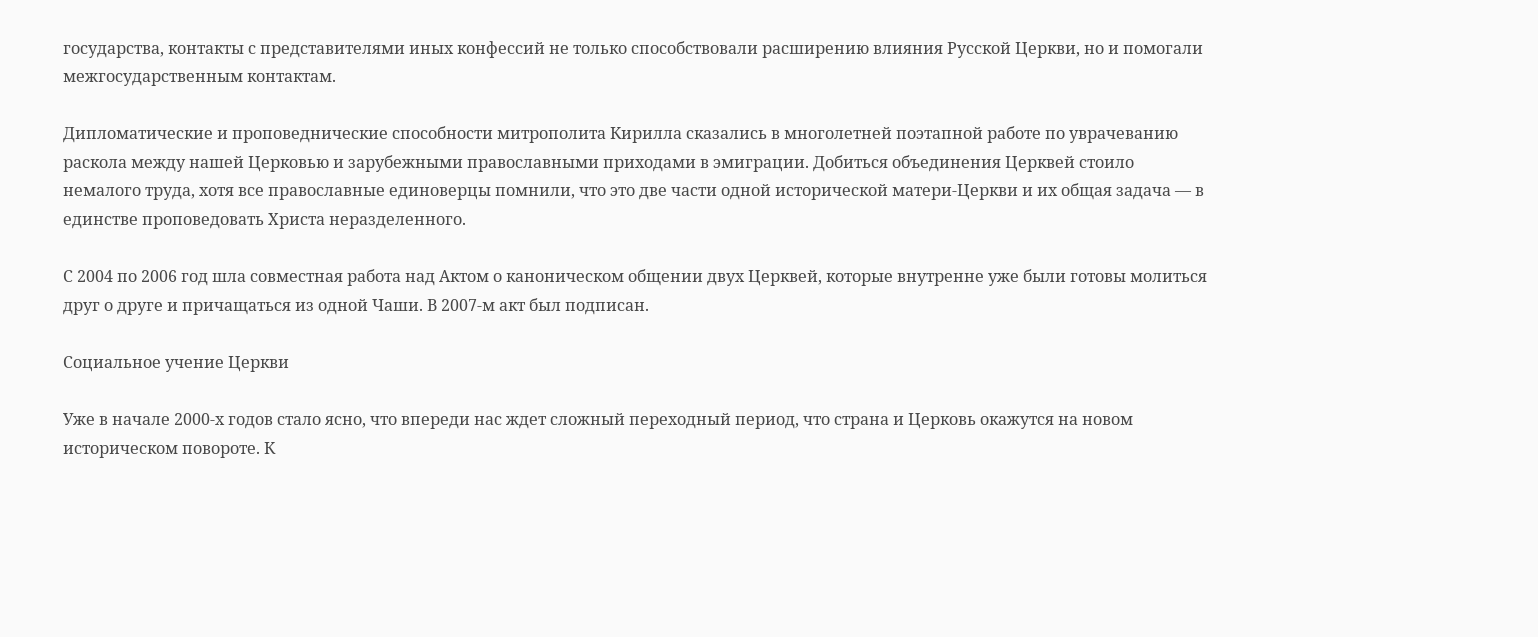государства, контакты с представителями иных конфессий не только способствовали расширению влияния Русской Церкви, но и помогали межгосударственным контактам.

Дипломатические и проповеднические способности митрополита Кирилла сказались в многолетней поэтапной работе по уврачеванию раскола между нашей Церковью и зарубежными православными приходами в эмиграции. Добиться объединения Церквей стоило немалого труда, хотя все православные единоверцы помнили, что это две части одной исторической матери-Церкви и их общая задача — в единстве проповедовать Христа неразделенного.

С 2004 по 2006 год шла совместная работа над Актом о каноническом общении двух Церквей, которые внутренне уже были готовы молиться друг о друге и причащаться из одной Чаши. В 2007-м акт был подписан.

Социальное учение Церкви

Уже в начале 2000-х годов стало ясно, что впереди нас ждет сложный переходный период, что страна и Церковь окажутся на новом историческом повороте. К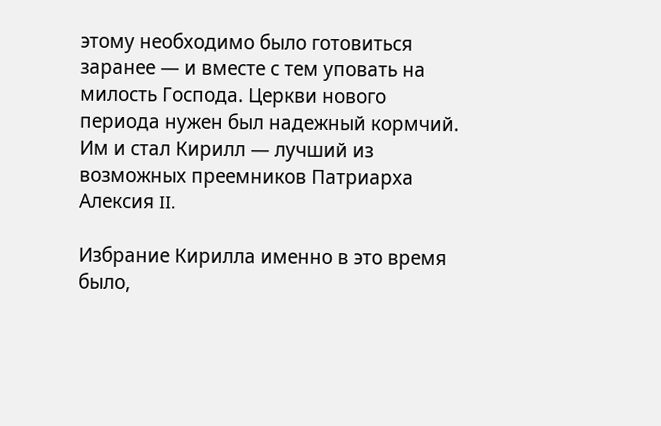этому необходимо было готовиться заранее — и вместе с тем уповать на милость Господа. Церкви нового периода нужен был надежный кормчий. Им и стал Кирилл — лучший из возможных преемников Патриарха Алексия II.

Избрание Кирилла именно в это время было,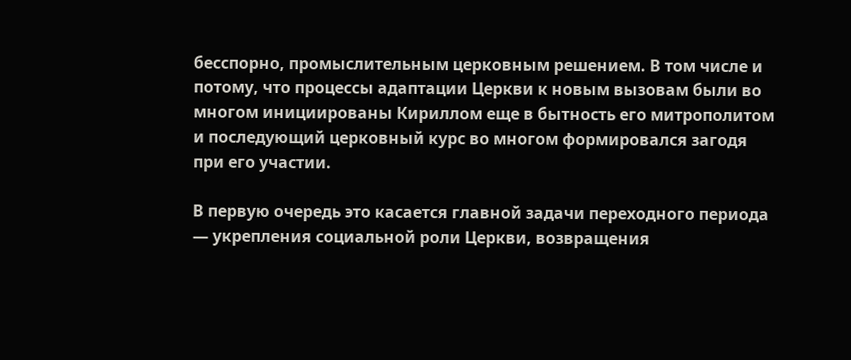бесспорно, промыслительным церковным решением. В том числе и потому, что процессы адаптации Церкви к новым вызовам были во многом инициированы Кириллом еще в бытность его митрополитом и последующий церковный курс во многом формировался загодя при его участии.

В первую очередь это касается главной задачи переходного периода — укрепления социальной роли Церкви, возвращения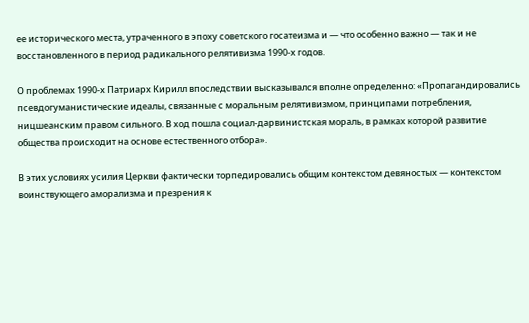ее исторического места, утраченного в эпоху советского госатеизма и — что особенно важно — так и не восстановленного в период радикального релятивизма 1990-х годов.

О проблемах 1990-х Патриарх Кирилл впоследствии высказывался вполне определенно: «Пропагандировались псевдогуманистические идеалы, связанные с моральным релятивизмом, принципами потребления, ницшеанским правом сильного. В ход пошла социал-дарвинистская мораль, в рамках которой развитие общества происходит на основе естественного отбора».

В этих условиях усилия Церкви фактически торпедировались общим контекстом девяностых — контекстом воинствующего аморализма и презрения к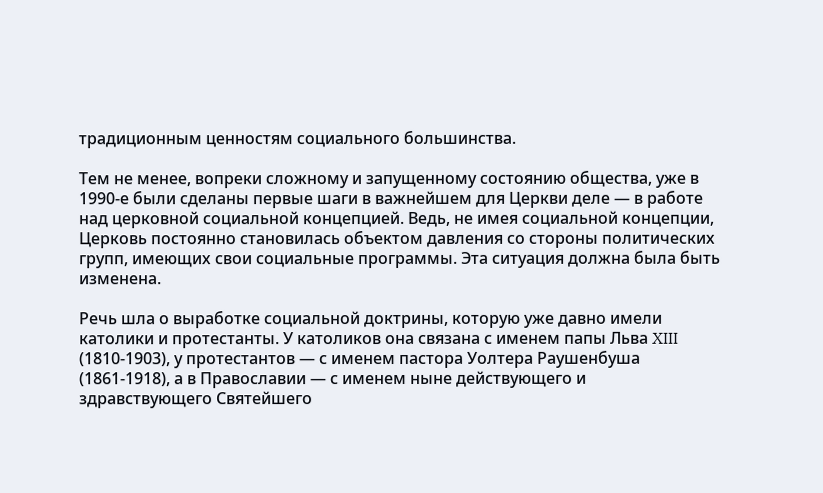традиционным ценностям социального большинства.

Тем не менее, вопреки сложному и запущенному состоянию общества, уже в 1990-е были сделаны первые шаги в важнейшем для Церкви деле — в работе над церковной социальной концепцией. Ведь, не имея социальной концепции, Церковь постоянно становилась объектом давления со стороны политических групп, имеющих свои социальные программы. Эта ситуация должна была быть изменена.

Речь шла о выработке социальной доктрины, которую уже давно имели католики и протестанты. У католиков она связана с именем папы Льва XIII (1810-1903), у протестантов — с именем пастора Уолтера Раушенбуша (1861-1918), а в Православии — с именем ныне действующего и здравствующего Святейшего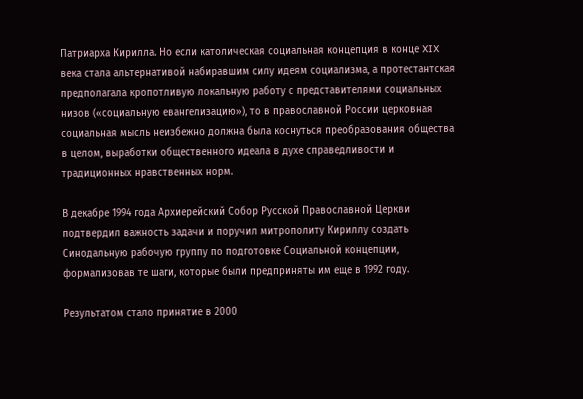Патриарха Кирилла. Но если католическая социальная концепция в конце XIX века стала альтернативой набиравшим силу идеям социализма, а протестантская предполагала кропотливую локальную работу с представителями социальных низов («социальную евангелизацию»), то в православной России церковная социальная мысль неизбежно должна была коснуться преобразования общества в целом, выработки общественного идеала в духе справедливости и традиционных нравственных норм.

В декабре 1994 года Архиерейский Собор Русской Православной Церкви подтвердил важность задачи и поручил митрополиту Кириллу создать Синодальную рабочую группу по подготовке Социальной концепции, формализовав те шаги, которые были предприняты им еще в 1992 году.

Результатом стало принятие в 2000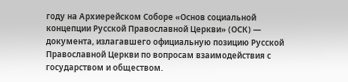году на Архиерейском Соборе «Основ социальной концепции Русской Православной Церкви» (ОСК) — документа, излагавшего официальную позицию Русской Православной Церкви по вопросам взаимодействия с государством и обществом.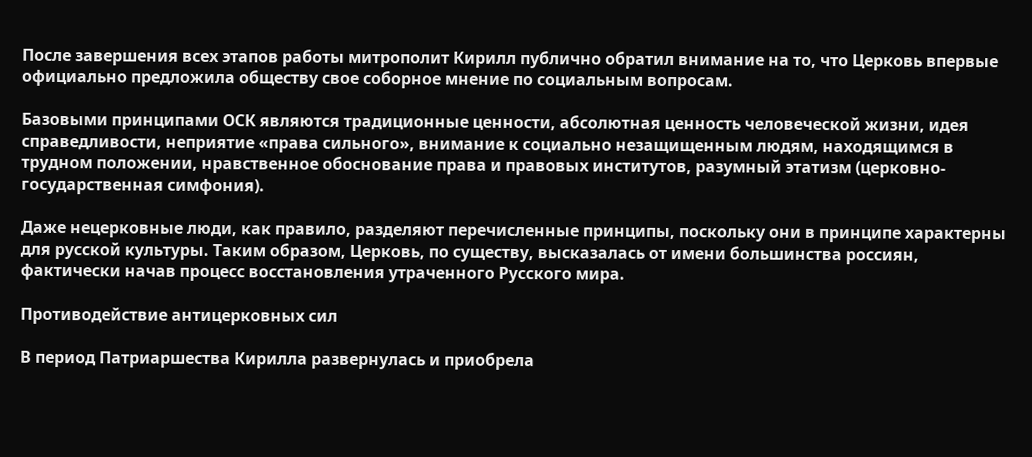После завершения всех этапов работы митрополит Кирилл публично обратил внимание на то, что Церковь впервые официально предложила обществу свое соборное мнение по социальным вопросам.

Базовыми принципами ОСК являются традиционные ценности, абсолютная ценность человеческой жизни, идея справедливости, неприятие «права сильного», внимание к социально незащищенным людям, находящимся в трудном положении, нравственное обоснование права и правовых институтов, разумный этатизм (церковно-государственная симфония).

Даже нецерковные люди, как правило, разделяют перечисленные принципы, поскольку они в принципе характерны для русской культуры. Таким образом, Церковь, по существу, высказалась от имени большинства россиян, фактически начав процесс восстановления утраченного Русского мира.

Противодействие антицерковных сил

В период Патриаршества Кирилла развернулась и приобрела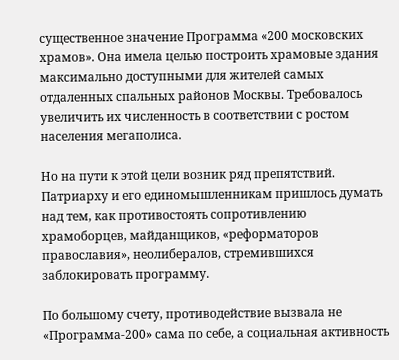существенное значение Программа «200 московских храмов». Она имела целью построить храмовые здания максимально доступными для жителей самых отдаленных спальных районов Москвы. Требовалось увеличить их численность в соответствии с ростом населения мегаполиса.

Но на пути к этой цели возник ряд препятствий. Патриарху и его единомышленникам пришлось думать над тем, как противостоять сопротивлению храмоборцев, майданщиков, «реформаторов православия», неолибералов, стремившихся заблокировать программу.

По большому счету, противодействие вызвала не «Программа-200» сама по себе, а социальная активность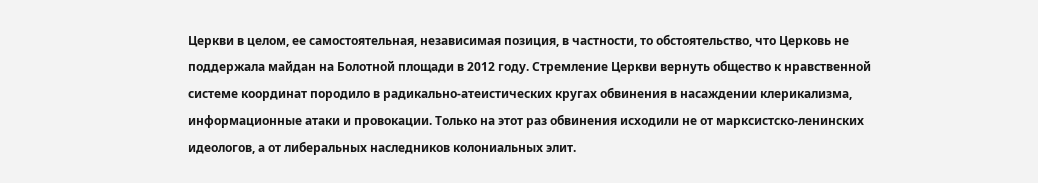Церкви в целом, ее самостоятельная, независимая позиция, в частности, то обстоятельство, что Церковь не поддержала майдан на Болотной площади в 2012 году. Стремление Церкви вернуть общество к нравственной системе координат породило в радикально-атеистических кругах обвинения в насаждении клерикализма, информационные атаки и провокации. Только на этот раз обвинения исходили не от марксистско-ленинских идеологов, а от либеральных наследников колониальных элит.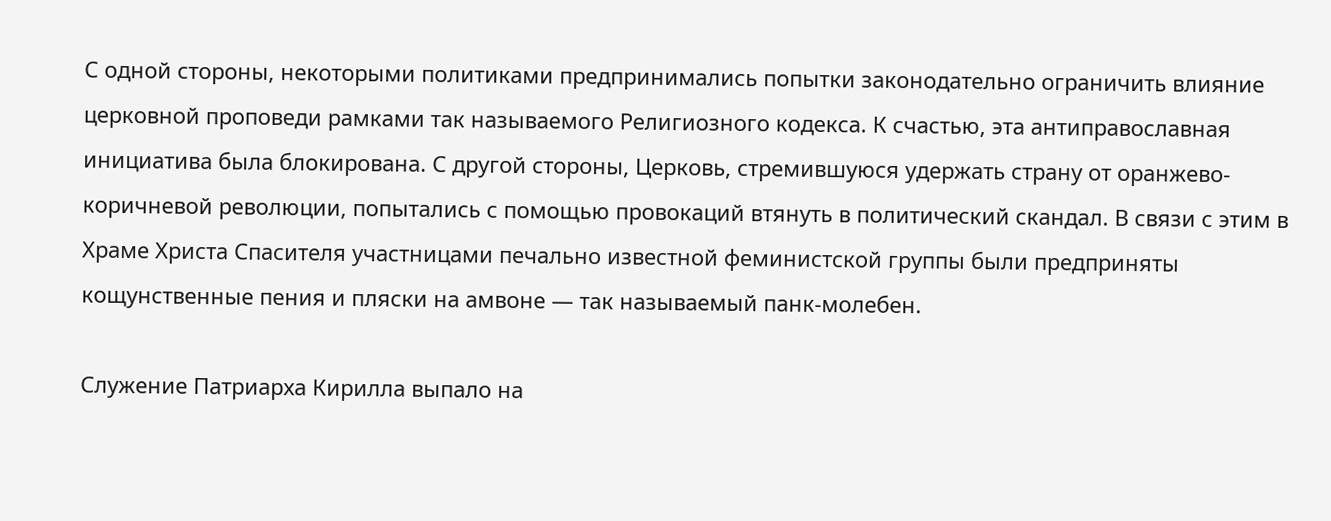С одной стороны, некоторыми политиками предпринимались попытки законодательно ограничить влияние церковной проповеди рамками так называемого Религиозного кодекса. К счастью, эта антиправославная инициатива была блокирована. С другой стороны, Церковь, стремившуюся удержать страну от оранжево-коричневой революции, попытались с помощью провокаций втянуть в политический скандал. В связи с этим в Храме Христа Спасителя участницами печально известной феминистской группы были предприняты кощунственные пения и пляски на амвоне — так называемый панк-молебен.

Служение Патриарха Кирилла выпало на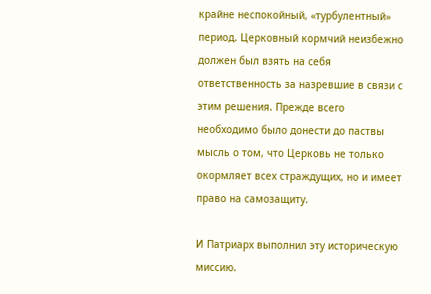крайне неспокойный, «турбулентный» период. Церковный кормчий неизбежно должен был взять на себя ответственность за назревшие в связи с этим решения. Прежде всего необходимо было донести до паствы мысль о том, что Церковь не только окормляет всех страждущих, но и имеет право на самозащиту.

И Патриарх выполнил эту историческую миссию.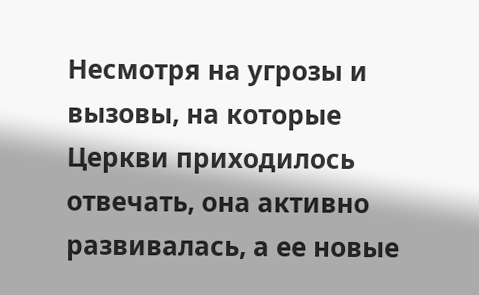Несмотря на угрозы и вызовы, на которые Церкви приходилось отвечать, она активно развивалась, а ее новые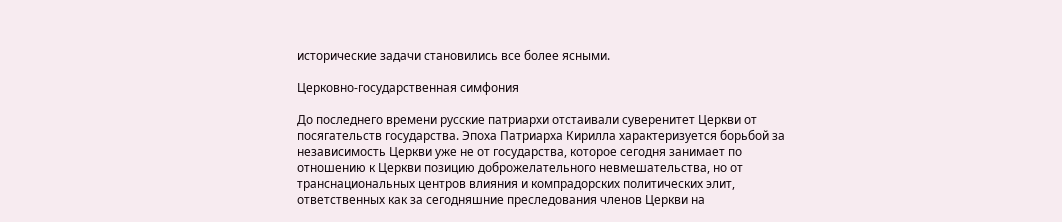исторические задачи становились все более ясными.

Церковно-государственная симфония

До последнего времени русские патриархи отстаивали суверенитет Церкви от посягательств государства. Эпоха Патриарха Кирилла характеризуется борьбой за независимость Церкви уже не от государства, которое сегодня занимает по отношению к Церкви позицию доброжелательного невмешательства, но от транснациональных центров влияния и компрадорских политических элит, ответственных как за сегодняшние преследования членов Церкви на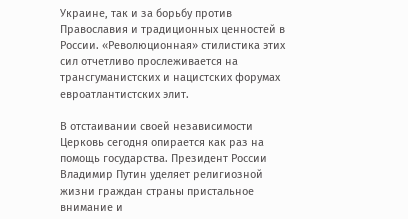Украине, так и за борьбу против Православия и традиционных ценностей в России. «Революционная» стилистика этих сил отчетливо прослеживается на трансгуманистских и нацистских форумах евроатлантистских элит.

В отстаивании своей независимости Церковь сегодня опирается как раз на помощь государства. Президент России Владимир Путин уделяет религиозной жизни граждан страны пристальное внимание и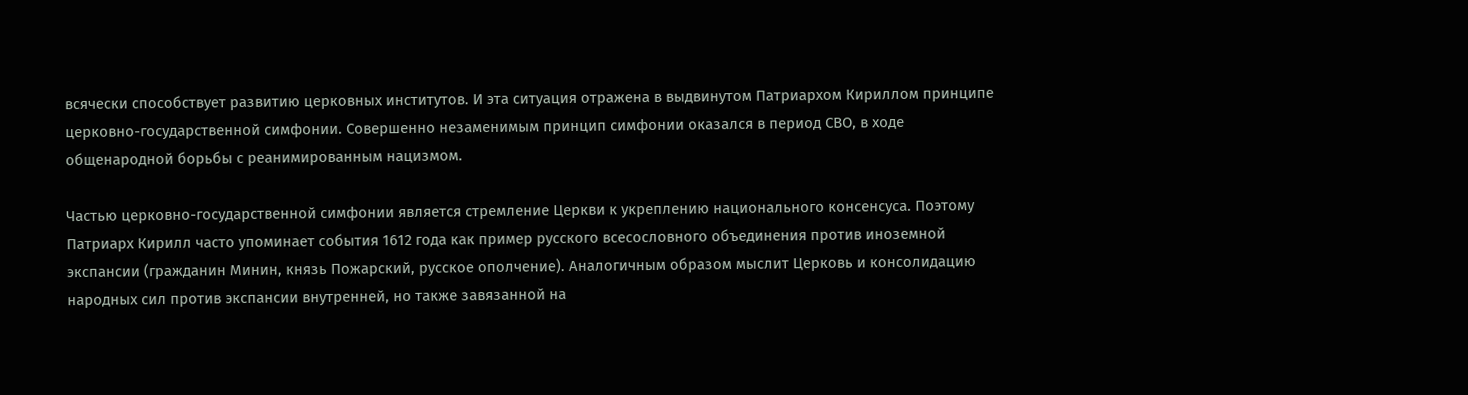всячески способствует развитию церковных институтов. И эта ситуация отражена в выдвинутом Патриархом Кириллом принципе церковно-государственной симфонии. Совершенно незаменимым принцип симфонии оказался в период СВО, в ходе общенародной борьбы с реанимированным нацизмом.

Частью церковно-государственной симфонии является стремление Церкви к укреплению национального консенсуса. Поэтому Патриарх Кирилл часто упоминает события 1612 года как пример русского всесословного объединения против иноземной экспансии (гражданин Минин, князь Пожарский, русское ополчение). Аналогичным образом мыслит Церковь и консолидацию народных сил против экспансии внутренней, но также завязанной на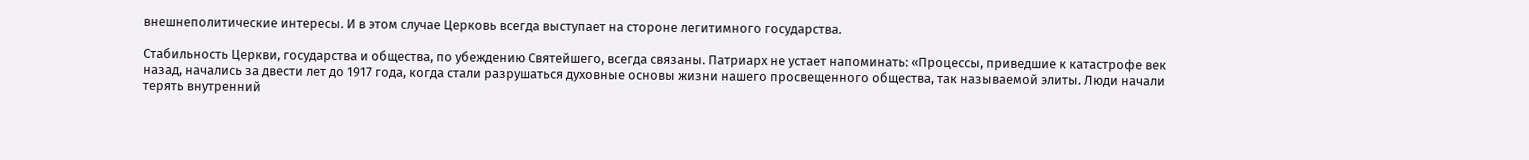внешнеполитические интересы. И в этом случае Церковь всегда выступает на стороне легитимного государства.

Стабильность Церкви, государства и общества, по убеждению Святейшего, всегда связаны. Патриарх не устает напоминать: «Процессы, приведшие к катастрофе век назад, начались за двести лет до 1917 года, когда стали разрушаться духовные основы жизни нашего просвещенного общества, так называемой элиты. Люди начали терять внутренний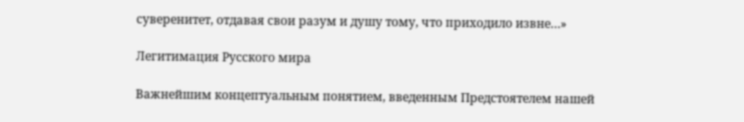суверенитет, отдавая свои разум и душу тому, что приходило извне…»

Легитимация Русского мира

Важнейшим концептуальным понятием, введенным Предстоятелем нашей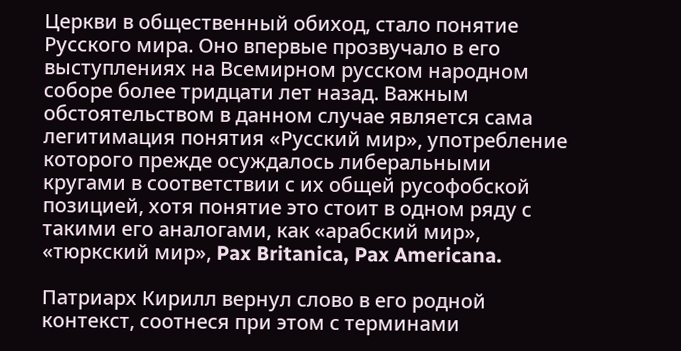Церкви в общественный обиход, стало понятие Русского мира. Оно впервые прозвучало в его выступлениях на Всемирном русском народном соборе более тридцати лет назад. Важным обстоятельством в данном случае является сама легитимация понятия «Русский мир», употребление которого прежде осуждалось либеральными кругами в соответствии с их общей русофобской позицией, хотя понятие это стоит в одном ряду с такими его аналогами, как «арабский мир», «тюркский мир», Pax Britanica, Pax Americana.

Патриарх Кирилл вернул слово в его родной контекст, соотнеся при этом с терминами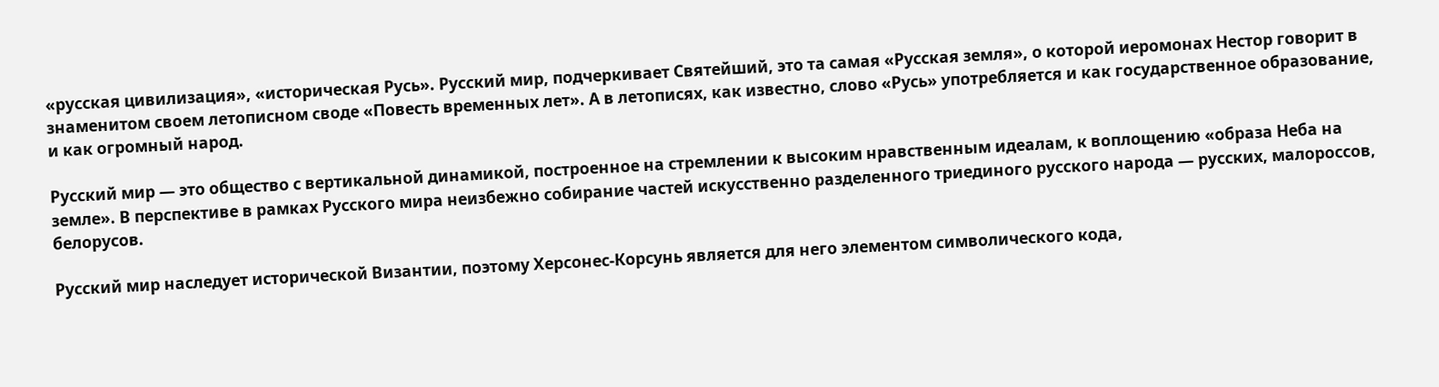«русская цивилизация», «историческая Русь». Русский мир, подчеркивает Святейший, это та самая «Русская земля», о которой иеромонах Нестор говорит в знаменитом своем летописном своде «Повесть временных лет». А в летописях, как известно, слово «Русь» употребляется и как государственное образование, и как огромный народ.

Русский мир — это общество с вертикальной динамикой, построенное на стремлении к высоким нравственным идеалам, к воплощению «образа Неба на земле». В перспективе в рамках Русского мира неизбежно собирание частей искусственно разделенного триединого русского народа — русских, малороссов, белорусов.

Русский мир наследует исторической Византии, поэтому Херсонес-Корсунь является для него элементом символического кода,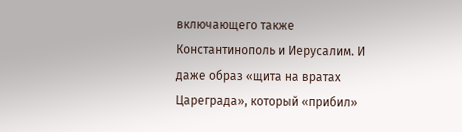включающего также Константинополь и Иерусалим. И даже образ «щита на вратах Цареграда», который «прибил»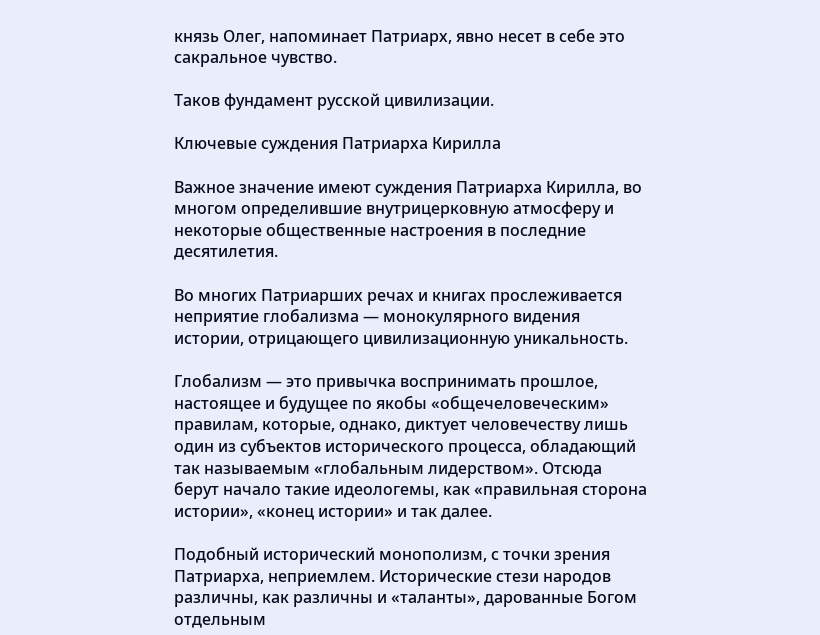князь Олег, напоминает Патриарх, явно несет в себе это сакральное чувство.

Таков фундамент русской цивилизации.

Ключевые суждения Патриарха Кирилла

Важное значение имеют суждения Патриарха Кирилла, во многом определившие внутрицерковную атмосферу и некоторые общественные настроения в последние десятилетия.

Во многих Патриарших речах и книгах прослеживается неприятие глобализма — монокулярного видения истории, отрицающего цивилизационную уникальность.

Глобализм — это привычка воспринимать прошлое, настоящее и будущее по якобы «общечеловеческим» правилам, которые, однако, диктует человечеству лишь один из субъектов исторического процесса, обладающий так называемым «глобальным лидерством». Отсюда берут начало такие идеологемы, как «правильная сторона истории», «конец истории» и так далее.

Подобный исторический монополизм, с точки зрения Патриарха, неприемлем. Исторические стези народов различны, как различны и «таланты», дарованные Богом отдельным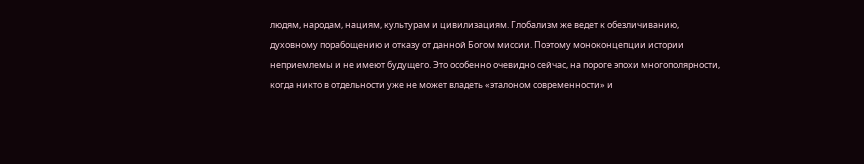людям, народам, нациям, культурам и цивилизациям. Глобализм же ведет к обезличиванию, духовному порабощению и отказу от данной Богом миссии. Поэтому моноконцепции истории неприемлемы и не имеют будущего. Это особенно очевидно сейчас, на пороге эпохи многополярности, когда никто в отдельности уже не может владеть «эталоном современности» и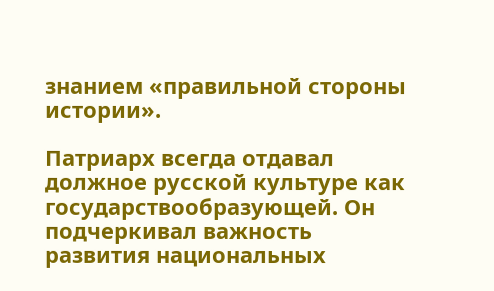знанием «правильной стороны истории».

Патриарх всегда отдавал должное русской культуре как государствообразующей. Он подчеркивал важность развития национальных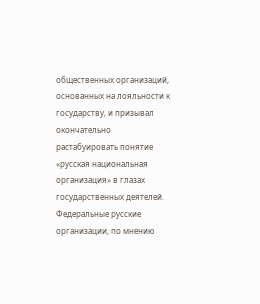общественных организаций, основанных на лояльности к государству, и призывал окончательно растабуировать понятие «русская национальная организация» в глазах государственных деятелей. Федеральные русские организации, по мнению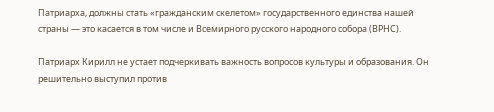Патриарха, должны стать «гражданским скелетом» государственного единства нашей страны — это касается в том числе и Всемирного русского народного собора (ВРНС).

Патриарх Кирилл не устает подчеркивать важность вопросов культуры и образования. Он решительно выступил против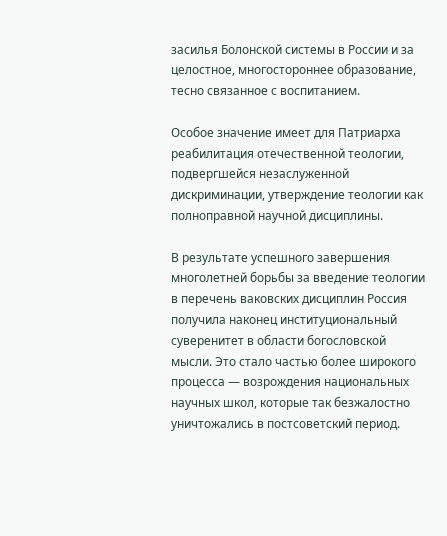засилья Болонской системы в России и за целостное, многостороннее образование, тесно связанное с воспитанием.

Особое значение имеет для Патриарха реабилитация отечественной теологии, подвергшейся незаслуженной дискриминации, утверждение теологии как полноправной научной дисциплины.

В результате успешного завершения многолетней борьбы за введение теологии в перечень ваковских дисциплин Россия получила наконец институциональный суверенитет в области богословской мысли. Это стало частью более широкого процесса — возрождения национальных научных школ, которые так безжалостно уничтожались в постсоветский период.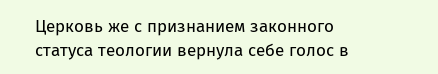Церковь же с признанием законного статуса теологии вернула себе голос в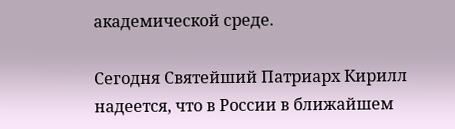академической среде.

Сегодня Святейший Патриарх Кирилл надеется, что в России в ближайшем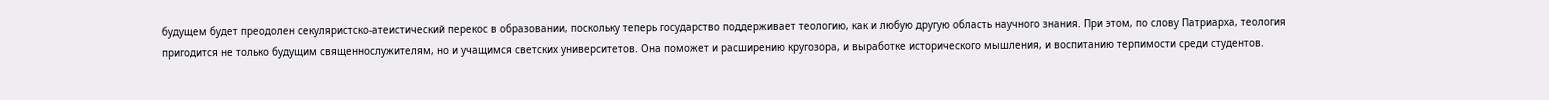будущем будет преодолен секуляристско-атеистический перекос в образовании, поскольку теперь государство поддерживает теологию, как и любую другую область научного знания. При этом, по слову Патриарха, теология пригодится не только будущим священнослужителям, но и учащимся светских университетов. Она поможет и расширению кругозора, и выработке исторического мышления, и воспитанию терпимости среди студентов.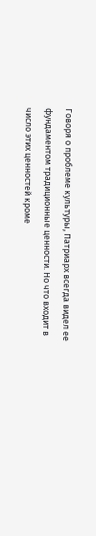Говоря о проблеме культуры, Патриарх всегда видел ее фундаментом традиционные ценности. Но что входит в число этих ценностей кроме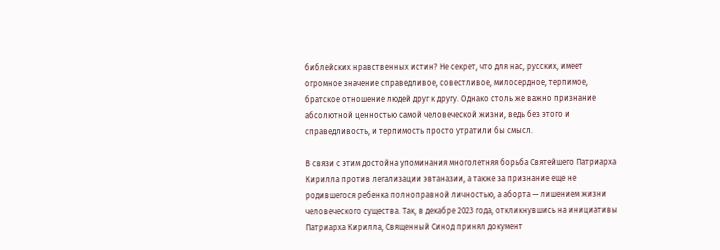библейских нравственных истин? Не секрет, что для нас, русских, имеет огромное значение справедливое, совестливое, милосердное, терпимое, братское отношение людей друг к другу. Однако столь же важно признание абсолютной ценностью самой человеческой жизни, ведь без этого и справедливость, и терпимость просто утратили бы смысл.

В связи с этим достойна упоминания многолетняя борьба Святейшего Патриарха Кирилла против легализации эвтаназии, а также за признание еще не родившегося ребенка полноправной личностью, а аборта — лишением жизни человеческого существа. Так, в декабре 2023 года, откликнувшись на инициативы Патриарха Кирилла, Священный Синод принял документ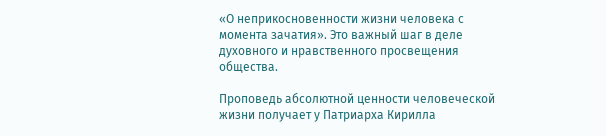«О неприкосновенности жизни человека с момента зачатия». Это важный шаг в деле духовного и нравственного просвещения общества.

Проповедь абсолютной ценности человеческой жизни получает у Патриарха Кирилла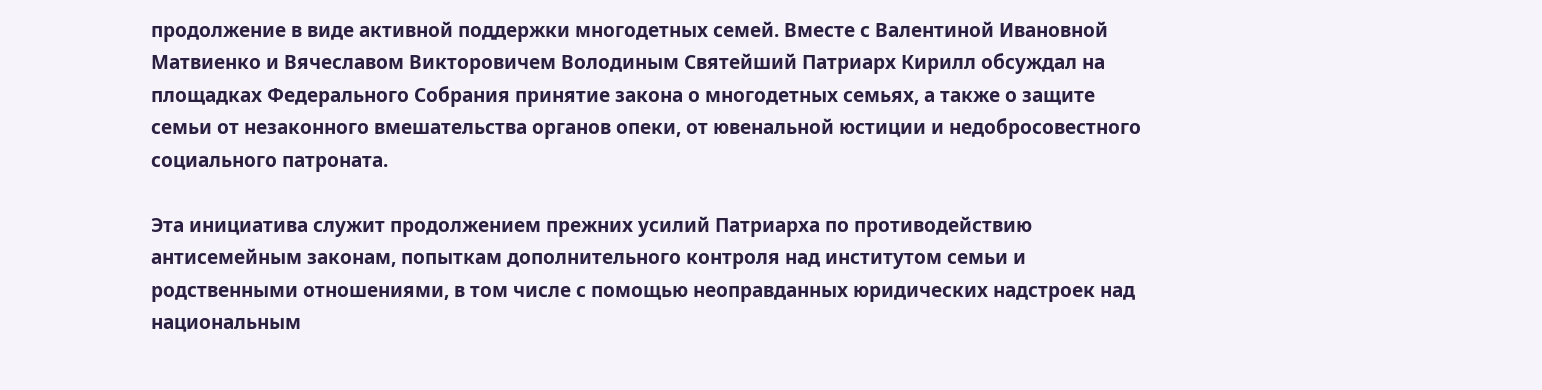продолжение в виде активной поддержки многодетных семей. Вместе с Валентиной Ивановной Матвиенко и Вячеславом Викторовичем Володиным Святейший Патриарх Кирилл обсуждал на площадках Федерального Собрания принятие закона о многодетных семьях, а также о защите семьи от незаконного вмешательства органов опеки, от ювенальной юстиции и недобросовестного социального патроната.

Эта инициатива служит продолжением прежних усилий Патриарха по противодействию антисемейным законам, попыткам дополнительного контроля над институтом семьи и родственными отношениями, в том числе с помощью неоправданных юридических надстроек над национальным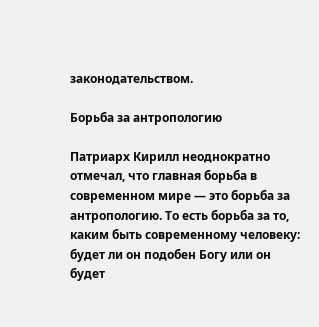законодательством.

Борьба за антропологию

Патриарх Кирилл неоднократно отмечал, что главная борьба в современном мире — это борьба за антропологию. То есть борьба за то, каким быть современному человеку: будет ли он подобен Богу или он будет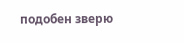подобен зверю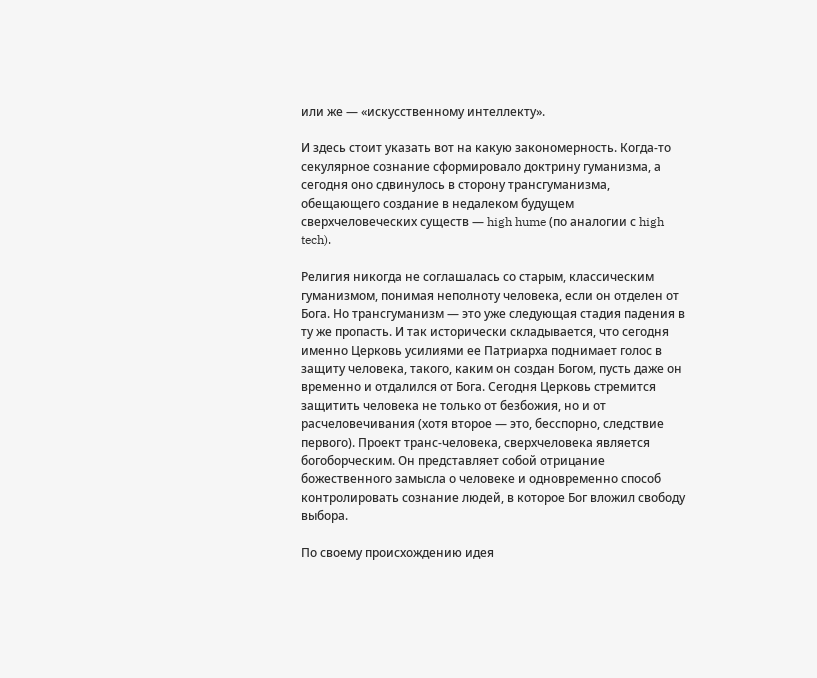или же — «искусственному интеллекту».

И здесь стоит указать вот на какую закономерность. Когда-то секулярное сознание сформировало доктрину гуманизма, а сегодня оно сдвинулось в сторону трансгуманизма, обещающего создание в недалеком будущем сверхчеловеческих существ — high hume (по аналогии с high tech).

Религия никогда не соглашалась со старым, классическим гуманизмом, понимая неполноту человека, если он отделен от Бога. Но трансгуманизм — это уже следующая стадия падения в ту же пропасть. И так исторически складывается, что сегодня именно Церковь усилиями ее Патриарха поднимает голос в защиту человека, такого, каким он создан Богом, пусть даже он временно и отдалился от Бога. Сегодня Церковь стремится защитить человека не только от безбожия, но и от расчеловечивания (хотя второе — это, бесспорно, следствие первого). Проект транс-человека, сверхчеловека является богоборческим. Он представляет собой отрицание божественного замысла о человеке и одновременно способ контролировать сознание людей, в которое Бог вложил свободу выбора.

По своему происхождению идея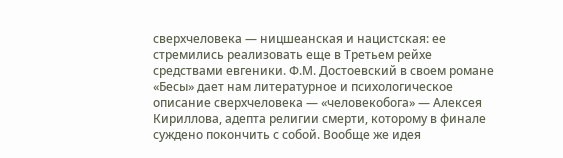сверхчеловека — ницшеанская и нацистская: ее стремились реализовать еще в Третьем рейхе средствами евгеники. Ф.М. Достоевский в своем романе «Бесы» дает нам литературное и психологическое описание сверхчеловека — «человекобога» — Алексея Кириллова, адепта религии смерти, которому в финале суждено покончить с собой. Вообще же идея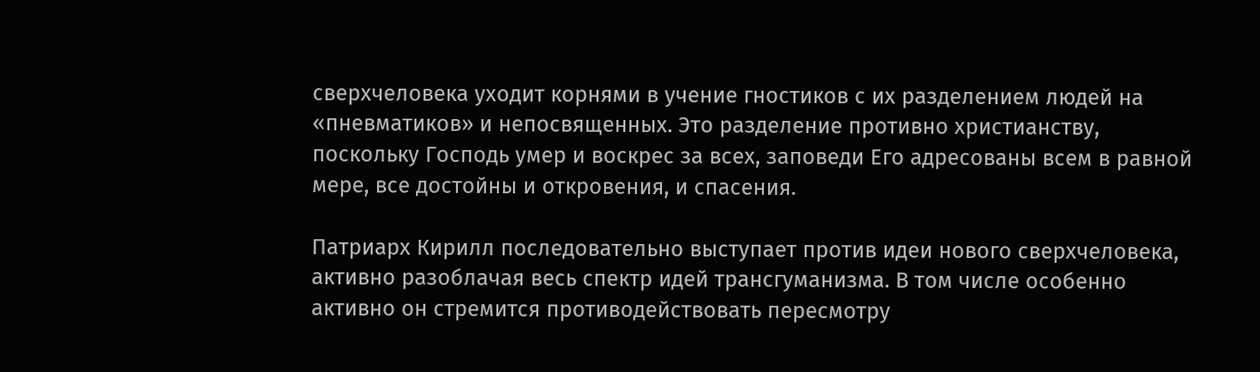сверхчеловека уходит корнями в учение гностиков с их разделением людей на «пневматиков» и непосвященных. Это разделение противно христианству, поскольку Господь умер и воскрес за всех, заповеди Его адресованы всем в равной мере, все достойны и откровения, и спасения.

Патриарх Кирилл последовательно выступает против идеи нового сверхчеловека, активно разоблачая весь спектр идей трансгуманизма. В том числе особенно активно он стремится противодействовать пересмотру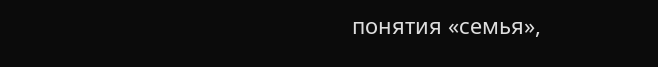понятия «семья»,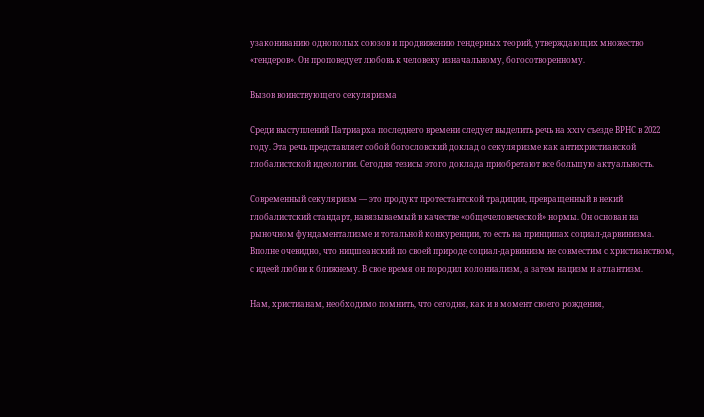узакониванию однополых союзов и продвижению гендерных теорий, утверждающих множество «гендеров». Он проповедует любовь к человеку изначальному, богосотворенному.

Вызов воинствующего секуляризма

Среди выступлений Патриарха последнего времени следует выделить речь на XXIV съезде ВРНС в 2022 году. Эта речь представляет собой богословский доклад о секуляризме как антихристианской глобалистской идеологии. Сегодня тезисы этого доклада приобретают все большую актуальность.

Современный секуляризм — это продукт протестантской традиции, превращенный в некий глобалистский стандарт, навязываемый в качестве «общечеловеческой» нормы. Он основан на рыночном фундаментализме и тотальной конкуренции, то есть на принципах социал-дарвинизма. Вполне очевидно, что ницшеанский по своей природе социал-дарвинизм не совместим с христианством, с идеей любви к ближнему. В свое время он породил колониализм, а затем нацизм и атлантизм.

Нам, христианам, необходимо помнить, что сегодня, как и в момент своего рождения,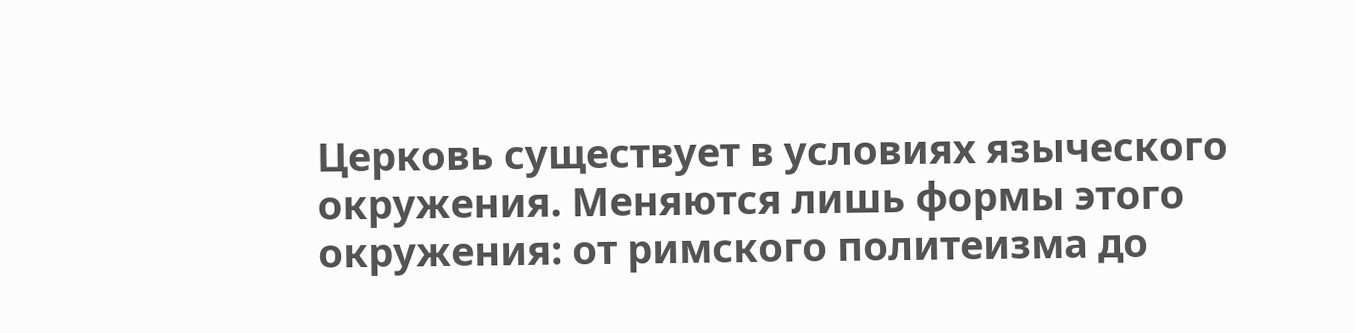Церковь существует в условиях языческого окружения. Меняются лишь формы этого окружения: от римского политеизма до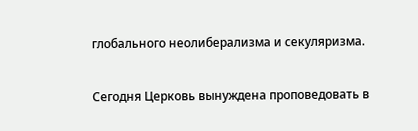глобального неолиберализма и секуляризма.

Сегодня Церковь вынуждена проповедовать в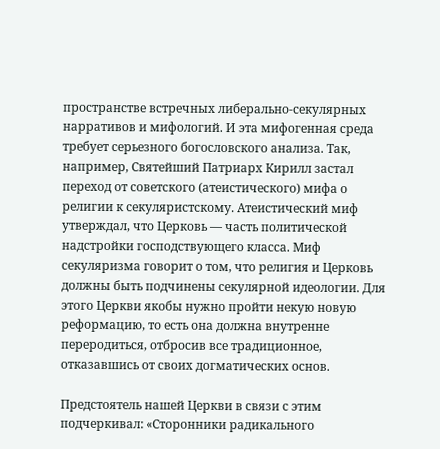пространстве встречных либерально-секулярных нарративов и мифологий. И эта мифогенная среда требует серьезного богословского анализа. Так, например, Святейший Патриарх Кирилл застал переход от советского (атеистического) мифа о религии к секуляристскому. Атеистический миф утверждал, что Церковь — часть политической надстройки господствующего класса. Миф секуляризма говорит о том, что религия и Церковь должны быть подчинены секулярной идеологии. Для этого Церкви якобы нужно пройти некую новую реформацию, то есть она должна внутренне переродиться, отбросив все традиционное, отказавшись от своих догматических основ.

Предстоятель нашей Церкви в связи с этим подчеркивал: «Сторонники радикального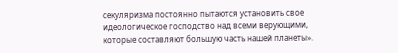секуляризма постоянно пытаются установить свое идеологическое господство над всеми верующими, которые составляют большую часть нашей планеты».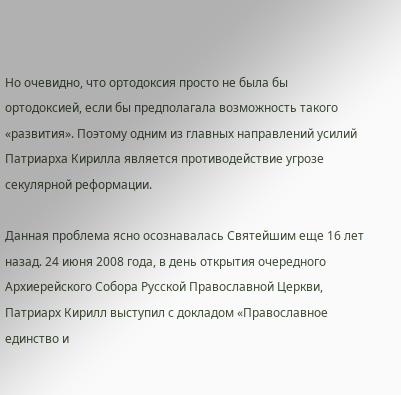Но очевидно, что ортодоксия просто не была бы ортодоксией, если бы предполагала возможность такого «развития». Поэтому одним из главных направлений усилий Патриарха Кирилла является противодействие угрозе секулярной реформации.

Данная проблема ясно осознавалась Святейшим еще 16 лет назад. 24 июня 2008 года, в день открытия очередного Архиерейского Собора Русской Православной Церкви, Патриарх Кирилл выступил с докладом «Православное единство и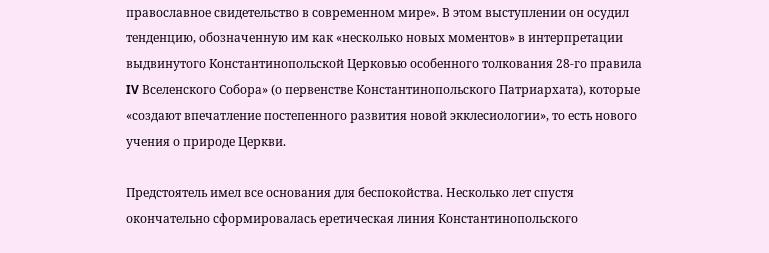православное свидетельство в современном мире». В этом выступлении он осудил тенденцию, обозначенную им как «несколько новых моментов» в интерпретации выдвинутого Константинопольской Церковью особенного толкования 28-го правила IV Вселенского Собора» (о первенстве Константинопольского Патриархата), которые «создают впечатление постепенного развития новой экклесиологии», то есть нового учения о природе Церкви.

Предстоятель имел все основания для беспокойства. Несколько лет спустя окончательно сформировалась еретическая линия Константинопольского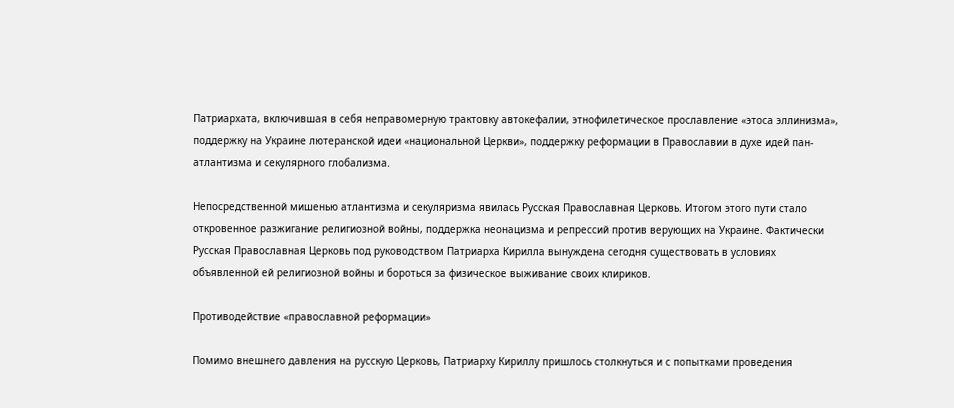Патриархата, включившая в себя неправомерную трактовку автокефалии, этнофилетическое прославление «этоса эллинизма», поддержку на Украине лютеранской идеи «национальной Церкви», поддержку реформации в Православии в духе идей пан-атлантизма и секулярного глобализма.

Непосредственной мишенью атлантизма и секуляризма явилась Русская Православная Церковь. Итогом этого пути стало откровенное разжигание религиозной войны, поддержка неонацизма и репрессий против верующих на Украине. Фактически Русская Православная Церковь под руководством Патриарха Кирилла вынуждена сегодня существовать в условиях объявленной ей религиозной войны и бороться за физическое выживание своих клириков.

Противодействие «православной реформации»

Помимо внешнего давления на русскую Церковь, Патриарху Кириллу пришлось столкнуться и с попытками проведения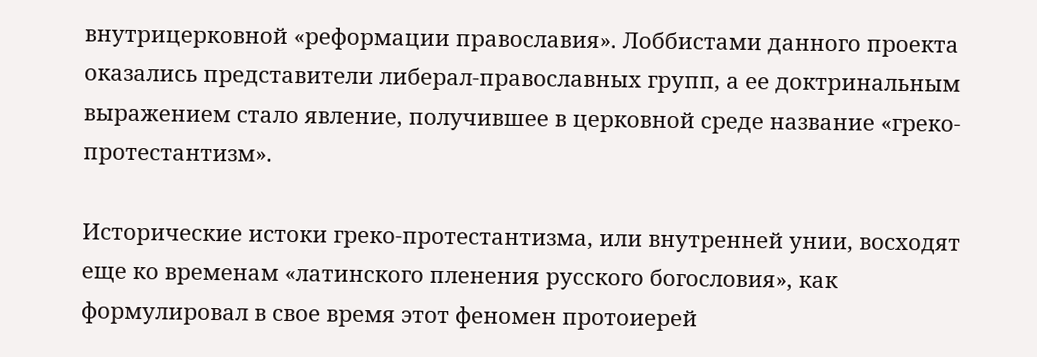внутрицерковной «реформации православия». Лоббистами данного проекта оказались представители либерал-православных групп, а ее доктринальным выражением стало явление, получившее в церковной среде название «греко-протестантизм».

Исторические истоки греко-протестантизма, или внутренней унии, восходят еще ко временам «латинского пленения русского богословия», как формулировал в свое время этот феномен протоиерей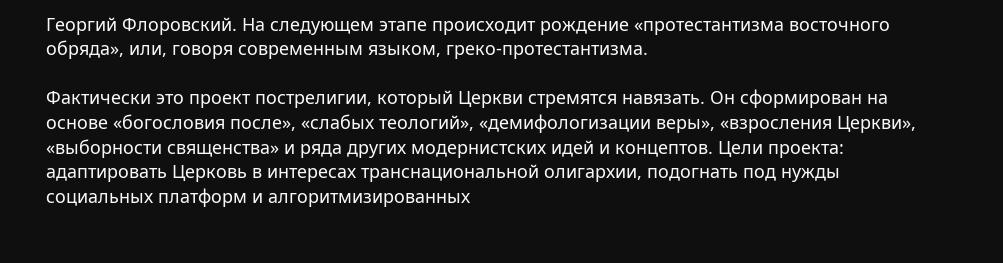Георгий Флоровский. На следующем этапе происходит рождение «протестантизма восточного обряда», или, говоря современным языком, греко-протестантизма.

Фактически это проект пострелигии, который Церкви стремятся навязать. Он сформирован на основе «богословия после», «слабых теологий», «демифологизации веры», «взросления Церкви», «выборности священства» и ряда других модернистских идей и концептов. Цели проекта: адаптировать Церковь в интересах транснациональной олигархии, подогнать под нужды социальных платформ и алгоритмизированных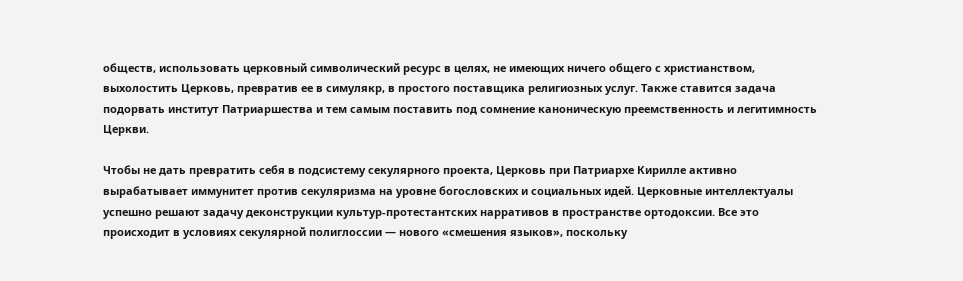обществ, использовать церковный символический ресурс в целях, не имеющих ничего общего с христианством, выхолостить Церковь, превратив ее в симулякр, в простого поставщика религиозных услуг. Также ставится задача подорвать институт Патриаршества и тем самым поставить под сомнение каноническую преемственность и легитимность Церкви.

Чтобы не дать превратить себя в подсистему секулярного проекта, Церковь при Патриархе Кирилле активно вырабатывает иммунитет против секуляризма на уровне богословских и социальных идей. Церковные интеллектуалы успешно решают задачу деконструкции культур-протестантских нарративов в пространстве ортодоксии. Все это происходит в условиях секулярной полиглоссии — нового «смешения языков», поскольку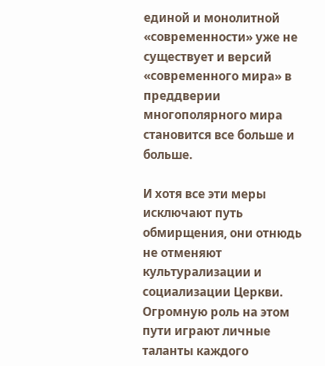единой и монолитной «современности» уже не существует и версий «современного мира» в преддверии многополярного мира становится все больше и больше.

И хотя все эти меры исключают путь обмирщения, они отнюдь не отменяют культурализации и социализации Церкви. Огромную роль на этом пути играют личные таланты каждого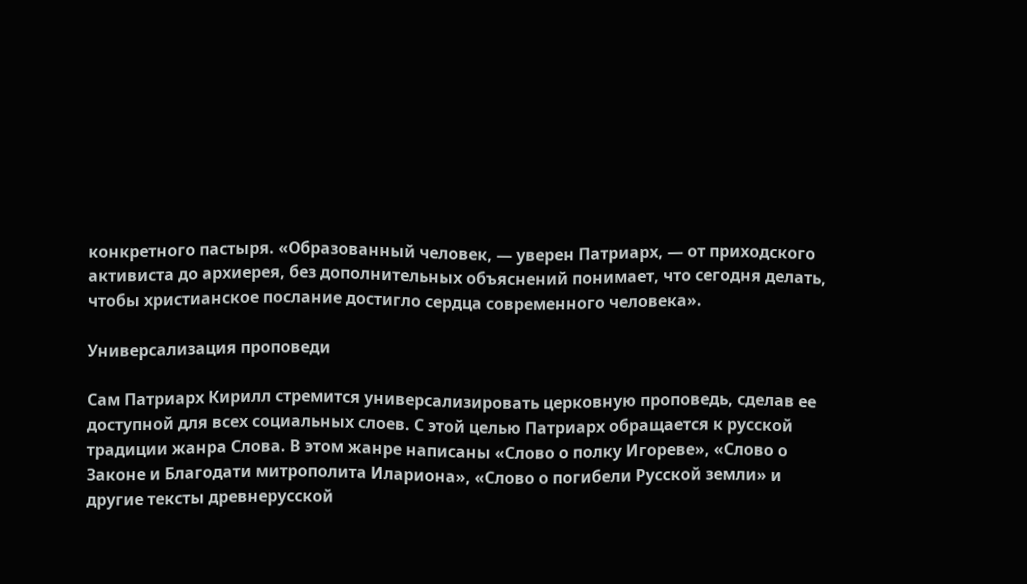конкретного пастыря. «Образованный человек, — уверен Патриарх, — от приходского активиста до архиерея, без дополнительных объяснений понимает, что сегодня делать, чтобы христианское послание достигло сердца современного человека».

Универсализация проповеди

Сам Патриарх Кирилл стремится универсализировать церковную проповедь, сделав ее доступной для всех социальных слоев. С этой целью Патриарх обращается к русской традиции жанра Слова. В этом жанре написаны «Слово о полку Игореве», «Слово о Законе и Благодати митрополита Илариона», «Слово о погибели Русской земли» и другие тексты древнерусской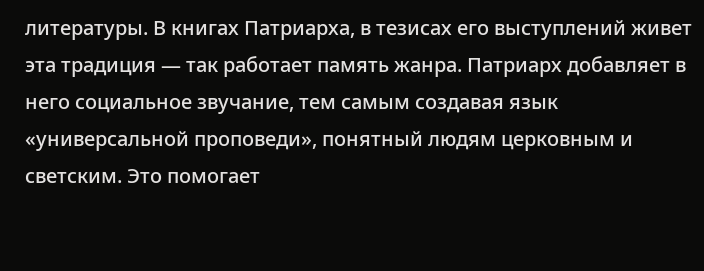литературы. В книгах Патриарха, в тезисах его выступлений живет эта традиция — так работает память жанра. Патриарх добавляет в него социальное звучание, тем самым создавая язык «универсальной проповеди», понятный людям церковным и светским. Это помогает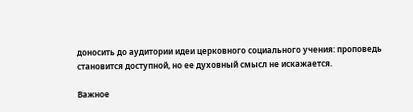доносить до аудитории идеи церковного социального учения: проповедь становится доступной, но ее духовный смысл не искажается.

Важное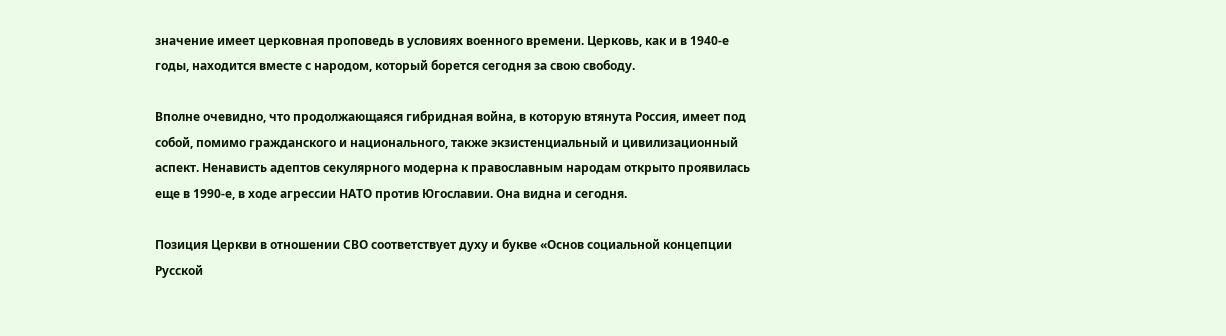значение имеет церковная проповедь в условиях военного времени. Церковь, как и в 1940-е годы, находится вместе с народом, который борется сегодня за свою свободу.

Вполне очевидно, что продолжающаяся гибридная война, в которую втянута Россия, имеет под собой, помимо гражданского и национального, также экзистенциальный и цивилизационный аспект. Ненависть адептов секулярного модерна к православным народам открыто проявилась еще в 1990-е, в ходе агрессии НАТО против Югославии. Она видна и сегодня.

Позиция Церкви в отношении СВО соответствует духу и букве «Основ социальной концепции Русской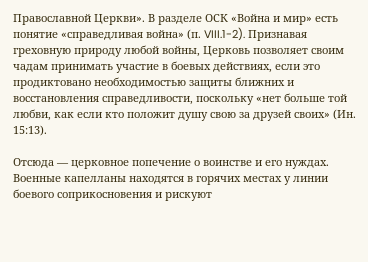Православной Церкви». В разделе ОСК «Война и мир» есть понятие «справедливая война» (п. VIII.1-2). Признавая греховную природу любой войны, Церковь позволяет своим чадам принимать участие в боевых действиях, если это продиктовано необходимостью защиты ближних и восстановления справедливости, поскольку «нет больше той любви, как если кто положит душу свою за друзей своих» (Ин. 15:13).

Отсюда — церковное попечение о воинстве и его нуждах. Военные капелланы находятся в горячих местах у линии боевого соприкосновения и рискуют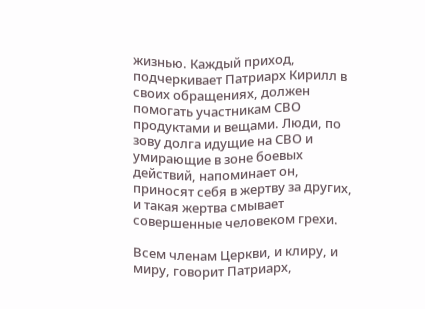жизнью. Каждый приход, подчеркивает Патриарх Кирилл в своих обращениях, должен помогать участникам СВО продуктами и вещами. Люди, по зову долга идущие на СВО и умирающие в зоне боевых действий, напоминает он, приносят себя в жертву за других, и такая жертва смывает совершенные человеком грехи.

Всем членам Церкви, и клиру, и миру, говорит Патриарх,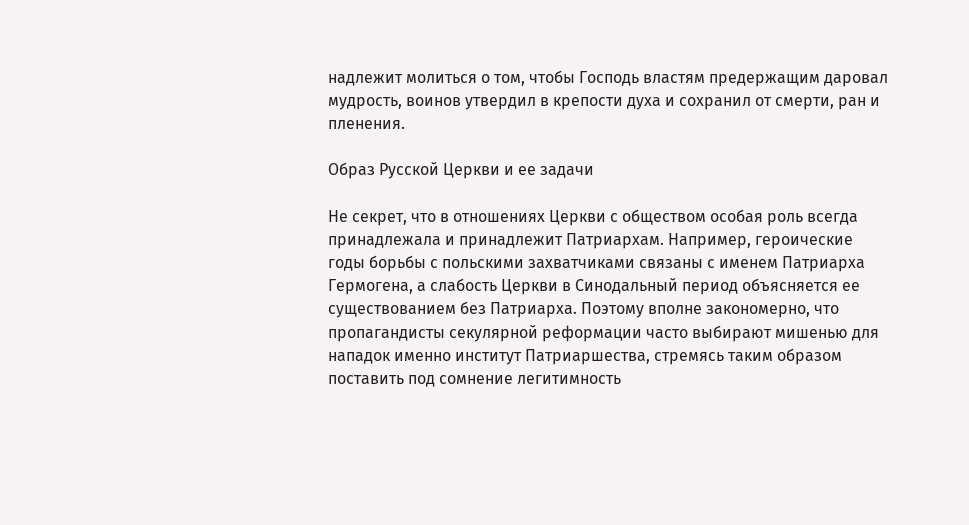надлежит молиться о том, чтобы Господь властям предержащим даровал мудрость, воинов утвердил в крепости духа и сохранил от смерти, ран и пленения.

Образ Русской Церкви и ее задачи

Не секрет, что в отношениях Церкви с обществом особая роль всегда принадлежала и принадлежит Патриархам. Например, героические годы борьбы с польскими захватчиками связаны с именем Патриарха Гермогена, а слабость Церкви в Синодальный период объясняется ее существованием без Патриарха. Поэтому вполне закономерно, что пропагандисты секулярной реформации часто выбирают мишенью для нападок именно институт Патриаршества, стремясь таким образом поставить под сомнение легитимность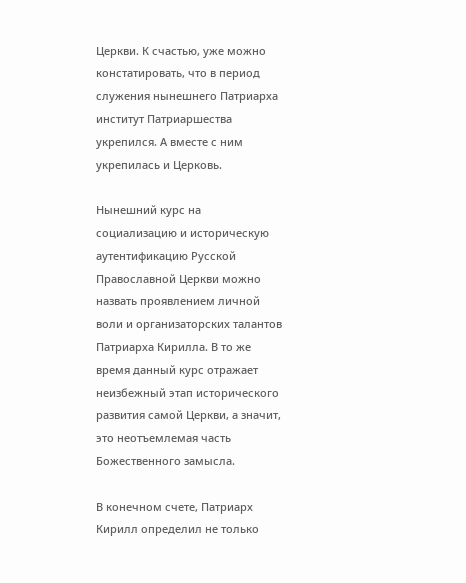Церкви. К счастью, уже можно констатировать, что в период служения нынешнего Патриарха институт Патриаршества укрепился. А вместе с ним укрепилась и Церковь.

Нынешний курс на социализацию и историческую аутентификацию Русской Православной Церкви можно назвать проявлением личной воли и организаторских талантов Патриарха Кирилла. В то же время данный курс отражает неизбежный этап исторического развития самой Церкви, а значит, это неотъемлемая часть Божественного замысла.

В конечном счете, Патриарх Кирилл определил не только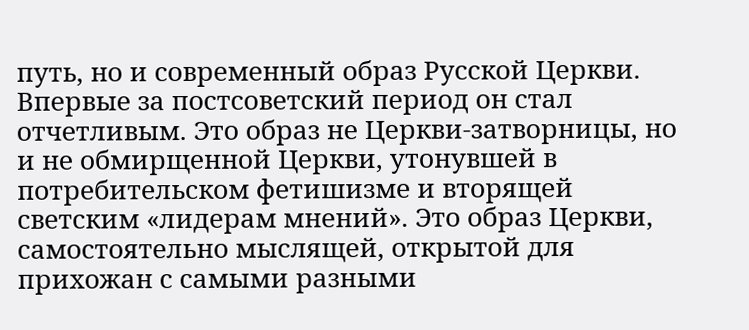путь, но и современный образ Русской Церкви. Впервые за постсоветский период он стал отчетливым. Это образ не Церкви-затворницы, но и не обмирщенной Церкви, утонувшей в потребительском фетишизме и вторящей светским «лидерам мнений». Это образ Церкви, самостоятельно мыслящей, открытой для прихожан с самыми разными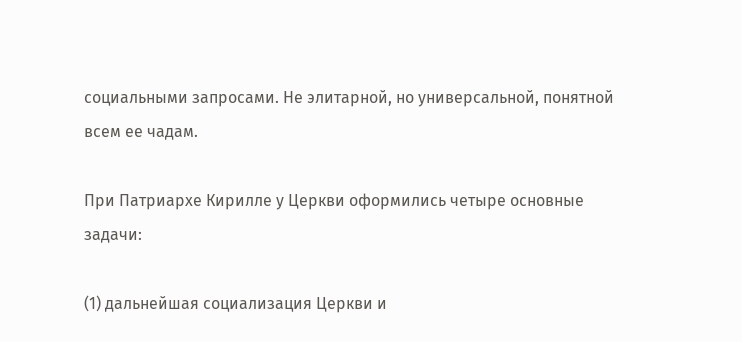социальными запросами. Не элитарной, но универсальной, понятной всем ее чадам.

При Патриархе Кирилле у Церкви оформились четыре основные задачи:

(1) дальнейшая социализация Церкви и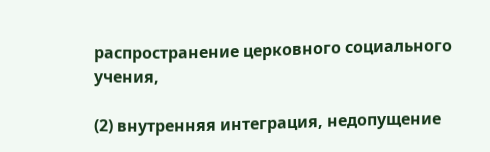распространение церковного социального учения,

(2) внутренняя интеграция, недопущение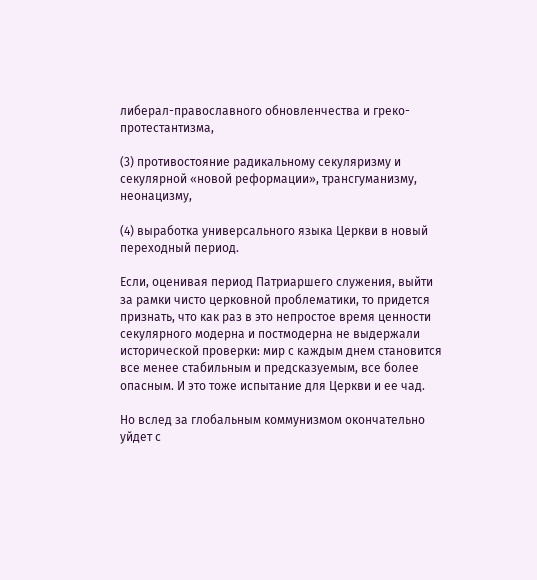либерал-православного обновленчества и греко-протестантизма,

(3) противостояние радикальному секуляризму и секулярной «новой реформации», трансгуманизму, неонацизму,

(4) выработка универсального языка Церкви в новый переходный период.

Если, оценивая период Патриаршего служения, выйти за рамки чисто церковной проблематики, то придется признать, что как раз в это непростое время ценности секулярного модерна и постмодерна не выдержали исторической проверки: мир с каждым днем становится все менее стабильным и предсказуемым, все более опасным. И это тоже испытание для Церкви и ее чад.

Но вслед за глобальным коммунизмом окончательно уйдет с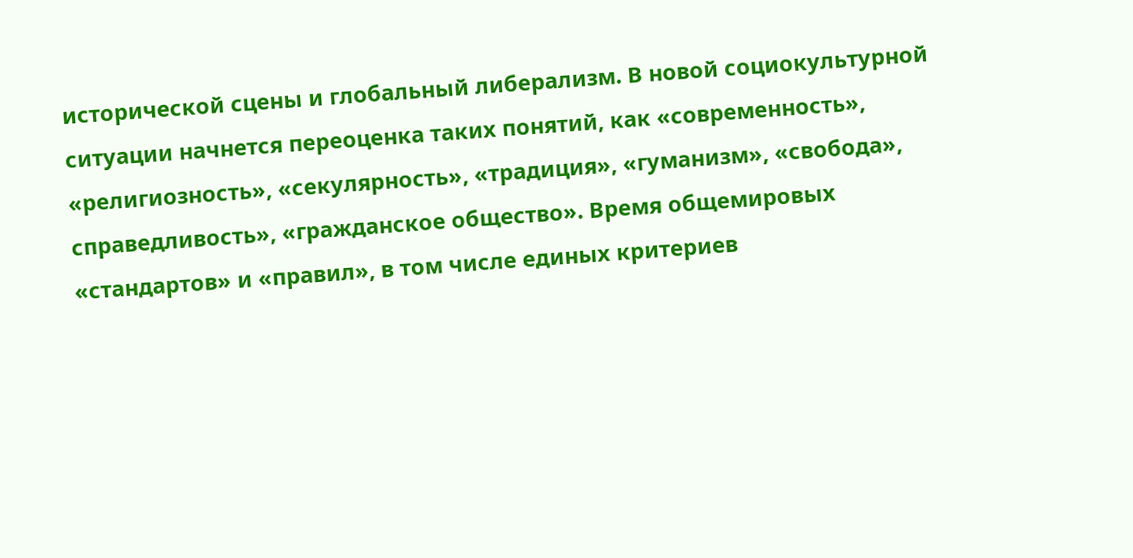исторической сцены и глобальный либерализм. В новой социокультурной ситуации начнется переоценка таких понятий, как «современность», «религиозность», «секулярность», «традиция», «гуманизм», «свобода», справедливость», «гражданское общество». Время общемировых «стандартов» и «правил», в том числе единых критериев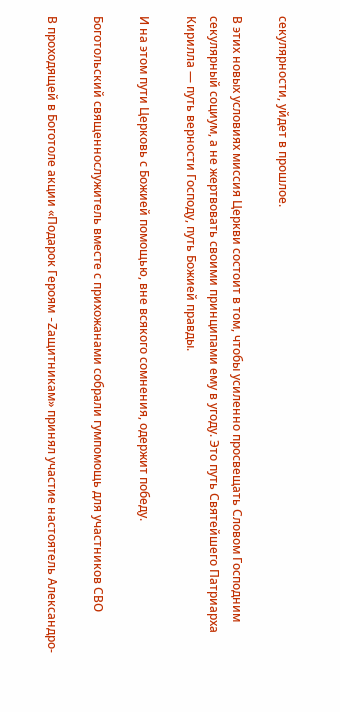секулярности, уйдет в прошлое.

В этих новых условиях миссия Церкви состоит в том, чтобы усиленно просвещать Словом Господним секулярный социум, а не жертвовать своими принципами ему в угоду. Это путь Святейшего Патриарха Кирилла — путь верности Господу, путь Божией правды.

И на этом пути Церковь с Божией помощью, вне всякого сомнения, одержит победу.

Боготольский священнослужитель вместе с прихожанами собрали гумпомощь для участников СВО

В проходящей в Боготоле акции «Подарок Героям -Zащитникам» принял участие настоятель Александро-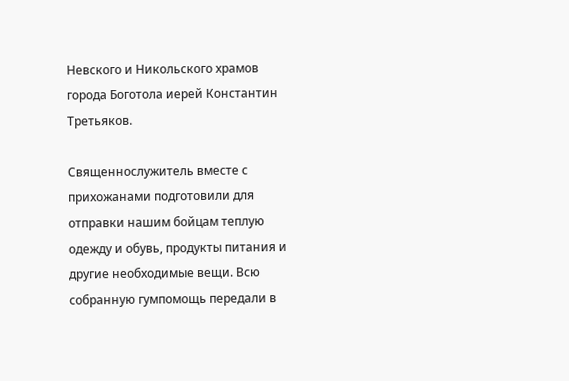Невского и Никольского храмов города Боготола иерей Константин Третьяков.

Священнослужитель вместе с прихожанами подготовили для отправки нашим бойцам теплую одежду и обувь, продукты питания и другие необходимые вещи. Всю собранную гумпомощь передали в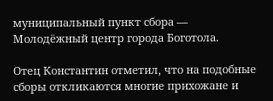муниципальный пункт сбора — Молодёжный центр города Боготола.

Отец Константин отметил, что на подобные сборы откликаются многие прихожане и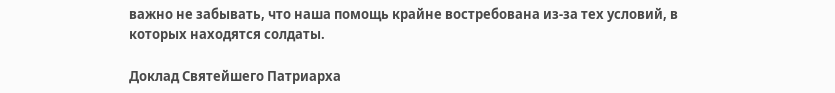важно не забывать, что наша помощь крайне востребована из-за тех условий, в которых находятся солдаты.

Доклад Святейшего Патриарха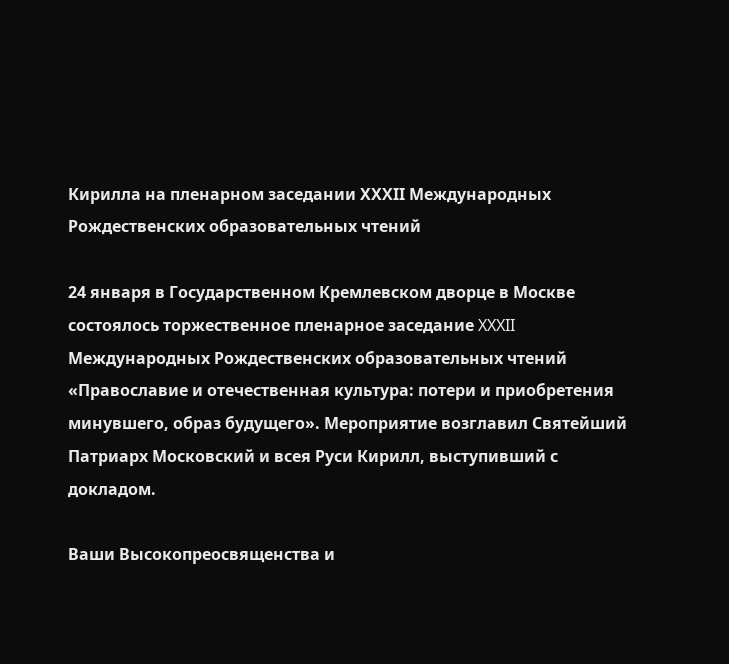Кирилла на пленарном заседании XXХII Международных Рождественских образовательных чтений

24 января в Государственном Кремлевском дворце в Москве состоялось торжественное пленарное заседание XXXII Международных Рождественских образовательных чтений «Православие и отечественная культура: потери и приобретения минувшего, образ будущего». Мероприятие возглавил Святейший Патриарх Московский и всея Руси Кирилл, выступивший с докладом.

Ваши Высокопреосвященства и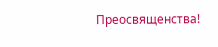Преосвященства!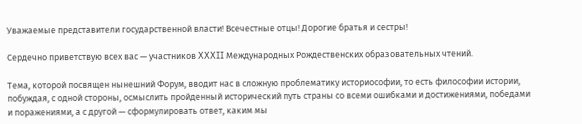Уважаемые представители государственной власти! Всечестные отцы! Дорогие братья и сестры!

Сердечно приветствую всех вас — участников XXXII Международных Рождественских образовательных чтений.

Тема, которой посвящен нынешний Форум, вводит нас в сложную проблематику историософии, то есть философии истории, побуждая, с одной стороны, осмыслить пройденный исторический путь страны со всеми ошибками и достижениями, победами и поражениями, а с другой — сформулировать ответ, каким мы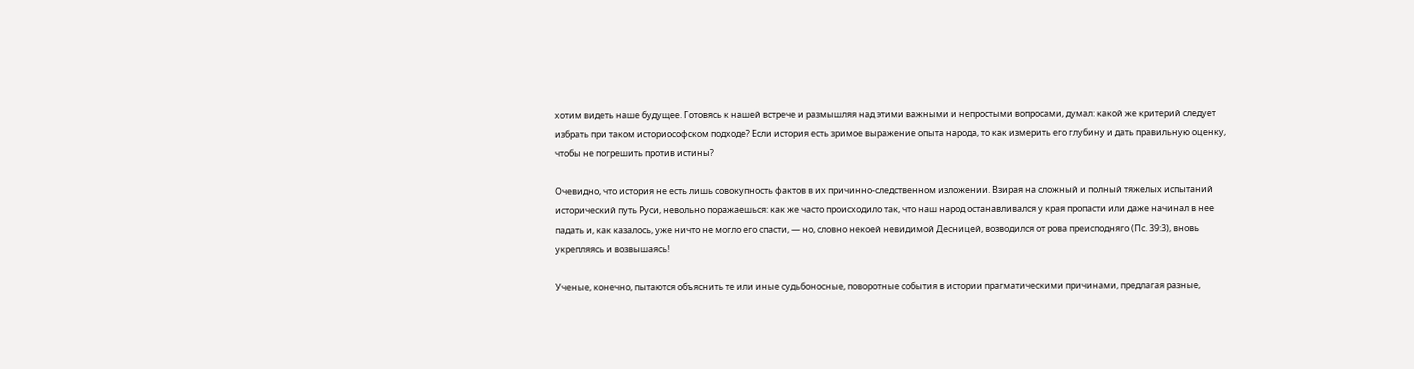хотим видеть наше будущее. Готовясь к нашей встрече и размышляя над этими важными и непростыми вопросами, думал: какой же критерий следует избрать при таком историософском подходе? Если история есть зримое выражение опыта народа, то как измерить его глубину и дать правильную оценку, чтобы не погрешить против истины?

Очевидно, что история не есть лишь совокупность фактов в их причинно-следственном изложении. Взирая на сложный и полный тяжелых испытаний исторический путь Руси, невольно поражаешься: как же часто происходило так, что наш народ останавливался у края пропасти или даже начинал в нее падать и, как казалось, уже ничто не могло его спасти, — но, словно некоей невидимой Десницей, возводился от рова преисподняго (Пс. 39:3), вновь укрепляясь и возвышаясь!

Ученые, конечно, пытаются объяснить те или иные судьбоносные, поворотные события в истории прагматическими причинами, предлагая разные,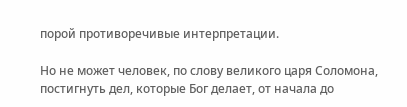порой противоречивые интерпретации.

Но не может человек, по слову великого царя Соломона, постигнуть дел, которые Бог делает, от начала до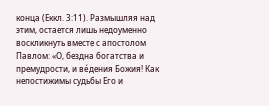конца (Еккл. 3:11). Размышляя над этим, остается лишь недоуменно воскликнуть вместе с апостолом Павлом: «О, бездна богатства и премудрости, и вéдения Божия! Как непостижимы судьбы Его и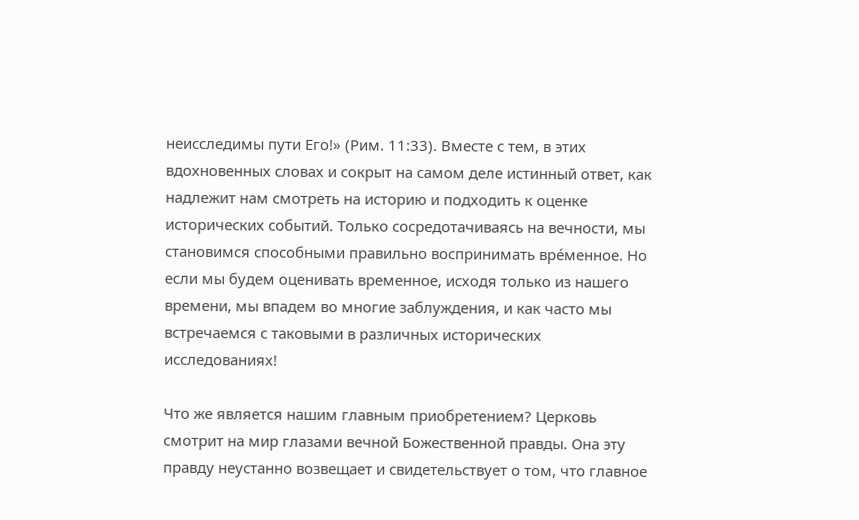неисследимы пути Его!» (Рим. 11:33). Вместе с тем, в этих вдохновенных словах и сокрыт на самом деле истинный ответ, как надлежит нам смотреть на историю и подходить к оценке исторических событий. Только сосредотачиваясь на вечности, мы становимся способными правильно воспринимать врéменное. Но если мы будем оценивать временное, исходя только из нашего времени, мы впадем во многие заблуждения, и как часто мы встречаемся с таковыми в различных исторических исследованиях!

Что же является нашим главным приобретением? Церковь смотрит на мир глазами вечной Божественной правды. Она эту правду неустанно возвещает и свидетельствует о том, что главное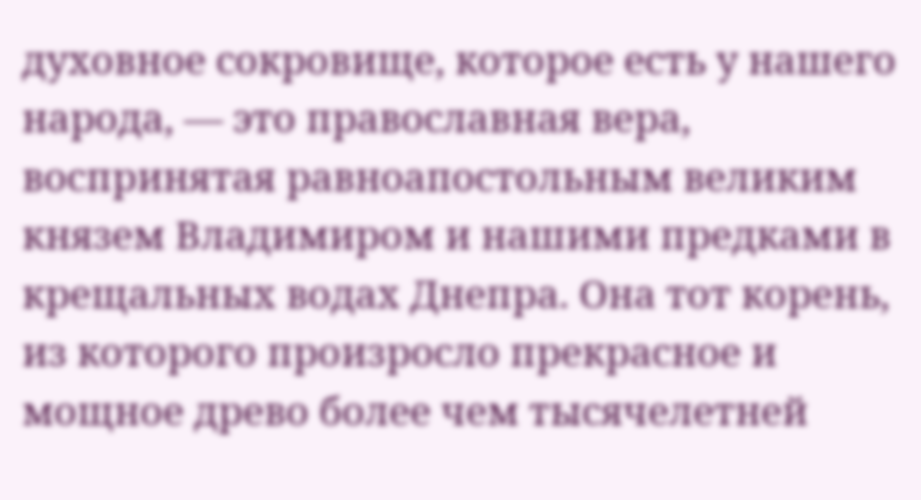духовное сокровище, которое есть у нашего народа, — это православная вера, воспринятая равноапостольным великим князем Владимиром и нашими предками в крещальных водах Днепра. Она тот корень, из которого произросло прекрасное и мощное древо более чем тысячелетней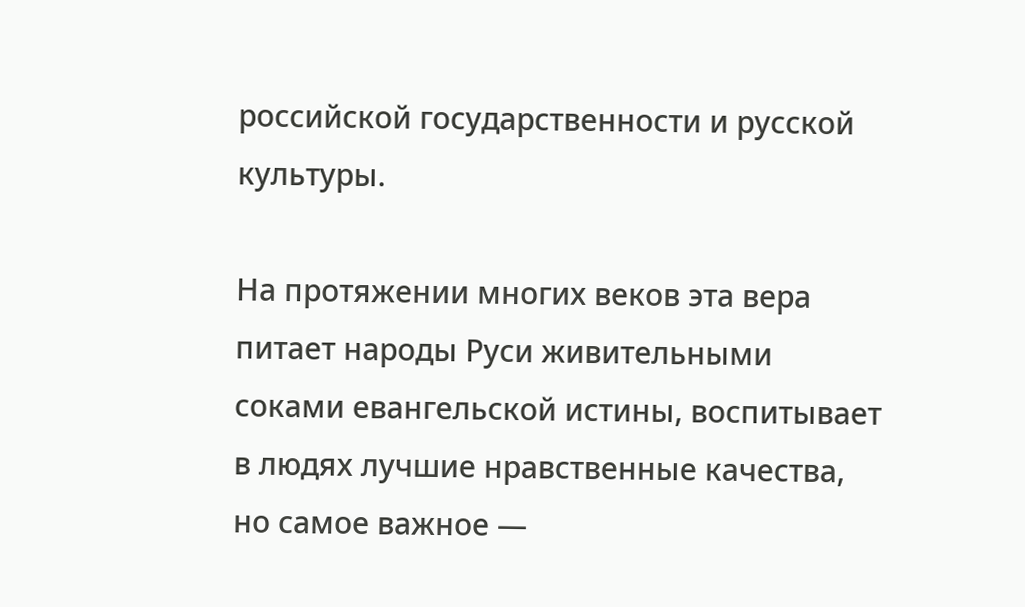российской государственности и русской культуры.

На протяжении многих веков эта вера питает народы Руси живительными соками евангельской истины, воспитывает в людях лучшие нравственные качества, но самое важное —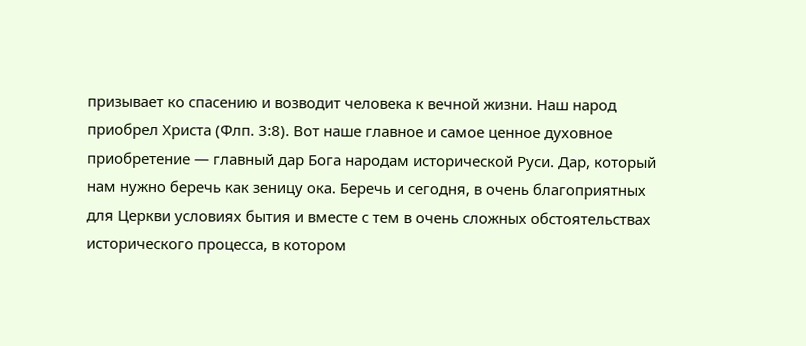призывает ко спасению и возводит человека к вечной жизни. Наш народ приобрел Христа (Флп. 3:8). Вот наше главное и самое ценное духовное приобретение — главный дар Бога народам исторической Руси. Дар, который нам нужно беречь как зеницу ока. Беречь и сегодня, в очень благоприятных для Церкви условиях бытия и вместе с тем в очень сложных обстоятельствах исторического процесса, в котором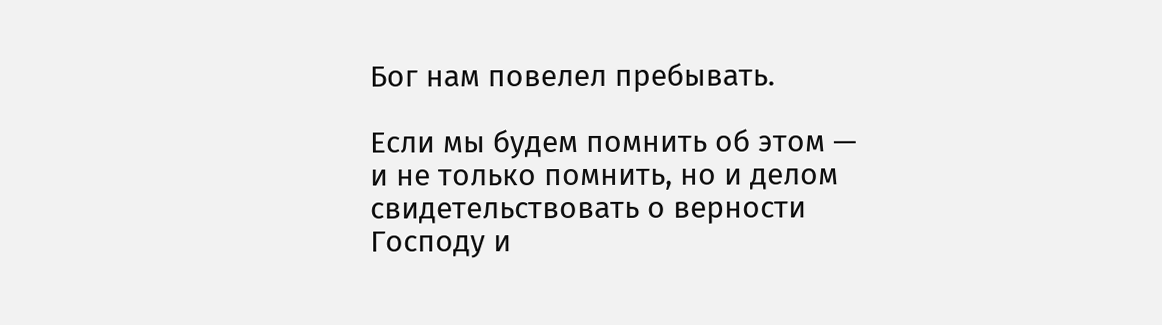Бог нам повелел пребывать.

Если мы будем помнить об этом — и не только помнить, но и делом свидетельствовать о верности Господу и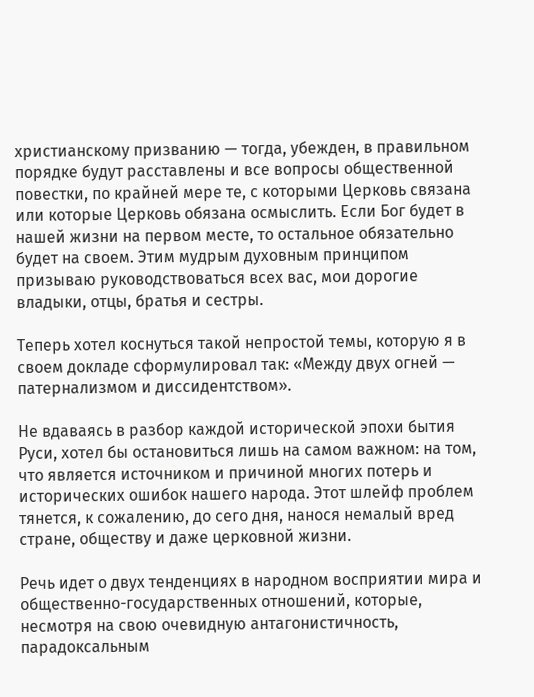христианскому призванию — тогда, убежден, в правильном порядке будут расставлены и все вопросы общественной повестки, по крайней мере те, с которыми Церковь связана или которые Церковь обязана осмыслить. Если Бог будет в нашей жизни на первом месте, то остальное обязательно будет на своем. Этим мудрым духовным принципом призываю руководствоваться всех вас, мои дорогие владыки, отцы, братья и сестры.

Теперь хотел коснуться такой непростой темы, которую я в своем докладе сформулировал так: «Между двух огней — патернализмом и диссидентством».

Не вдаваясь в разбор каждой исторической эпохи бытия Руси, хотел бы остановиться лишь на самом важном: на том, что является источником и причиной многих потерь и исторических ошибок нашего народа. Этот шлейф проблем тянется, к сожалению, до сего дня, нанося немалый вред стране, обществу и даже церковной жизни.

Речь идет о двух тенденциях в народном восприятии мира и общественно-государственных отношений, которые, несмотря на свою очевидную антагонистичность, парадоксальным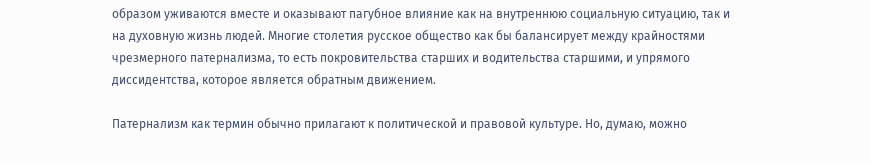образом уживаются вместе и оказывают пагубное влияние как на внутреннюю социальную ситуацию, так и на духовную жизнь людей. Многие столетия русское общество как бы балансирует между крайностями чрезмерного патернализма, то есть покровительства старших и водительства старшими, и упрямого диссидентства, которое является обратным движением.

Патернализм как термин обычно прилагают к политической и правовой культуре. Но, думаю, можно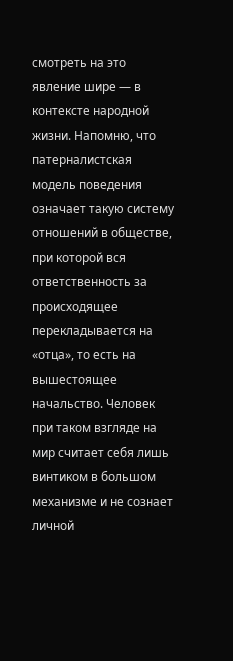смотреть на это явление шире — в контексте народной жизни. Напомню, что патерналистская модель поведения означает такую систему отношений в обществе, при которой вся ответственность за происходящее перекладывается на «отца», то есть на вышестоящее начальство. Человек при таком взгляде на мир считает себя лишь винтиком в большом механизме и не сознает личной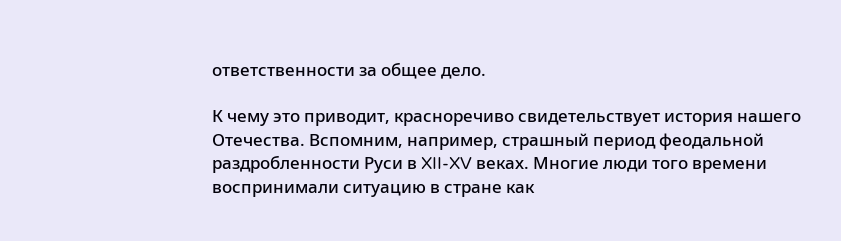ответственности за общее дело.

К чему это приводит, красноречиво свидетельствует история нашего Отечества. Вспомним, например, страшный период феодальной раздробленности Руси в XII-XV веках. Многие люди того времени воспринимали ситуацию в стране как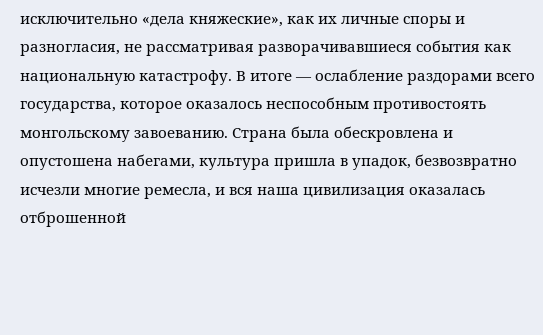исключительно «дела княжеские», как их личные споры и разногласия, не рассматривая разворачивавшиеся события как национальную катастрофу. В итоге — ослабление раздорами всего государства, которое оказалось неспособным противостоять монгольскому завоеванию. Страна была обескровлена и опустошена набегами, культура пришла в упадок, безвозвратно исчезли многие ремесла, и вся наша цивилизация оказалась отброшенной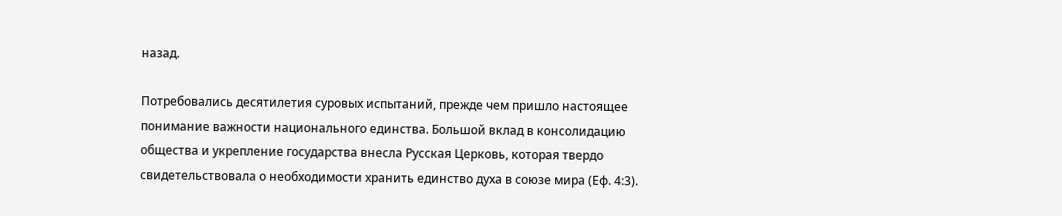назад.

Потребовались десятилетия суровых испытаний, прежде чем пришло настоящее понимание важности национального единства. Большой вклад в консолидацию общества и укрепление государства внесла Русская Церковь, которая твердо свидетельствовала о необходимости хранить единство духа в союзе мира (Еф. 4:3).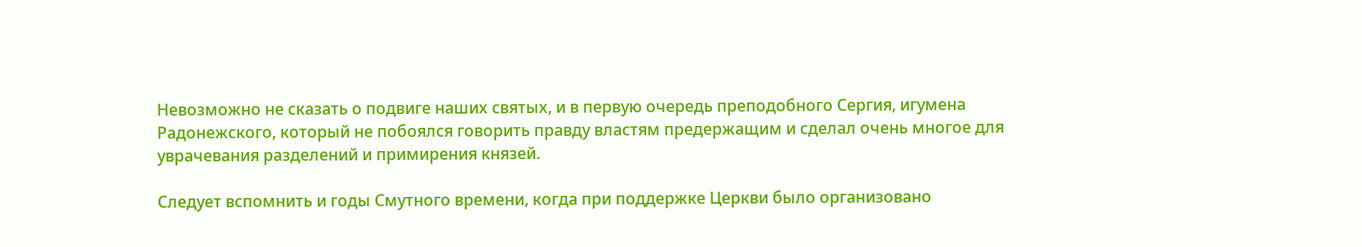Невозможно не сказать о подвиге наших святых, и в первую очередь преподобного Сергия, игумена Радонежского, который не побоялся говорить правду властям предержащим и сделал очень многое для уврачевания разделений и примирения князей.

Следует вспомнить и годы Смутного времени, когда при поддержке Церкви было организовано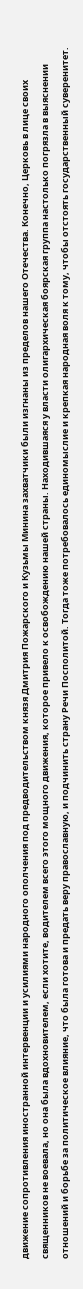движение сопротивления иностранной интервенции и усилиями народного ополчения под предводительством князя Дмитрия Пожарского и Кузьмы Минина захватчики были изгнаны из пределов нашего Отечества. Конечно, Церковь в лице своих священников не воевала, но она была вдохновителем, если хотите, водителем всего этого мощного движения, которое привело к освобождению нашей страны. Находившаяся у власти олигархическая боярская группа настолько погрязла в выяснении отношений и борьбе за политическое влияние, что была готова и предать веру православную, и подчинить страну Речи Посполитой. Тогда тоже потребовалось единомыслие и крепкая народная воля к тому, чтобы отстоять государственный суверенитет.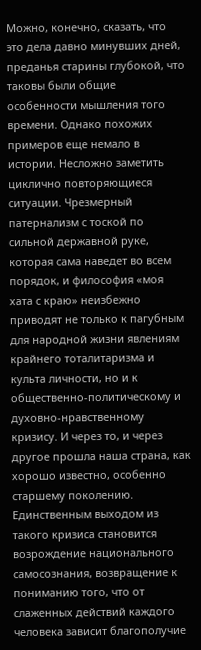Можно, конечно, сказать, что это дела давно минувших дней, преданья старины глубокой, что таковы были общие особенности мышления того времени. Однако похожих примеров еще немало в истории. Несложно заметить циклично повторяющиеся ситуации. Чрезмерный патернализм с тоской по сильной державной руке, которая сама наведет во всем порядок, и философия «моя хата с краю» неизбежно приводят не только к пагубным для народной жизни явлениям крайнего тоталитаризма и культа личности, но и к общественно-политическому и духовно-нравственному кризису. И через то, и через другое прошла наша страна, как хорошо известно, особенно старшему поколению. Единственным выходом из такого кризиса становится возрождение национального самосознания, возвращение к пониманию того, что от слаженных действий каждого человека зависит благополучие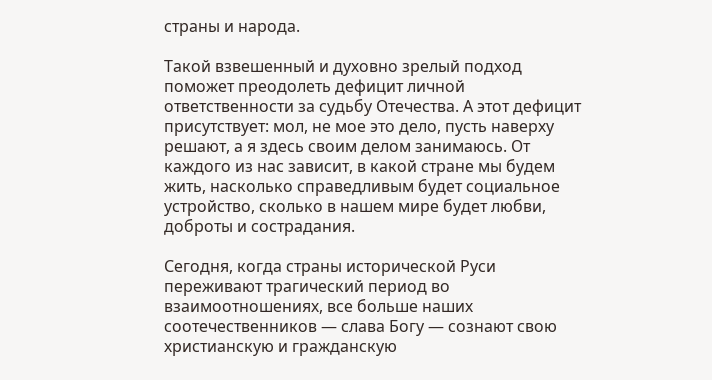страны и народа.

Такой взвешенный и духовно зрелый подход поможет преодолеть дефицит личной ответственности за судьбу Отечества. А этот дефицит присутствует: мол, не мое это дело, пусть наверху решают, а я здесь своим делом занимаюсь. От каждого из нас зависит, в какой стране мы будем жить, насколько справедливым будет социальное устройство, сколько в нашем мире будет любви, доброты и сострадания.

Сегодня, когда страны исторической Руси переживают трагический период во взаимоотношениях, все больше наших соотечественников — слава Богу — сознают свою христианскую и гражданскую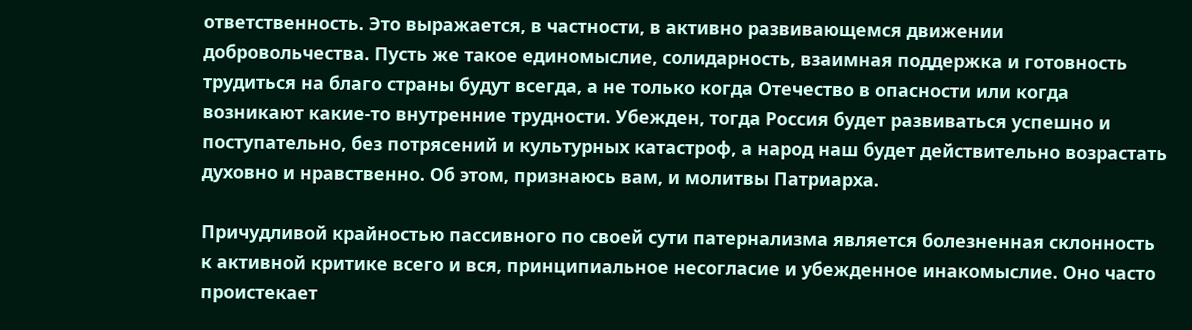ответственность. Это выражается, в частности, в активно развивающемся движении добровольчества. Пусть же такое единомыслие, солидарность, взаимная поддержка и готовность трудиться на благо страны будут всегда, а не только когда Отечество в опасности или когда возникают какие-то внутренние трудности. Убежден, тогда Россия будет развиваться успешно и поступательно, без потрясений и культурных катастроф, а народ наш будет действительно возрастать духовно и нравственно. Об этом, признаюсь вам, и молитвы Патриарха.

Причудливой крайностью пассивного по своей сути патернализма является болезненная склонность к активной критике всего и вся, принципиальное несогласие и убежденное инакомыслие. Оно часто проистекает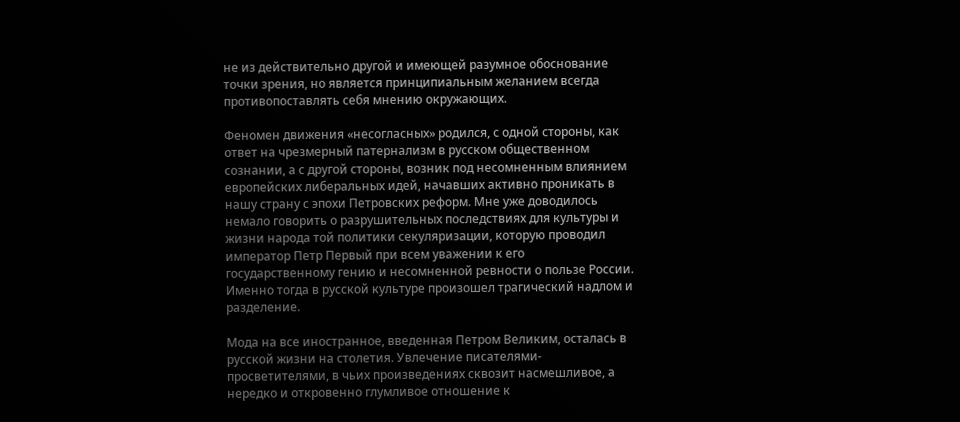не из действительно другой и имеющей разумное обоснование точки зрения, но является принципиальным желанием всегда противопоставлять себя мнению окружающих.

Феномен движения «несогласных» родился, с одной стороны, как ответ на чрезмерный патернализм в русском общественном сознании, а с другой стороны, возник под несомненным влиянием европейских либеральных идей, начавших активно проникать в нашу страну с эпохи Петровских реформ. Мне уже доводилось немало говорить о разрушительных последствиях для культуры и жизни народа той политики секуляризации, которую проводил император Петр Первый при всем уважении к его государственному гению и несомненной ревности о пользе России. Именно тогда в русской культуре произошел трагический надлом и разделение.

Мода на все иностранное, введенная Петром Великим, осталась в русской жизни на столетия. Увлечение писателями-просветителями, в чьих произведениях сквозит насмешливое, а нередко и откровенно глумливое отношение к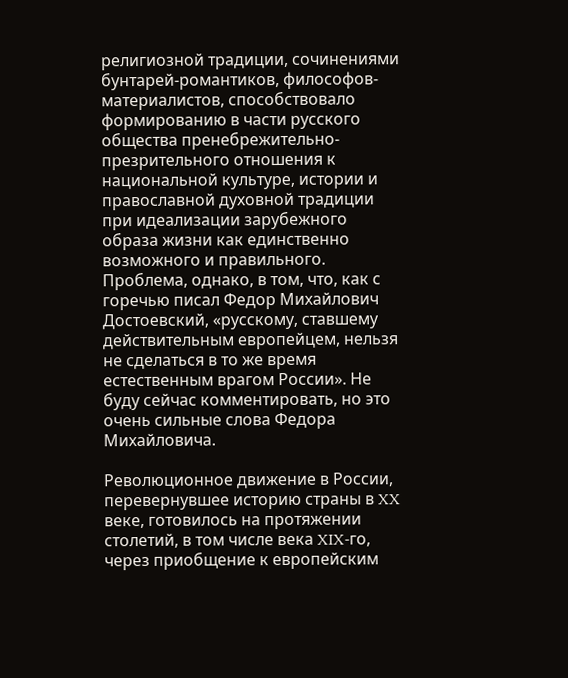религиозной традиции, сочинениями бунтарей-романтиков, философов-материалистов, способствовало формированию в части русского общества пренебрежительно-презрительного отношения к национальной культуре, истории и православной духовной традиции при идеализации зарубежного образа жизни как единственно возможного и правильного. Проблема, однако, в том, что, как с горечью писал Федор Михайлович Достоевский, «русскому, ставшему действительным европейцем, нельзя не сделаться в то же время естественным врагом России». Не буду сейчас комментировать, но это очень сильные слова Федора Михайловича.

Революционное движение в России, перевернувшее историю страны в XX веке, готовилось на протяжении столетий, в том числе века XIX-го, через приобщение к европейским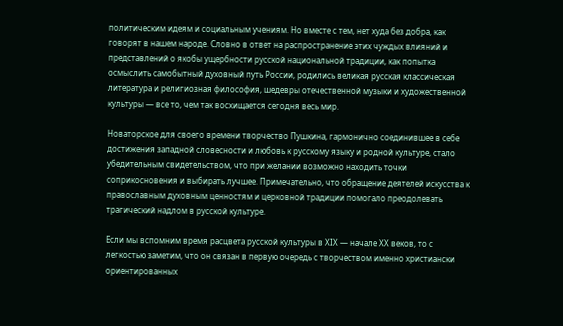политическим идеям и социальным учениям. Но вместе с тем, нет худа без добра, как говорят в нашем народе. Словно в ответ на распространение этих чуждых влияний и представлений о якобы ущербности русской национальной традиции, как попытка осмыслить самобытный духовный путь России, родились великая русская классическая литература и религиозная философия, шедевры отечественной музыки и художественной культуры — все то, чем так восхищается сегодня весь мир.

Новаторское для своего времени творчество Пушкина, гармонично соединившее в себе достижения западной словесности и любовь к русскому языку и родной культуре, стало убедительным свидетельством, что при желании возможно находить точки соприкосновения и выбирать лучшее. Примечательно, что обращение деятелей искусства к православным духовным ценностям и церковной традиции помогало преодолевать трагический надлом в русской культуре.

Если мы вспомним время расцвета русской культуры в XIX — начале XX веков, то с легкостью заметим, что он связан в первую очередь с творчеством именно христиански ориентированных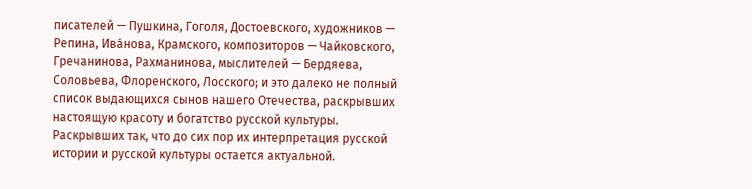писателей — Пушкина, Гоголя, Достоевского, художников — Репина, Ивáнова, Крамского, композиторов — Чайковского, Гречанинова, Рахманинова, мыслителей — Бердяева, Соловьева, Флоренского, Лосского; и это далеко не полный список выдающихся сынов нашего Отечества, раскрывших настоящую красоту и богатство русской культуры. Раскрывших так, что до сих пор их интерпретация русской истории и русской культуры остается актуальной.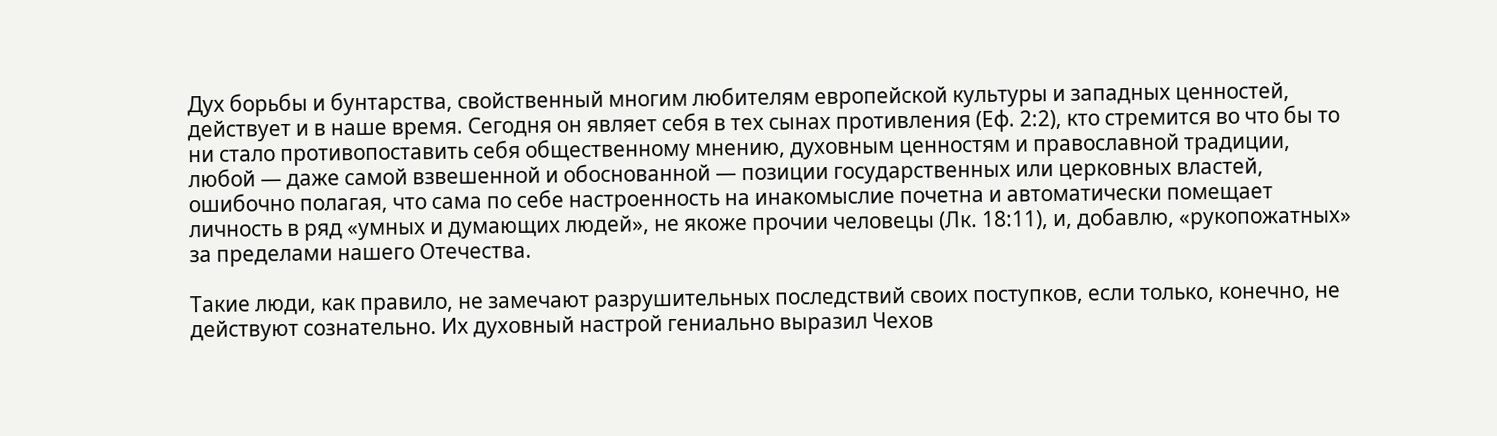Дух борьбы и бунтарства, свойственный многим любителям европейской культуры и западных ценностей, действует и в наше время. Сегодня он являет себя в тех сынах противления (Еф. 2:2), кто стремится во что бы то ни стало противопоставить себя общественному мнению, духовным ценностям и православной традиции, любой — даже самой взвешенной и обоснованной — позиции государственных или церковных властей, ошибочно полагая, что сама по себе настроенность на инакомыслие почетна и автоматически помещает личность в ряд «умных и думающих людей», не якоже прочии человецы (Лк. 18:11), и, добавлю, «рукопожатных» за пределами нашего Отечества.

Такие люди, как правило, не замечают разрушительных последствий своих поступков, если только, конечно, не действуют сознательно. Их духовный настрой гениально выразил Чехов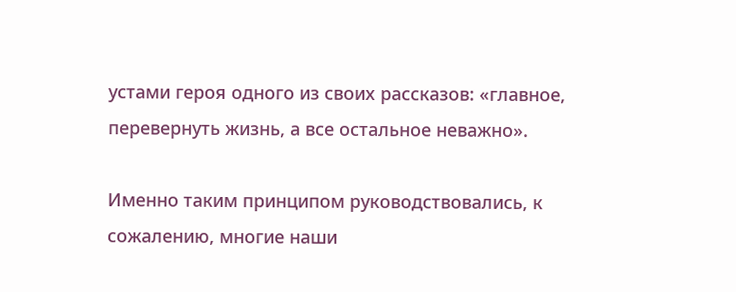устами героя одного из своих рассказов: «главное, перевернуть жизнь, а все остальное неважно».

Именно таким принципом руководствовались, к сожалению, многие наши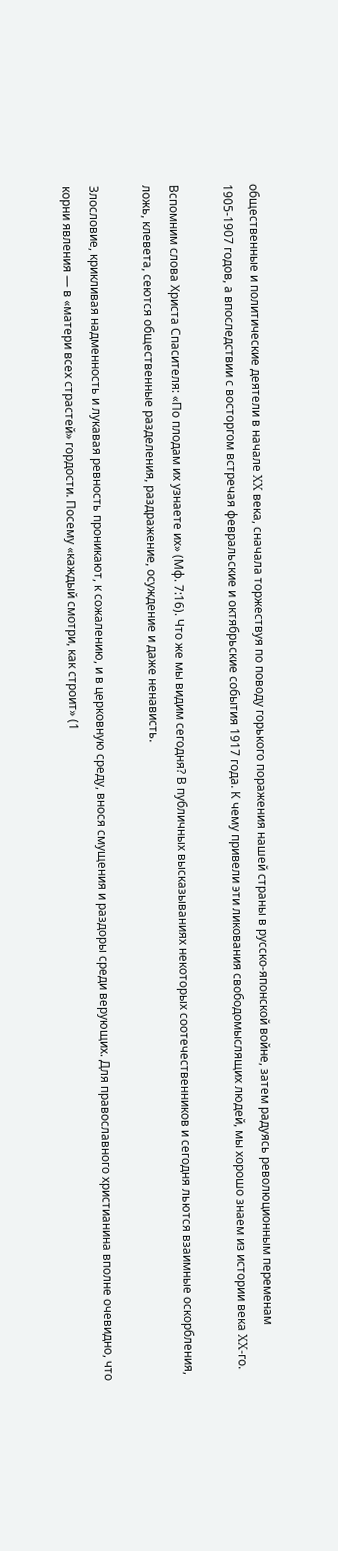общественные и политические деятели в начале XX века, сначала торжествуя по поводу горького поражения нашей страны в русско-японской войне, затем радуясь революционным переменам 1905-1907 годов, а впоследствии с восторгом встречая февральские и октябрьские события 1917 года. К чему привели эти ликования свободомыслящих людей, мы хорошо знаем из истории века XX-го.

Вспомним слова Христа Спасителя: «По плодам их узнаете их» (Мф. 7:16). Что же мы видим сегодня? В публичных высказываниях некоторых соотечественников и сегодня льются взаимные оскорбления, ложь, клевета, сеются общественные разделения, раздражение, осуждение и даже ненависть.

Злословие, крикливая надменность и лукавая ревность проникают, к сожалению, и в церковную среду, внося смущения и раздоры среди верующих. Для православного христианина вполне очевидно, что корни явления — в «матери всех страстей» гордости. Посему «каждый смотри, как строит» (1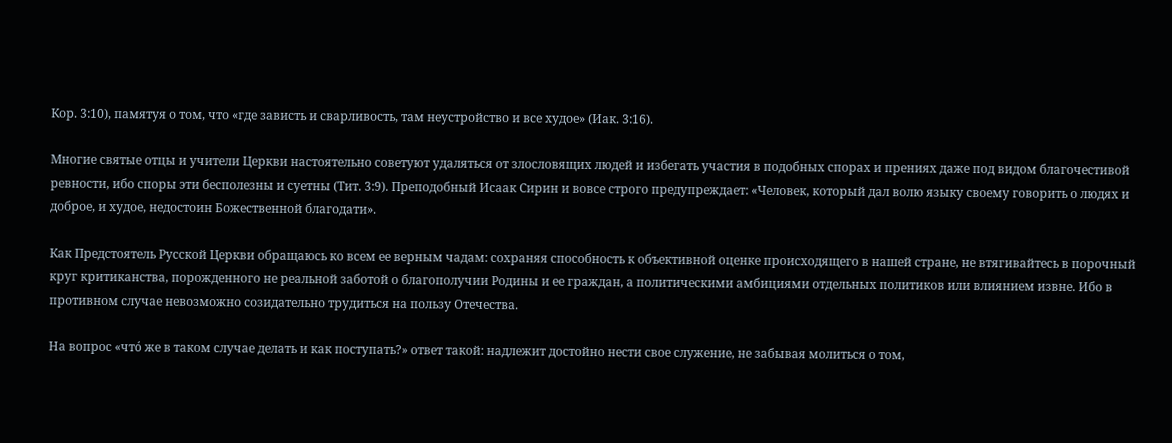Кор. 3:10), памятуя о том, что «где зависть и сварливость, там неустройство и все худое» (Иак. 3:16).

Многие святые отцы и учители Церкви настоятельно советуют удаляться от злословящих людей и избегать участия в подобных спорах и прениях даже под видом благочестивой ревности, ибо споры эти бесполезны и суетны (Тит. 3:9). Преподобный Исаак Сирин и вовсе строго предупреждает: «Человек, который дал волю языку своему говорить о людях и доброе, и худое, недостоин Божественной благодати».

Как Предстоятель Русской Церкви обращаюсь ко всем ее верным чадам: сохраняя способность к объективной оценке происходящего в нашей стране, не втягивайтесь в порочный круг критиканства, порожденного не реальной заботой о благополучии Родины и ее граждан, а политическими амбициями отдельных политиков или влиянием извне. Ибо в противном случае невозможно созидательно трудиться на пользу Отечества.

На вопрос «чтó же в таком случае делать и как поступать?» ответ такой: надлежит достойно нести свое служение, не забывая молиться о том,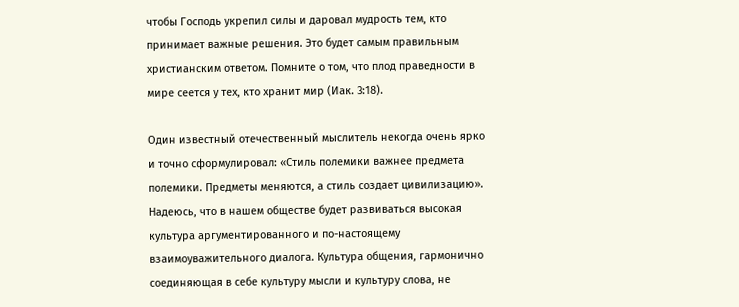чтобы Господь укрепил силы и даровал мудрость тем, кто принимает важные решения. Это будет самым правильным христианским ответом. Помните о том, что плод праведности в мире сеется у тех, кто хранит мир (Иак. 3:18).

Один известный отечественный мыслитель некогда очень ярко и точно сформулировал: «Стиль полемики важнее предмета полемики. Предметы меняются, а стиль создает цивилизацию». Надеюсь, что в нашем обществе будет развиваться высокая культура аргументированного и по-настоящему взаимоуважительного диалога. Культура общения, гармонично соединяющая в себе культуру мысли и культуру слова, не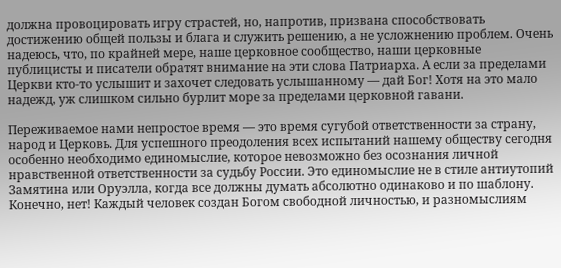должна провоцировать игру страстей, но, напротив, призвана способствовать достижению общей пользы и блага и служить решению, а не усложнению проблем. Очень надеюсь, что, по крайней мере, наше церковное сообщество, наши церковные публицисты и писатели обратят внимание на эти слова Патриарха. А если за пределами Церкви кто-то услышит и захочет следовать услышанному — дай Бог! Хотя на это мало надежд, уж слишком сильно бурлит море за пределами церковной гавани.

Переживаемое нами непростое время — это время сугубой ответственности за страну, народ и Церковь. Для успешного преодоления всех испытаний нашему обществу сегодня особенно необходимо единомыслие, которое невозможно без осознания личной нравственной ответственности за судьбу России. Это единомыслие не в стиле антиутопий Замятина или Оруэлла, когда все должны думать абсолютно одинаково и по шаблону. Конечно, нет! Каждый человек создан Богом свободной личностью, и разномыслиям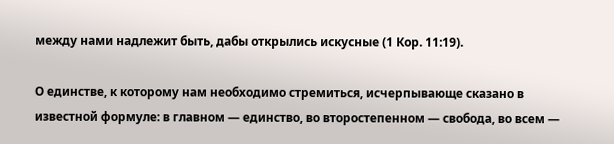между нами надлежит быть, дабы открылись искусные (1 Кор. 11:19).

О единстве, к которому нам необходимо стремиться, исчерпывающе сказано в известной формуле: в главном — единство, во второстепенном — свобода, во всем —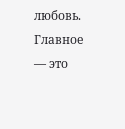любовь. Главное — это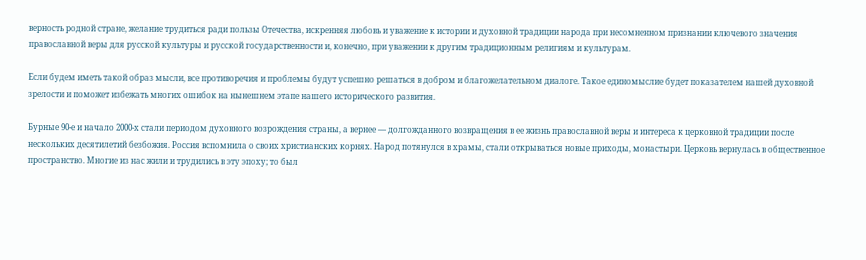верность родной стране, желание трудиться ради пользы Отечества, искренняя любовь и уважение к истории и духовной традиции народа при несомненном признании ключевого значения православной веры для русской культуры и русской государственности и, конечно, при уважении к другим традиционным религиям и культурам.

Если будем иметь такой образ мысли, все противоречия и проблемы будут успешно решаться в добром и благожелательном диалоге. Такое единомыслие будет показателем нашей духовной зрелости и поможет избежать многих ошибок на нынешнем этапе нашего исторического развития.

Бурные 90-е и начало 2000-х стали периодом духовного возрождения страны, а вернее — долгожданного возвращения в ее жизнь православной веры и интереса к церковной традиции после нескольких десятилетий безбожия. Россия вспомнила о своих христианских корнях. Народ потянулся в храмы, стали открываться новые приходы, монастыри. Церковь вернулась в общественное пространство. Многие из нас жили и трудились в эту эпоху; то был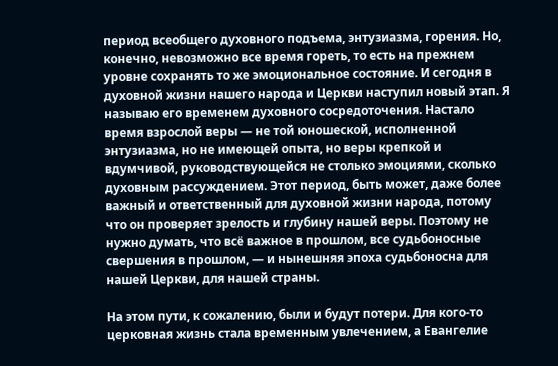период всеобщего духовного подъема, энтузиазма, горения. Но, конечно, невозможно все время гореть, то есть на прежнем уровне сохранять то же эмоциональное состояние. И сегодня в духовной жизни нашего народа и Церкви наступил новый этап. Я называю его временем духовного сосредоточения. Настало время взрослой веры — не той юношеской, исполненной энтузиазма, но не имеющей опыта, но веры крепкой и вдумчивой, руководствующейся не столько эмоциями, сколько духовным рассуждением. Этот период, быть может, даже более важный и ответственный для духовной жизни народа, потому что он проверяет зрелость и глубину нашей веры. Поэтому не нужно думать, что всё важное в прошлом, все судьбоносные свершения в прошлом, — и нынешняя эпоха судьбоносна для нашей Церкви, для нашей страны.

На этом пути, к сожалению, были и будут потери. Для кого-то церковная жизнь стала временным увлечением, а Евангелие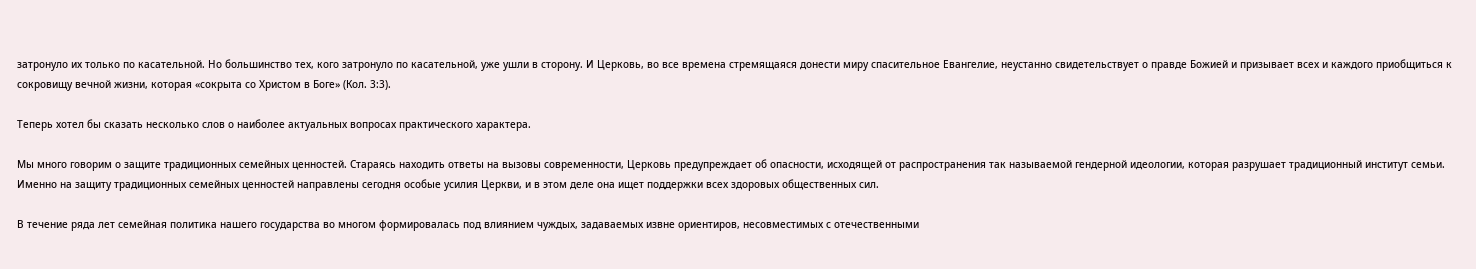затронуло их только по касательной. Но большинство тех, кого затронуло по касательной, уже ушли в сторону. И Церковь, во все времена стремящаяся донести миру спасительное Евангелие, неустанно свидетельствует о правде Божией и призывает всех и каждого приобщиться к сокровищу вечной жизни, которая «сокрыта со Христом в Боге» (Кол. 3:3).

Теперь хотел бы сказать несколько слов о наиболее актуальных вопросах практического характера.

Мы много говорим о защите традиционных семейных ценностей. Стараясь находить ответы на вызовы современности, Церковь предупреждает об опасности, исходящей от распространения так называемой гендерной идеологии, которая разрушает традиционный институт семьи. Именно на защиту традиционных семейных ценностей направлены сегодня особые усилия Церкви, и в этом деле она ищет поддержки всех здоровых общественных сил.

В течение ряда лет семейная политика нашего государства во многом формировалась под влиянием чуждых, задаваемых извне ориентиров, несовместимых с отечественными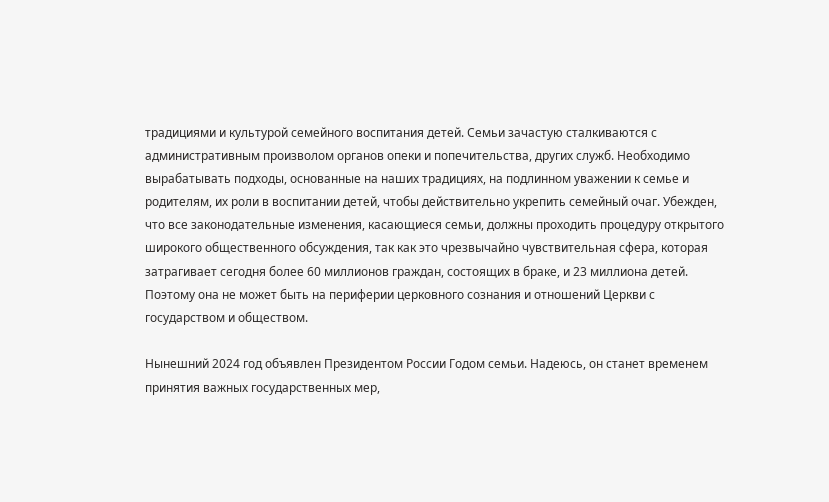традициями и культурой семейного воспитания детей. Семьи зачастую сталкиваются с административным произволом органов опеки и попечительства, других служб. Необходимо вырабатывать подходы, основанные на наших традициях, на подлинном уважении к семье и родителям, их роли в воспитании детей, чтобы действительно укрепить семейный очаг. Убежден, что все законодательные изменения, касающиеся семьи, должны проходить процедуру открытого широкого общественного обсуждения, так как это чрезвычайно чувствительная сфера, которая затрагивает сегодня более 60 миллионов граждан, состоящих в браке, и 23 миллиона детей. Поэтому она не может быть на периферии церковного сознания и отношений Церкви с государством и обществом.

Нынешний 2024 год объявлен Президентом России Годом семьи. Надеюсь, он станет временем принятия важных государственных мер,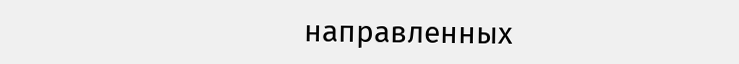направленных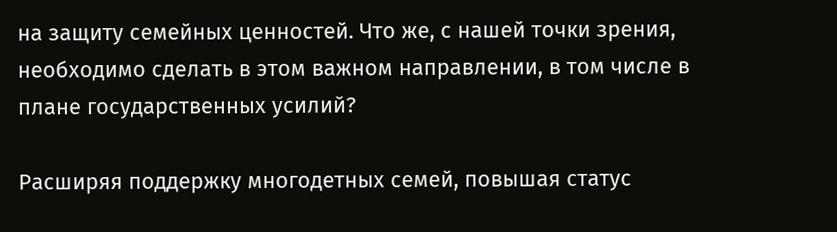на защиту семейных ценностей. Что же, с нашей точки зрения, необходимо сделать в этом важном направлении, в том числе в плане государственных усилий?

Расширяя поддержку многодетных семей, повышая статус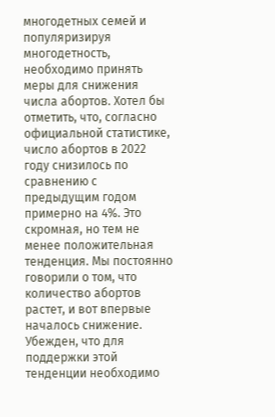многодетных семей и популяризируя многодетность, необходимо принять меры для снижения числа абортов. Хотел бы отметить, что, согласно официальной статистике, число абортов в 2022 году снизилось по сравнению с предыдущим годом примерно на 4%. Это скромная, но тем не менее положительная тенденция. Мы постоянно говорили о том, что количество абортов растет, и вот впервые началось снижение. Убежден, что для поддержки этой тенденции необходимо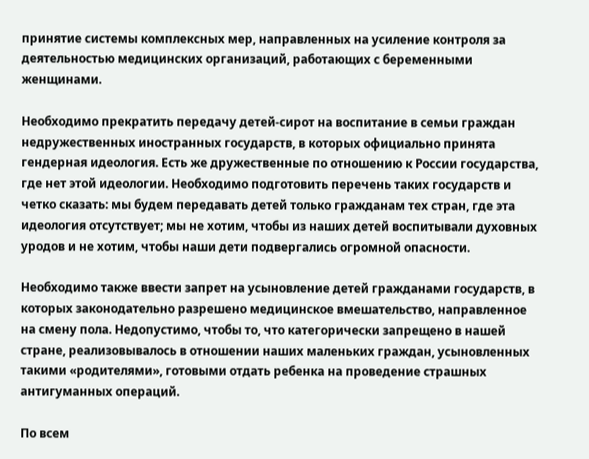принятие системы комплексных мер, направленных на усиление контроля за деятельностью медицинских организаций, работающих с беременными женщинами.

Необходимо прекратить передачу детей-сирот на воспитание в семьи граждан недружественных иностранных государств, в которых официально принята гендерная идеология. Есть же дружественные по отношению к России государства, где нет этой идеологии. Необходимо подготовить перечень таких государств и четко сказать: мы будем передавать детей только гражданам тех стран, где эта идеология отсутствует; мы не хотим, чтобы из наших детей воспитывали духовных уродов и не хотим, чтобы наши дети подвергались огромной опасности.

Необходимо также ввести запрет на усыновление детей гражданами государств, в которых законодательно разрешено медицинское вмешательство, направленное на смену пола. Недопустимо, чтобы то, что категорически запрещено в нашей стране, реализовывалось в отношении наших маленьких граждан, усыновленных такими «родителями», готовыми отдать ребенка на проведение страшных антигуманных операций.

По всем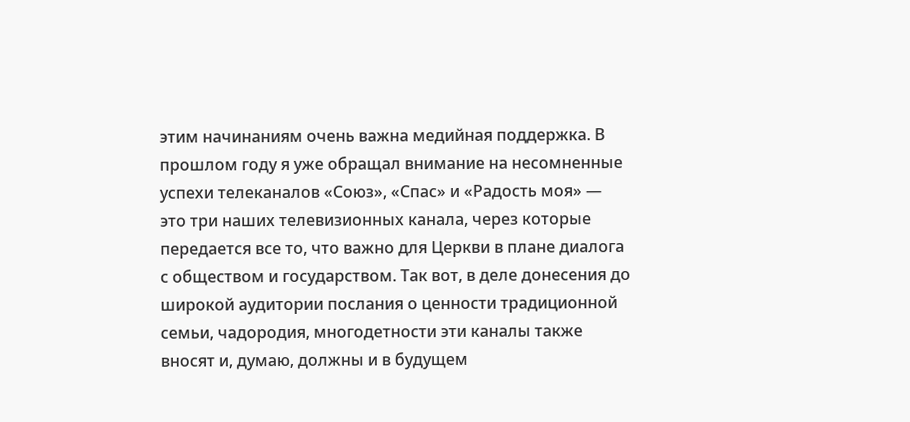этим начинаниям очень важна медийная поддержка. В прошлом году я уже обращал внимание на несомненные успехи телеканалов «Союз», «Спас» и «Радость моя» — это три наших телевизионных канала, через которые передается все то, что важно для Церкви в плане диалога с обществом и государством. Так вот, в деле донесения до широкой аудитории послания о ценности традиционной семьи, чадородия, многодетности эти каналы также вносят и, думаю, должны и в будущем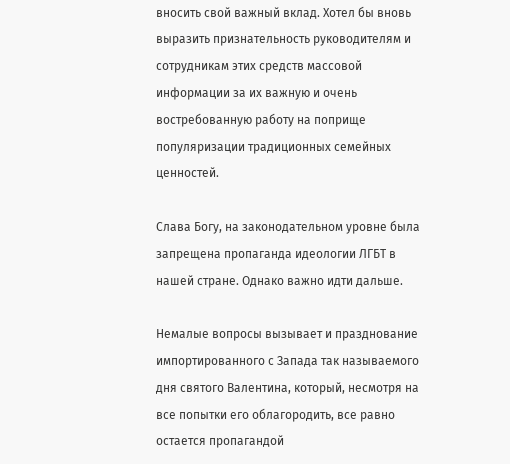вносить свой важный вклад. Хотел бы вновь выразить признательность руководителям и сотрудникам этих средств массовой информации за их важную и очень востребованную работу на поприще популяризации традиционных семейных ценностей.

Слава Богу, на законодательном уровне была запрещена пропаганда идеологии ЛГБТ в нашей стране. Однако важно идти дальше.

Немалые вопросы вызывает и празднование импортированного с Запада так называемого дня святого Валентина, который, несмотря на все попытки его облагородить, все равно остается пропагандой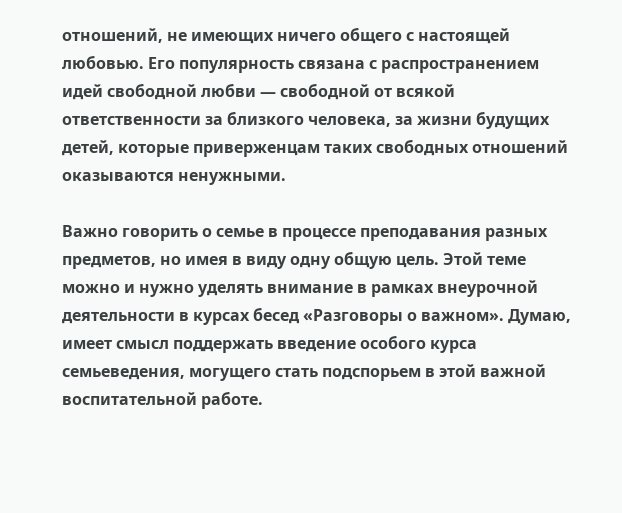отношений, не имеющих ничего общего с настоящей любовью. Его популярность связана с распространением идей свободной любви — свободной от всякой ответственности за близкого человека, за жизни будущих детей, которые приверженцам таких свободных отношений оказываются ненужными.

Важно говорить о семье в процессе преподавания разных предметов, но имея в виду одну общую цель. Этой теме можно и нужно уделять внимание в рамках внеурочной деятельности в курсах бесед «Разговоры о важном». Думаю, имеет смысл поддержать введение особого курса семьеведения, могущего стать подспорьем в этой важной воспитательной работе.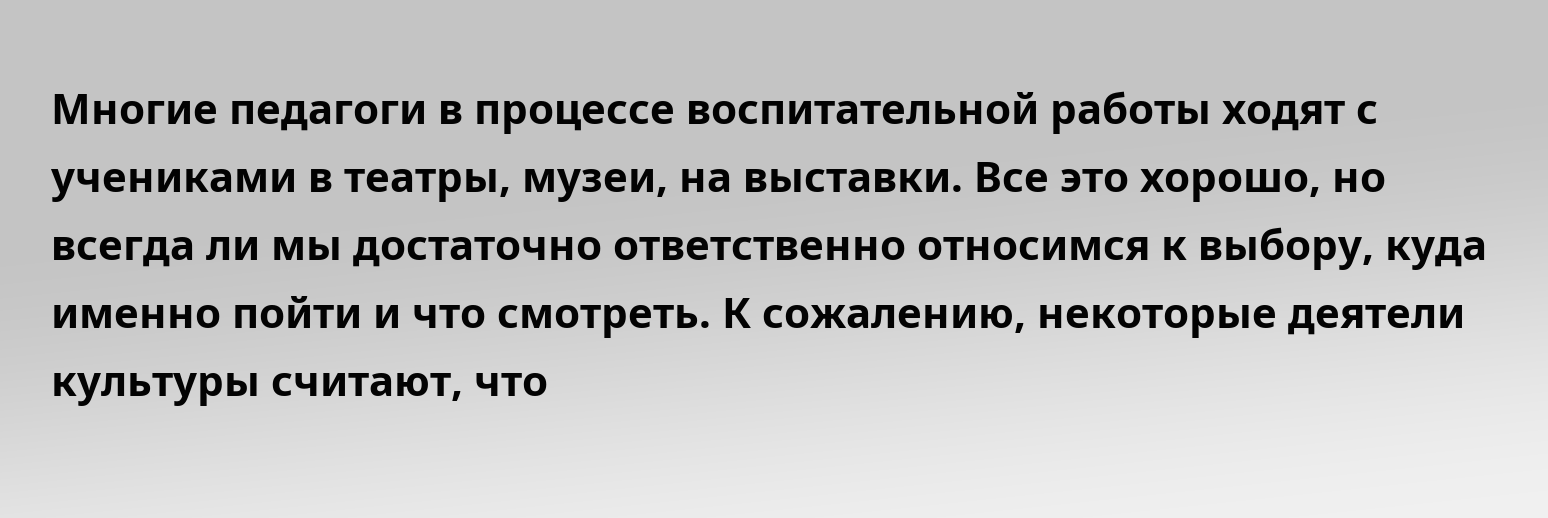Многие педагоги в процессе воспитательной работы ходят с учениками в театры, музеи, на выставки. Все это хорошо, но всегда ли мы достаточно ответственно относимся к выбору, куда именно пойти и что смотреть. К сожалению, некоторые деятели культуры считают, что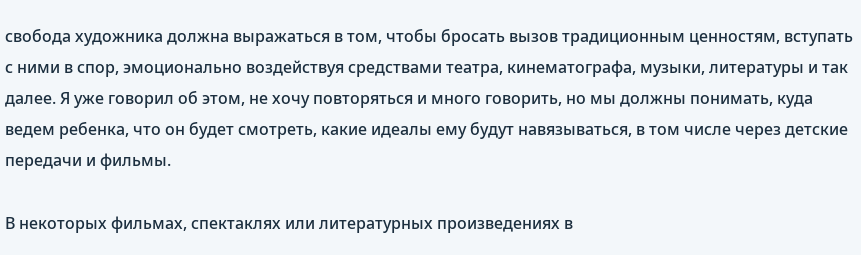свобода художника должна выражаться в том, чтобы бросать вызов традиционным ценностям, вступать с ними в спор, эмоционально воздействуя средствами театра, кинематографа, музыки, литературы и так далее. Я уже говорил об этом, не хочу повторяться и много говорить, но мы должны понимать, куда ведем ребенка, что он будет смотреть, какие идеалы ему будут навязываться, в том числе через детские передачи и фильмы.

В некоторых фильмах, спектаклях или литературных произведениях в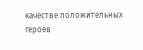качестве положительных героев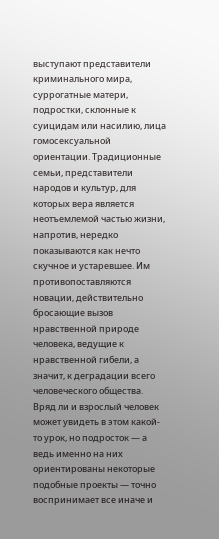выступают представители криминального мира, суррогатные матери, подростки, склонные к суицидам или насилию, лица гомосексуальной ориентации. Традиционные семьи, представители народов и культур, для которых вера является неотъемлемой частью жизни, напротив, нередко показываются как нечто скучное и устаревшее. Им противопоставляются новации, действительно бросающие вызов нравственной природе человека, ведущие к нравственной гибели, а значит, к деградации всего человеческого общества. Вряд ли и взрослый человек может увидеть в этом какой-то урок, но подросток — а ведь именно на них ориентированы некоторые подобные проекты — точно воспринимает все иначе и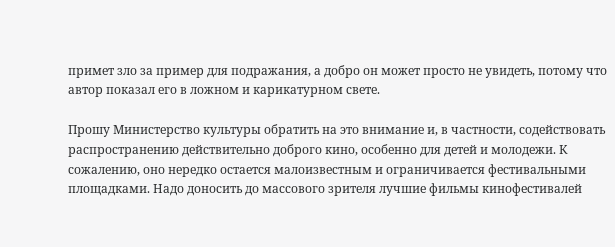примет зло за пример для подражания, а добро он может просто не увидеть, потому что автор показал его в ложном и карикатурном свете.

Прошу Министерство культуры обратить на это внимание и, в частности, содействовать распространению действительно доброго кино, особенно для детей и молодежи. К сожалению, оно нередко остается малоизвестным и ограничивается фестивальными площадками. Надо доносить до массового зрителя лучшие фильмы кинофестивалей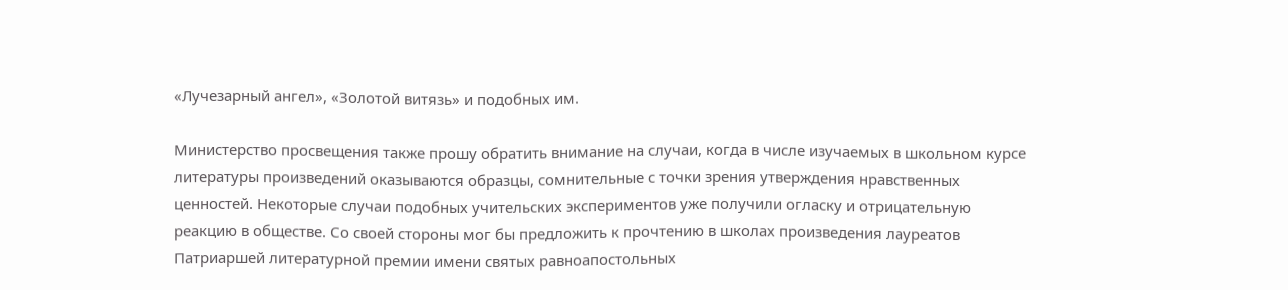«Лучезарный ангел», «Золотой витязь» и подобных им.

Министерство просвещения также прошу обратить внимание на случаи, когда в числе изучаемых в школьном курсе литературы произведений оказываются образцы, сомнительные с точки зрения утверждения нравственных ценностей. Некоторые случаи подобных учительских экспериментов уже получили огласку и отрицательную реакцию в обществе. Со своей стороны мог бы предложить к прочтению в школах произведения лауреатов Патриаршей литературной премии имени святых равноапостольных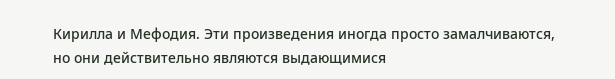Кирилла и Мефодия. Эти произведения иногда просто замалчиваются, но они действительно являются выдающимися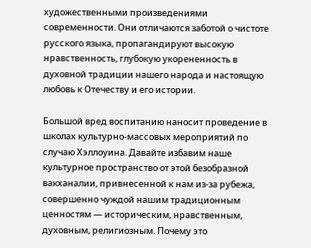художественными произведениями современности. Они отличаются заботой о чистоте русского языка, пропагандируют высокую нравственность, глубокую укорененность в духовной традиции нашего народа и настоящую любовь к Отечеству и его истории.

Большой вред воспитанию наносит проведение в школах культурно-массовых мероприятий по случаю Хэллоуина. Давайте избавим наше культурное пространство от этой безобразной вакханалии, привнесенной к нам из-за рубежа, совершенно чуждой нашим традиционным ценностям — историческим, нравственным, духовным, религиозным. Почему это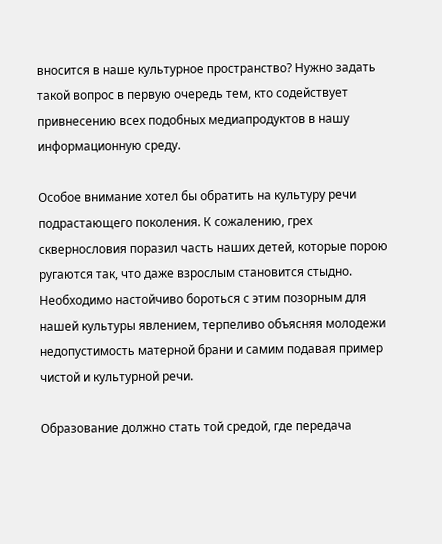вносится в наше культурное пространство? Нужно задать такой вопрос в первую очередь тем, кто содействует привнесению всех подобных медиапродуктов в нашу информационную среду.

Особое внимание хотел бы обратить на культуру речи подрастающего поколения. К сожалению, грех сквернословия поразил часть наших детей, которые порою ругаются так, что даже взрослым становится стыдно. Необходимо настойчиво бороться с этим позорным для нашей культуры явлением, терпеливо объясняя молодежи недопустимость матерной брани и самим подавая пример чистой и культурной речи.

Образование должно стать той средой, где передача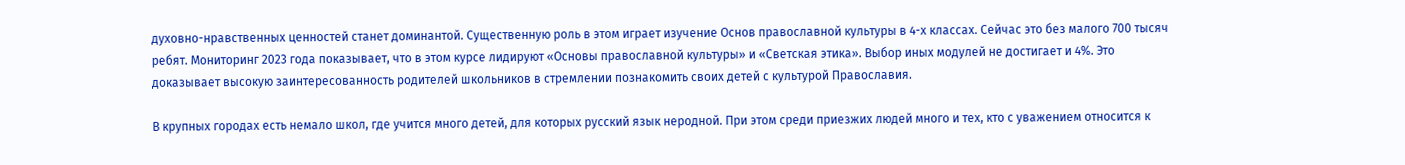духовно-нравственных ценностей станет доминантой. Существенную роль в этом играет изучение Основ православной культуры в 4-х классах. Сейчас это без малого 700 тысяч ребят. Мониторинг 2023 года показывает, что в этом курсе лидируют «Основы православной культуры» и «Светская этика». Выбор иных модулей не достигает и 4%. Это доказывает высокую заинтересованность родителей школьников в стремлении познакомить своих детей с культурой Православия.

В крупных городах есть немало школ, где учится много детей, для которых русский язык неродной. При этом среди приезжих людей много и тех, кто с уважением относится к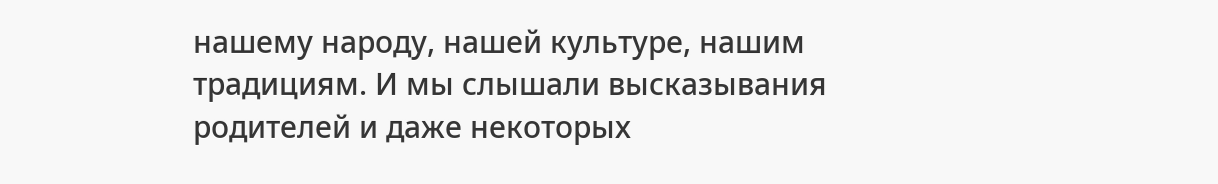нашему народу, нашей культуре, нашим традициям. И мы слышали высказывания родителей и даже некоторых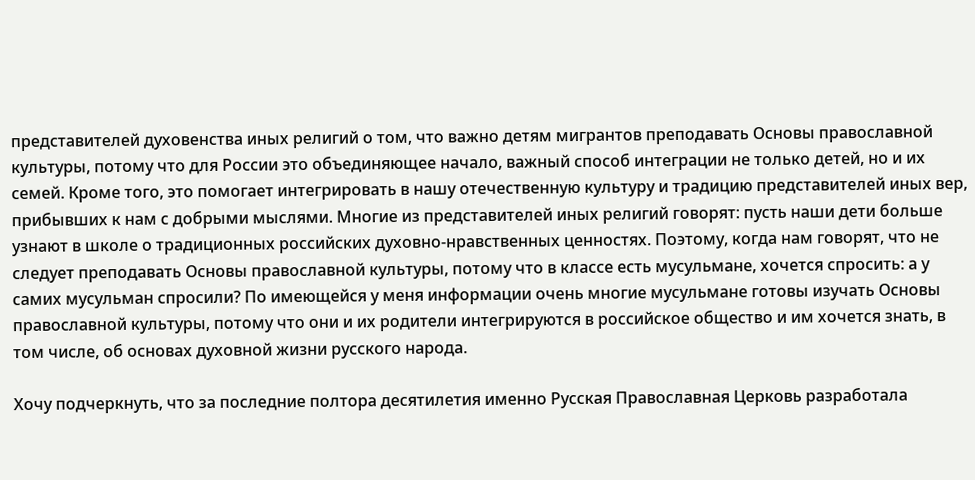представителей духовенства иных религий о том, что важно детям мигрантов преподавать Основы православной культуры, потому что для России это объединяющее начало, важный способ интеграции не только детей, но и их семей. Кроме того, это помогает интегрировать в нашу отечественную культуру и традицию представителей иных вер, прибывших к нам с добрыми мыслями. Многие из представителей иных религий говорят: пусть наши дети больше узнают в школе о традиционных российских духовно-нравственных ценностях. Поэтому, когда нам говорят, что не следует преподавать Основы православной культуры, потому что в классе есть мусульмане, хочется спросить: а у самих мусульман спросили? По имеющейся у меня информации очень многие мусульмане готовы изучать Основы православной культуры, потому что они и их родители интегрируются в российское общество и им хочется знать, в том числе, об основах духовной жизни русского народа.

Хочу подчеркнуть, что за последние полтора десятилетия именно Русская Православная Церковь разработала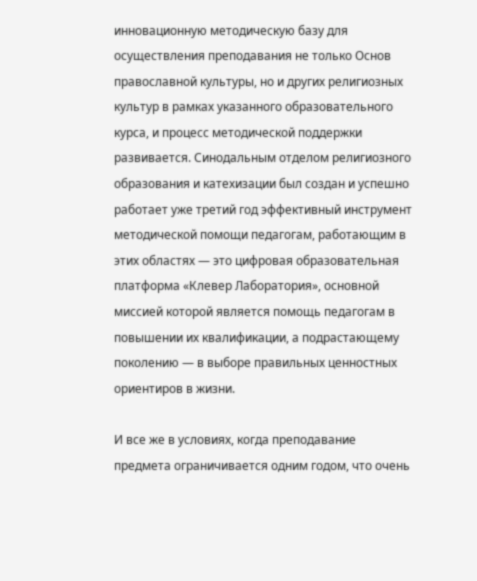инновационную методическую базу для осуществления преподавания не только Основ православной культуры, но и других религиозных культур в рамках указанного образовательного курса, и процесс методической поддержки развивается. Синодальным отделом религиозного образования и катехизации был создан и успешно работает уже третий год эффективный инструмент методической помощи педагогам, работающим в этих областях — это цифровая образовательная платформа «Клевер Лаборатория», основной миссией которой является помощь педагогам в повышении их квалификации, а подрастающему поколению — в выборе правильных ценностных ориентиров в жизни.

И все же в условиях, когда преподавание предмета ограничивается одним годом, что очень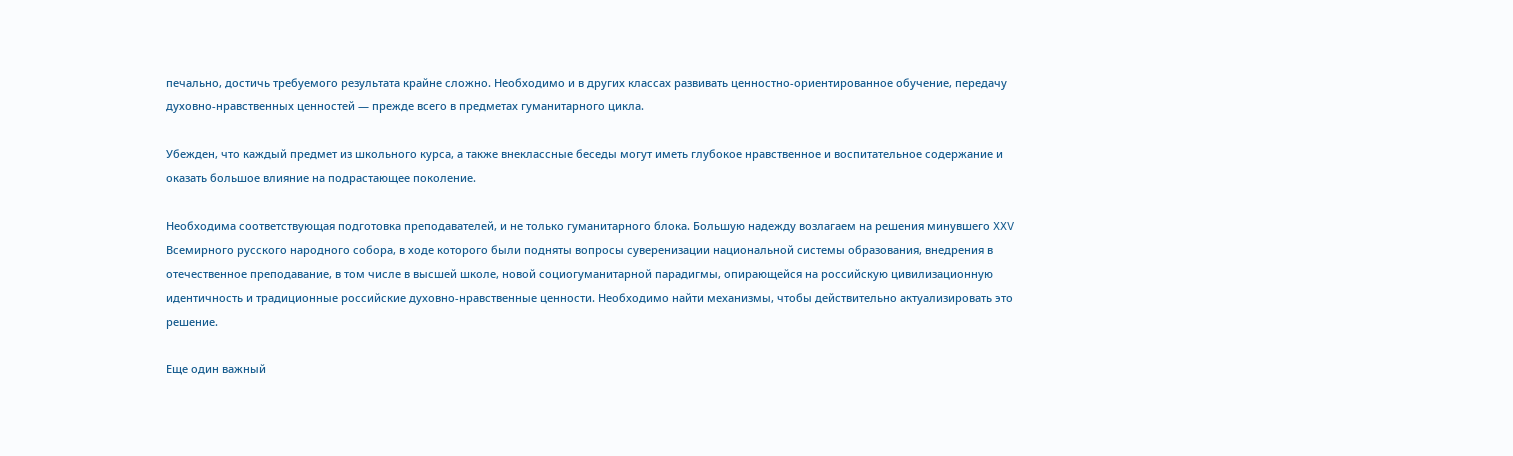печально, достичь требуемого результата крайне сложно. Необходимо и в других классах развивать ценностно-ориентированное обучение, передачу духовно-нравственных ценностей — прежде всего в предметах гуманитарного цикла.

Убежден, что каждый предмет из школьного курса, а также внеклассные беседы могут иметь глубокое нравственное и воспитательное содержание и оказать большое влияние на подрастающее поколение.

Необходима соответствующая подготовка преподавателей, и не только гуманитарного блока. Большую надежду возлагаем на решения минувшего XXV Всемирного русского народного собора, в ходе которого были подняты вопросы суверенизации национальной системы образования, внедрения в отечественное преподавание, в том числе в высшей школе, новой социогуманитарной парадигмы, опирающейся на российскую цивилизационную идентичность и традиционные российские духовно-нравственные ценности. Необходимо найти механизмы, чтобы действительно актуализировать это решение.

Еще один важный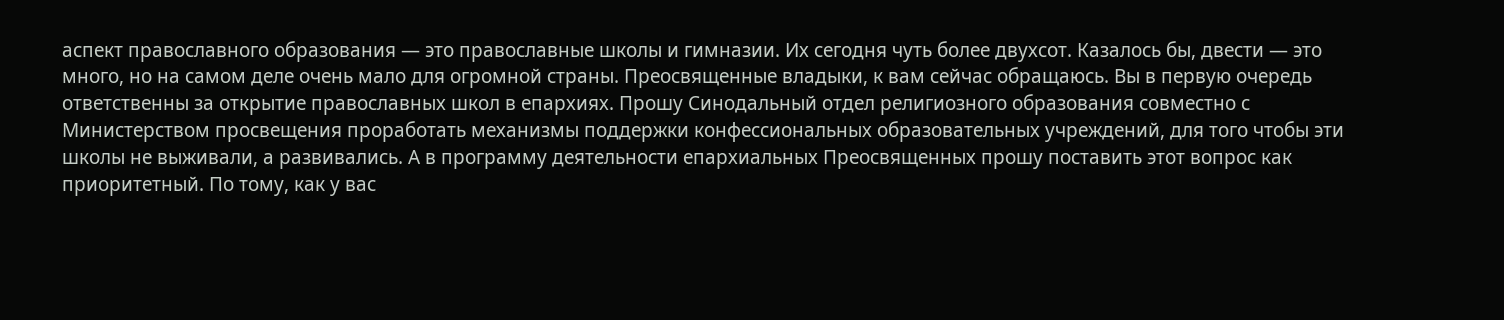аспект православного образования — это православные школы и гимназии. Их сегодня чуть более двухсот. Казалось бы, двести — это много, но на самом деле очень мало для огромной страны. Преосвященные владыки, к вам сейчас обращаюсь. Вы в первую очередь ответственны за открытие православных школ в епархиях. Прошу Синодальный отдел религиозного образования совместно с Министерством просвещения проработать механизмы поддержки конфессиональных образовательных учреждений, для того чтобы эти школы не выживали, а развивались. А в программу деятельности епархиальных Преосвященных прошу поставить этот вопрос как приоритетный. По тому, как у вас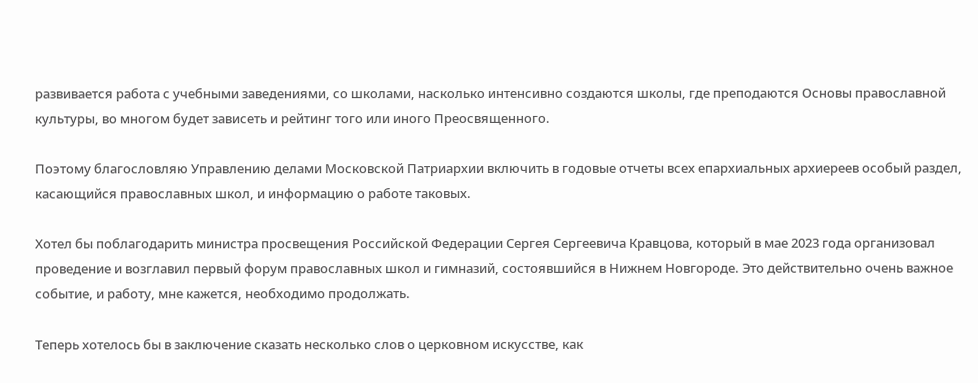развивается работа с учебными заведениями, со школами, насколько интенсивно создаются школы, где преподаются Основы православной культуры, во многом будет зависеть и рейтинг того или иного Преосвященного.

Поэтому благословляю Управлению делами Московской Патриархии включить в годовые отчеты всех епархиальных архиереев особый раздел, касающийся православных школ, и информацию о работе таковых.

Хотел бы поблагодарить министра просвещения Российской Федерации Сергея Сергеевича Кравцова, который в мае 2023 года организовал проведение и возглавил первый форум православных школ и гимназий, состоявшийся в Нижнем Новгороде. Это действительно очень важное событие, и работу, мне кажется, необходимо продолжать.

Теперь хотелось бы в заключение сказать несколько слов о церковном искусстве, как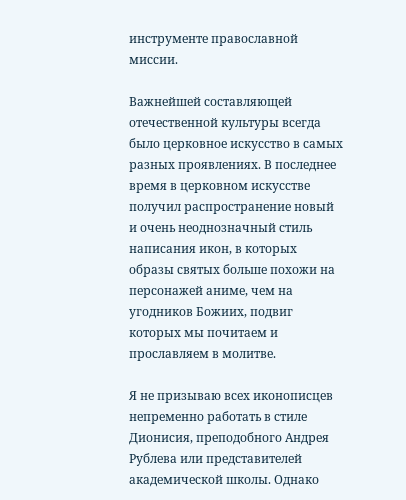инструменте православной миссии.

Важнейшей составляющей отечественной культуры всегда было церковное искусство в самых разных проявлениях. В последнее время в церковном искусстве получил распространение новый и очень неоднозначный стиль написания икон, в которых образы святых больше похожи на персонажей аниме, чем на угодников Божиих, подвиг которых мы почитаем и прославляем в молитве.

Я не призываю всех иконописцев непременно работать в стиле Дионисия, преподобного Андрея Рублева или представителей академической школы. Однако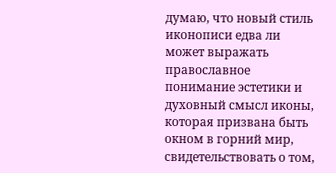думаю, что новый стиль иконописи едва ли может выражать православное понимание эстетики и духовный смысл иконы, которая призвана быть окном в горний мир, свидетельствовать о том,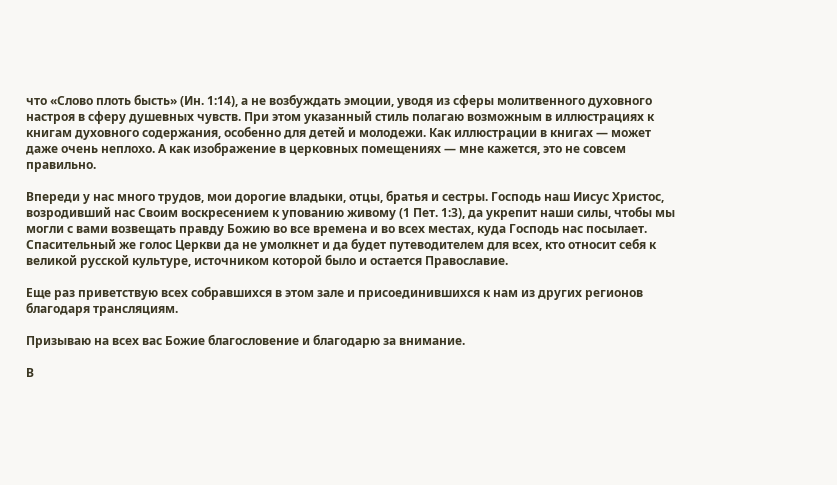что «Слово плоть бысть» (Ин. 1:14), а не возбуждать эмоции, уводя из сферы молитвенного духовного настроя в сферу душевных чувств. При этом указанный стиль полагаю возможным в иллюстрациях к книгам духовного содержания, особенно для детей и молодежи. Как иллюстрации в книгах — может даже очень неплохо. А как изображение в церковных помещениях — мне кажется, это не совсем правильно.

Впереди у нас много трудов, мои дорогие владыки, отцы, братья и сестры. Господь наш Иисус Христос, возродивший нас Своим воскресением к упованию живому (1 Пет. 1:3), да укрепит наши силы, чтобы мы могли с вами возвещать правду Божию во все времена и во всех местах, куда Господь нас посылает. Спасительный же голос Церкви да не умолкнет и да будет путеводителем для всех, кто относит себя к великой русской культуре, источником которой было и остается Православие.

Еще раз приветствую всех собравшихся в этом зале и присоединившихся к нам из других регионов благодаря трансляциям.

Призываю на всех вас Божие благословение и благодарю за внимание.

В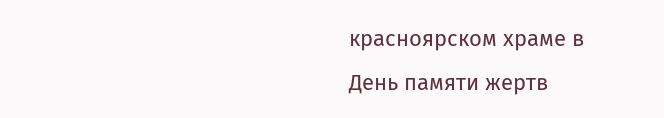красноярском храме в День памяти жертв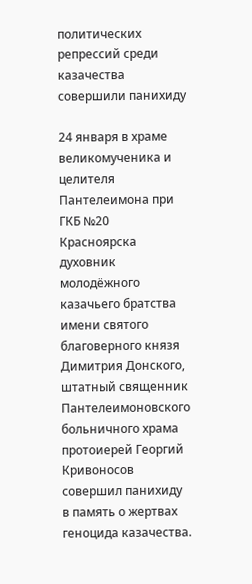политических репрессий среди казачества совершили панихиду

24 января в храме великомученика и целителя Пантелеимона при ГКБ №20 Красноярска духовник молодёжного казачьего братства имени святого благоверного князя Димитрия Донского, штатный священник Пантелеимоновского больничного храма протоиерей Георгий Кривоносов совершил панихиду в память о жертвах геноцида казачества.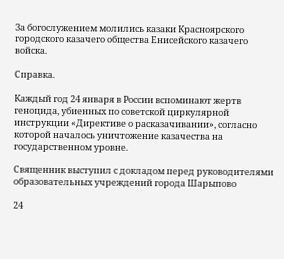За богослужением молились казаки Красноярского городского казачего общества Енисейского казачего войска.

Справка.

Каждый год 24 января в России вспоминают жертв геноцида, убиенных по советской циркулярной инструкции «Директиве о расказачивании», согласно которой началось уничтожение казачества на государственном уровне.

Священник выступил с докладом перед руководителями образовательных учреждений города Шарыпово

24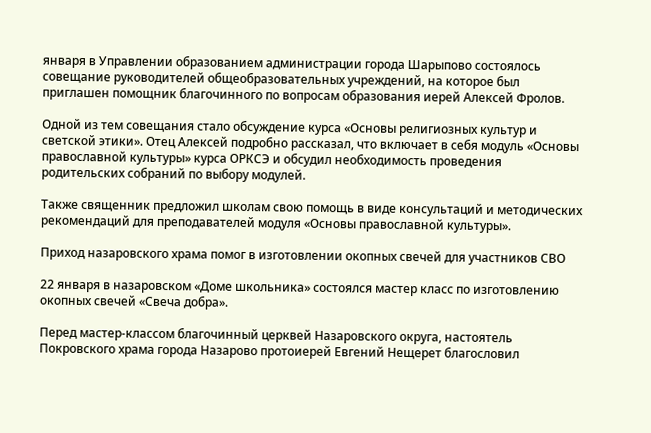января в Управлении образованием администрации города Шарыпово состоялось совещание руководителей общеобразовательных учреждений, на которое был приглашен помощник благочинного по вопросам образования иерей Алексей Фролов.

Одной из тем совещания стало обсуждение курса «Основы религиозных культур и светской этики». Отец Алексей подробно рассказал, что включает в себя модуль «Основы православной культуры» курса ОРКСЭ и обсудил необходимость проведения родительских собраний по выбору модулей.

Также священник предложил школам свою помощь в виде консультаций и методических рекомендаций для преподавателей модуля «Основы православной культуры».

Приход назаровского храма помог в изготовлении окопных свечей для участников СВО

22 января в назаровском «Доме школьника» состоялся мастер класс по изготовлению окопных свечей «Свеча добра».

Перед мастер-классом благочинный церквей Назаровского округа, настоятель Покровского храма города Назарово протоиерей Евгений Нещерет благословил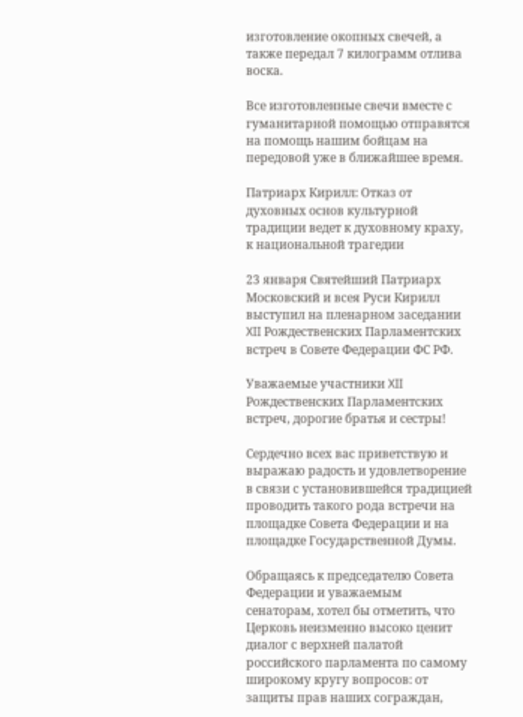изготовление окопных свечей, а также передал 7 килограмм отлива воска.

Все изготовленные свечи вместе с гуманитарной помощью отправятся на помощь нашим бойцам на передовой уже в ближайшее время.

Патриарх Кирилл: Отказ от духовных основ культурной традиции ведет к духовному краху, к национальной трагедии

23 января Святейший Патриарх Московский и всея Руси Кирилл выступил на пленарном заседании XII Рождественских Парламентских встреч в Совете Федерации ФС РФ.

Уважаемые участники XII Рождественских Парламентских встреч, дорогие братья и сестры!

Сердечно всех вас приветствую и выражаю радость и удовлетворение в связи с установившейся традицией проводить такого рода встречи на площадке Совета Федерации и на площадке Государственной Думы.

Обращаясь к председателю Совета Федерации и уважаемым сенаторам, хотел бы отметить, что Церковь неизменно высоко ценит диалог с верхней палатой российского парламента по самому широкому кругу вопросов: от защиты прав наших сограждан,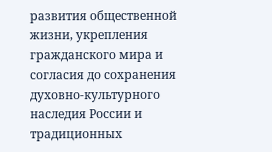развития общественной жизни, укрепления гражданского мира и согласия до сохранения духовно-культурного наследия России и традиционных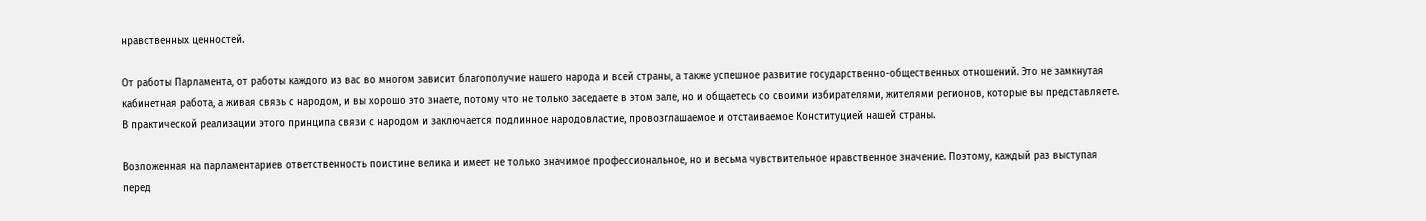нравственных ценностей.

От работы Парламента, от работы каждого из вас во многом зависит благополучие нашего народа и всей страны, а также успешное развитие государственно-общественных отношений. Это не замкнутая кабинетная работа, а живая связь с народом, и вы хорошо это знаете, потому что не только заседаете в этом зале, но и общаетесь со своими избирателями, жителями регионов, которые вы представляете. В практической реализации этого принципа связи с народом и заключается подлинное народовластие, провозглашаемое и отстаиваемое Конституцией нашей страны.

Возложенная на парламентариев ответственность поистине велика и имеет не только значимое профессиональное, но и весьма чувствительное нравственное значение. Поэтому, каждый раз выступая перед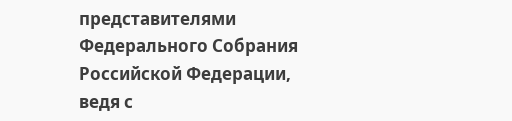представителями Федерального Собрания Российской Федерации, ведя с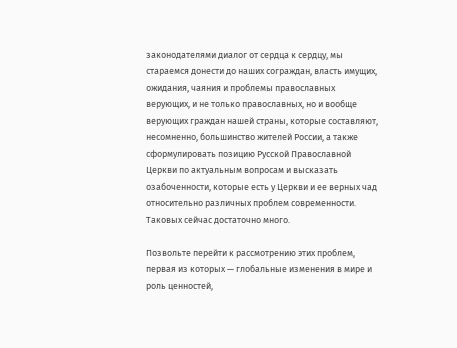законодателями диалог от сердца к сердцу, мы стараемся донести до наших сограждан, власть имущих, ожидания, чаяния и проблемы православных верующих, и не только православных, но и вообще верующих граждан нашей страны, которые составляют, несомненно, большинство жителей России, а также сформулировать позицию Русской Православной Церкви по актуальным вопросам и высказать озабоченности, которые есть у Церкви и ее верных чад относительно различных проблем современности. Таковых сейчас достаточно много.

Позвольте перейти к рассмотрению этих проблем, первая из которых — глобальные изменения в мире и роль ценностей,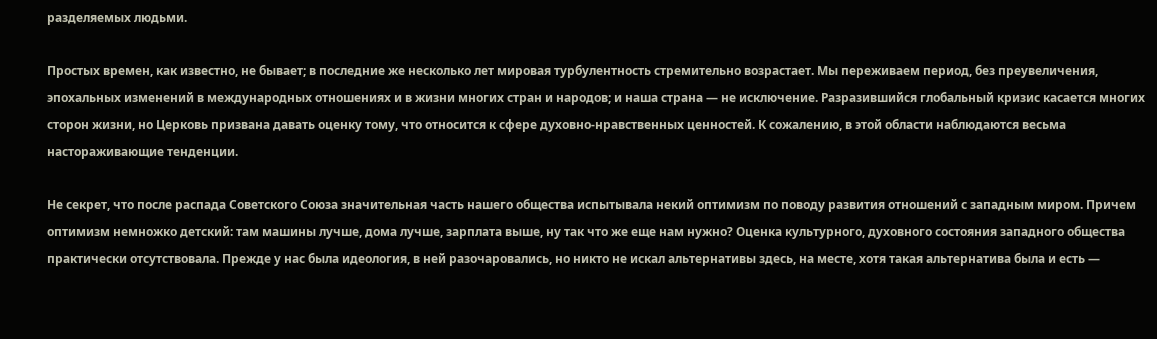разделяемых людьми.

Простых времен, как известно, не бывает; в последние же несколько лет мировая турбулентность стремительно возрастает. Мы переживаем период, без преувеличения, эпохальных изменений в международных отношениях и в жизни многих стран и народов; и наша страна — не исключение. Разразившийся глобальный кризис касается многих сторон жизни, но Церковь призвана давать оценку тому, что относится к сфере духовно-нравственных ценностей. К сожалению, в этой области наблюдаются весьма настораживающие тенденции.

Не секрет, что после распада Советского Союза значительная часть нашего общества испытывала некий оптимизм по поводу развития отношений с западным миром. Причем оптимизм немножко детский: там машины лучше, дома лучше, зарплата выше, ну так что же еще нам нужно? Оценка культурного, духовного состояния западного общества практически отсутствовала. Прежде у нас была идеология, в ней разочаровались, но никто не искал альтернативы здесь, на месте, хотя такая альтернатива была и есть —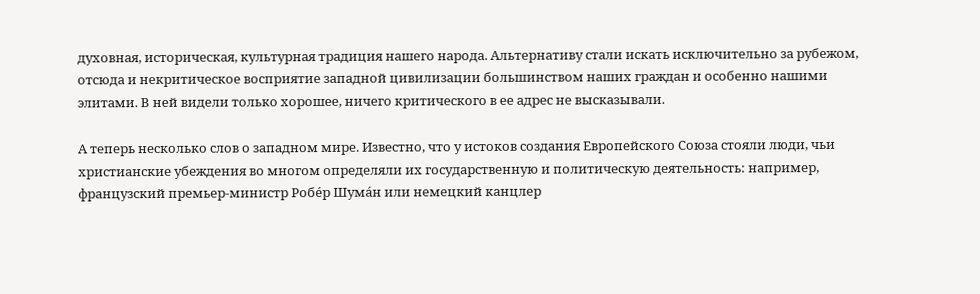духовная, историческая, культурная традиция нашего народа. Альтернативу стали искать исключительно за рубежом, отсюда и некритическое восприятие западной цивилизации большинством наших граждан и особенно нашими элитами. В ней видели только хорошее, ничего критического в ее адрес не высказывали.

А теперь несколько слов о западном мире. Известно, что у истоков создания Европейского Союза стояли люди, чьи христианские убеждения во многом определяли их государственную и политическую деятельность: например, французский премьер-министр Робéр Шумáн или немецкий канцлер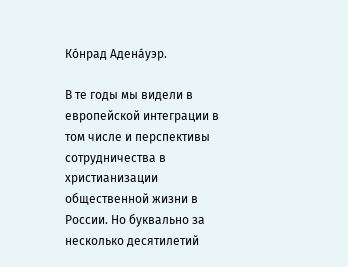Кóнрад Аденáуэр.

В те годы мы видели в европейской интеграции в том числе и перспективы сотрудничества в христианизации общественной жизни в России. Но буквально за несколько десятилетий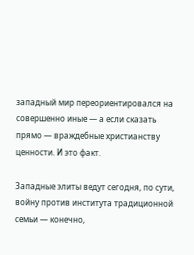западный мир переориентировался на совершенно иные — а если сказать прямо — враждебные христианству ценности. И это факт.

Западные элиты ведут сегодня, по сути, войну против института традиционной семьи — конечно,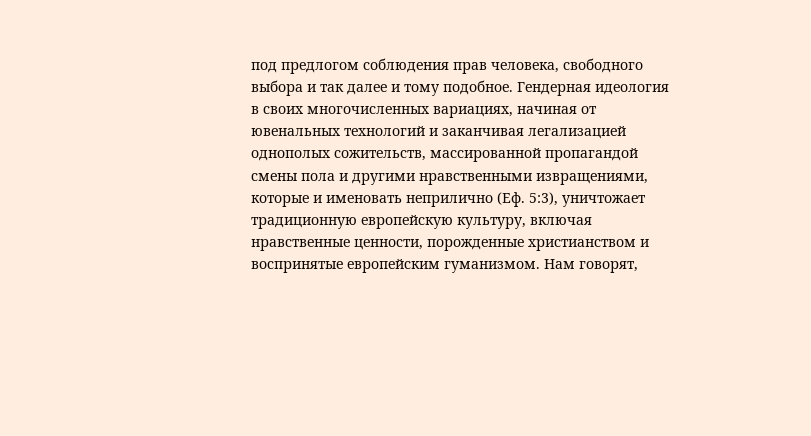под предлогом соблюдения прав человека, свободного выбора и так далее и тому подобное. Гендерная идеология в своих многочисленных вариациях, начиная от ювенальных технологий и заканчивая легализацией однополых сожительств, массированной пропагандой смены пола и другими нравственными извращениями, которые и именовать неприлично (Еф. 5:3), уничтожает традиционную европейскую культуру, включая нравственные ценности, порожденные христианством и воспринятые европейским гуманизмом. Нам говорят,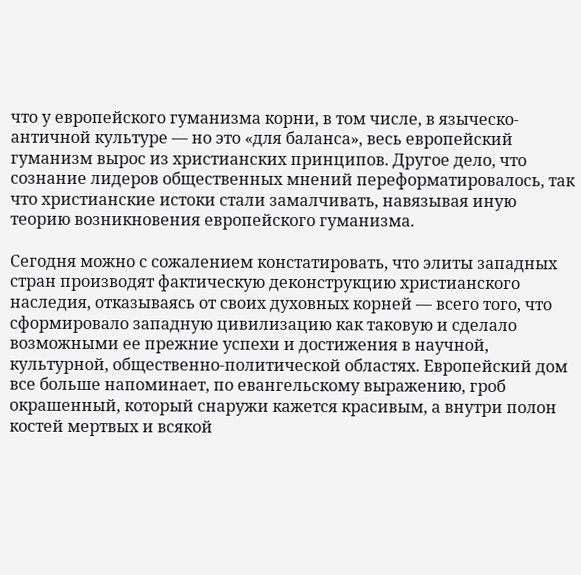что у европейского гуманизма корни, в том числе, в языческо-античной культуре — но это «для баланса», весь европейский гуманизм вырос из христианских принципов. Другое дело, что сознание лидеров общественных мнений переформатировалось, так что христианские истоки стали замалчивать, навязывая иную теорию возникновения европейского гуманизма.

Сегодня можно с сожалением констатировать, что элиты западных стран производят фактическую деконструкцию христианского наследия, отказываясь от своих духовных корней — всего того, что сформировало западную цивилизацию как таковую и сделало возможными ее прежние успехи и достижения в научной, культурной, общественно-политической областях. Европейский дом все больше напоминает, по евангельскому выражению, гроб окрашенный, который снаружи кажется красивым, а внутри полон костей мертвых и всякой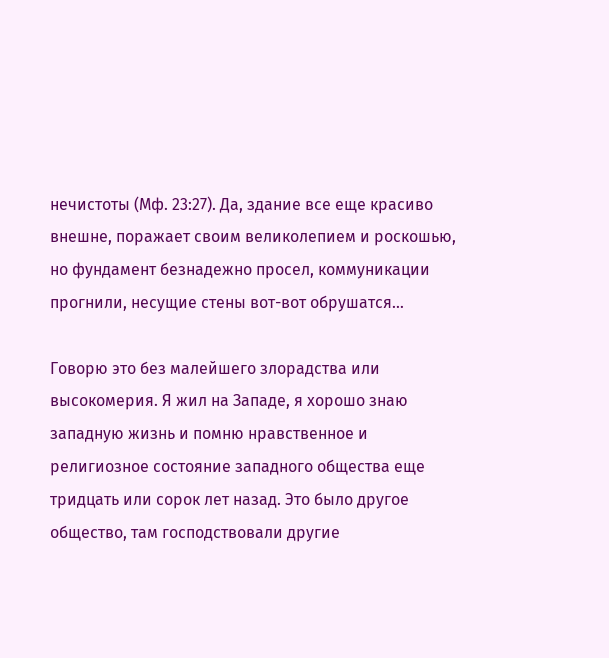нечистоты (Мф. 23:27). Да, здание все еще красиво внешне, поражает своим великолепием и роскошью, но фундамент безнадежно просел, коммуникации прогнили, несущие стены вот-вот обрушатся…

Говорю это без малейшего злорадства или высокомерия. Я жил на Западе, я хорошо знаю западную жизнь и помню нравственное и религиозное состояние западного общества еще тридцать или сорок лет назад. Это было другое общество, там господствовали другие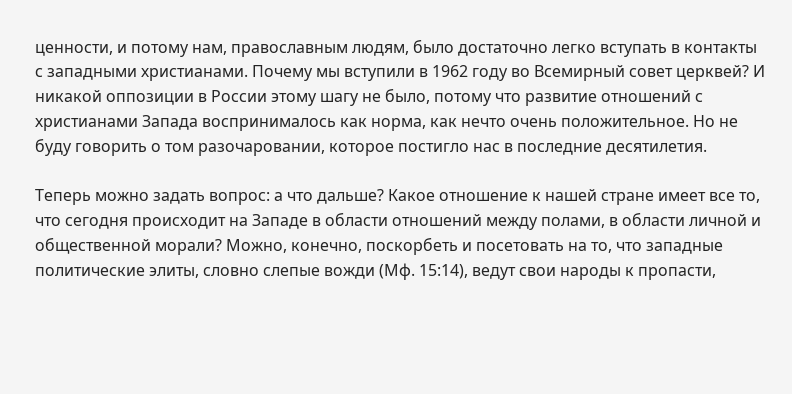ценности, и потому нам, православным людям, было достаточно легко вступать в контакты с западными христианами. Почему мы вступили в 1962 году во Всемирный совет церквей? И никакой оппозиции в России этому шагу не было, потому что развитие отношений с христианами Запада воспринималось как норма, как нечто очень положительное. Но не буду говорить о том разочаровании, которое постигло нас в последние десятилетия.

Теперь можно задать вопрос: а что дальше? Какое отношение к нашей стране имеет все то, что сегодня происходит на Западе в области отношений между полами, в области личной и общественной морали? Можно, конечно, поскорбеть и посетовать на то, что западные политические элиты, словно слепые вожди (Мф. 15:14), ведут свои народы к пропасти,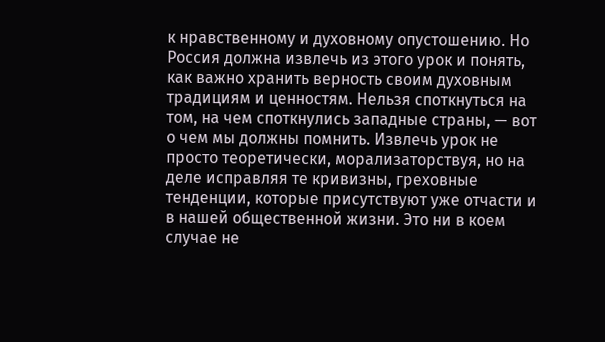к нравственному и духовному опустошению. Но Россия должна извлечь из этого урок и понять, как важно хранить верность своим духовным традициям и ценностям. Нельзя споткнуться на том, на чем споткнулись западные страны, — вот о чем мы должны помнить. Извлечь урок не просто теоретически, морализаторствуя, но на деле исправляя те кривизны, греховные тенденции, которые присутствуют уже отчасти и в нашей общественной жизни. Это ни в коем случае не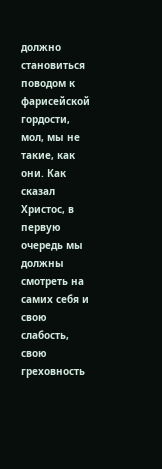должно становиться поводом к фарисейской гордости, мол, мы не такие, как они. Как сказал Христос, в первую очередь мы должны смотреть на самих себя и свою слабость, свою греховность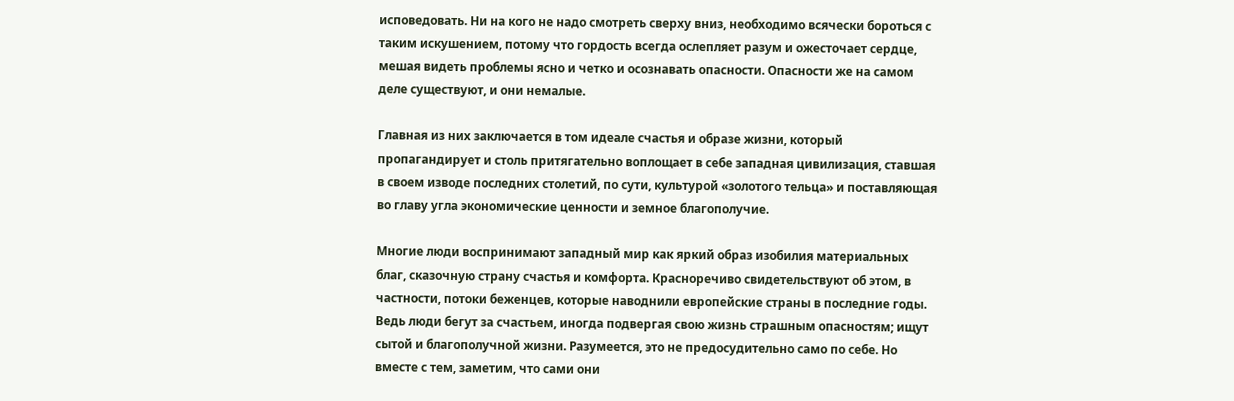исповедовать. Ни на кого не надо смотреть сверху вниз, необходимо всячески бороться с таким искушением, потому что гордость всегда ослепляет разум и ожесточает сердце, мешая видеть проблемы ясно и четко и осознавать опасности. Опасности же на самом деле существуют, и они немалые.

Главная из них заключается в том идеале счастья и образе жизни, который пропагандирует и столь притягательно воплощает в себе западная цивилизация, ставшая в своем изводе последних столетий, по сути, культурой «золотого тельца» и поставляющая во главу угла экономические ценности и земное благополучие.

Многие люди воспринимают западный мир как яркий образ изобилия материальных благ, сказочную страну счастья и комфорта. Красноречиво свидетельствуют об этом, в частности, потоки беженцев, которые наводнили европейские страны в последние годы. Ведь люди бегут за счастьем, иногда подвергая свою жизнь страшным опасностям; ищут сытой и благополучной жизни. Разумеется, это не предосудительно само по себе. Но вместе с тем, заметим, что сами они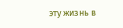эту жизнь в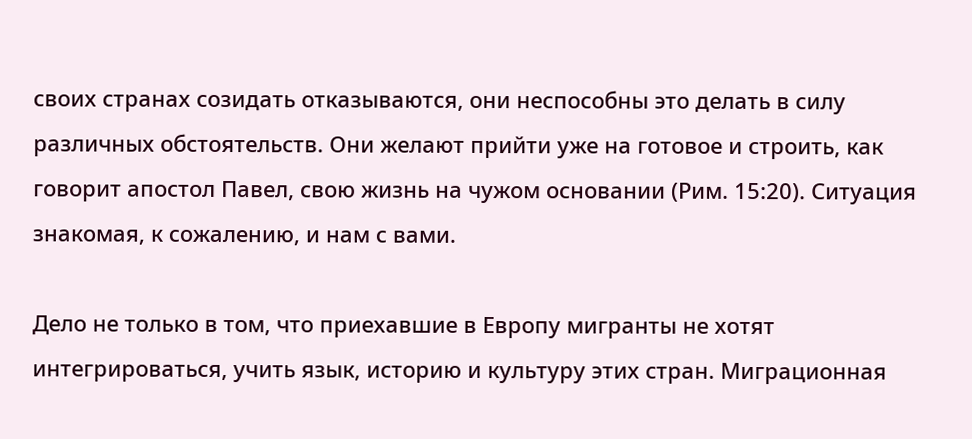своих странах созидать отказываются, они неспособны это делать в силу различных обстоятельств. Они желают прийти уже на готовое и строить, как говорит апостол Павел, свою жизнь на чужом основании (Рим. 15:20). Ситуация знакомая, к сожалению, и нам с вами.

Дело не только в том, что приехавшие в Европу мигранты не хотят интегрироваться, учить язык, историю и культуру этих стран. Миграционная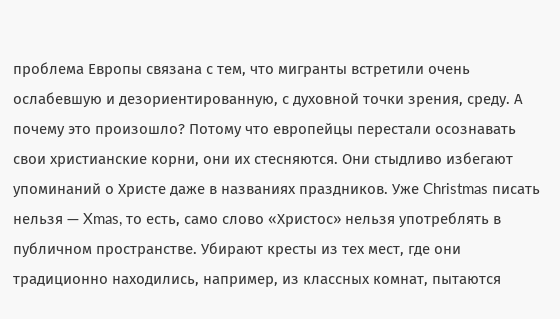проблема Европы связана с тем, что мигранты встретили очень ослабевшую и дезориентированную, с духовной точки зрения, среду. А почему это произошло? Потому что европейцы перестали осознавать свои христианские корни, они их стесняются. Они стыдливо избегают упоминаний о Христе даже в названиях праздников. Уже Christmas писать нельзя — Xmas, то есть, само слово «Христос» нельзя употреблять в публичном пространстве. Убирают кресты из тех мест, где они традиционно находились, например, из классных комнат, пытаются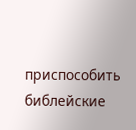приспособить библейские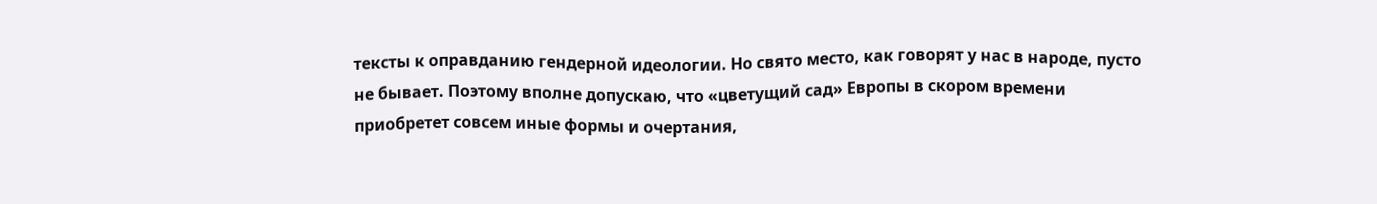тексты к оправданию гендерной идеологии. Но свято место, как говорят у нас в народе, пусто не бывает. Поэтому вполне допускаю, что «цветущий сад» Европы в скором времени приобретет совсем иные формы и очертания,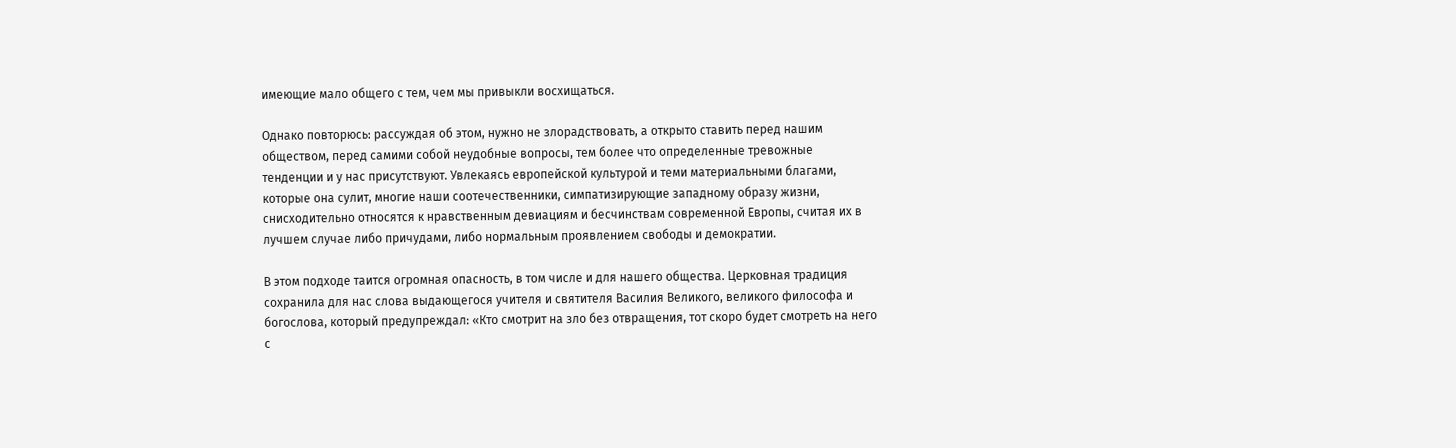имеющие мало общего с тем, чем мы привыкли восхищаться.

Однако повторюсь: рассуждая об этом, нужно не злорадствовать, а открыто ставить перед нашим обществом, перед самими собой неудобные вопросы, тем более что определенные тревожные тенденции и у нас присутствуют. Увлекаясь европейской культурой и теми материальными благами, которые она сулит, многие наши соотечественники, симпатизирующие западному образу жизни, снисходительно относятся к нравственным девиациям и бесчинствам современной Европы, считая их в лучшем случае либо причудами, либо нормальным проявлением свободы и демократии.

В этом подходе таится огромная опасность, в том числе и для нашего общества. Церковная традиция сохранила для нас слова выдающегося учителя и святителя Василия Великого, великого философа и богослова, который предупреждал: «Кто смотрит на зло без отвращения, тот скоро будет смотреть на него с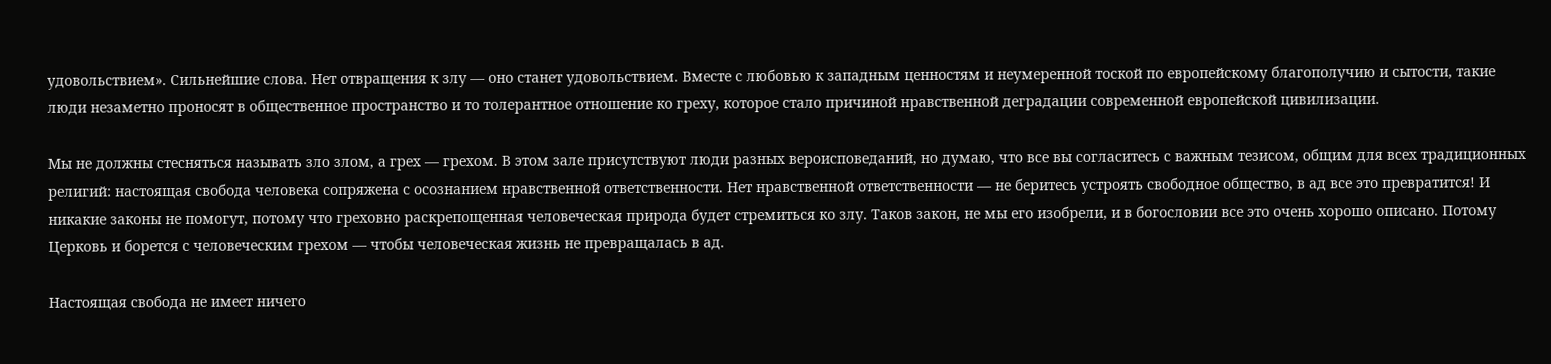удовольствием». Сильнейшие слова. Нет отвращения к злу — оно станет удовольствием. Вместе с любовью к западным ценностям и неумеренной тоской по европейскому благополучию и сытости, такие люди незаметно проносят в общественное пространство и то толерантное отношение ко греху, которое стало причиной нравственной деградации современной европейской цивилизации.

Мы не должны стесняться называть зло злом, а грех — грехом. В этом зале присутствуют люди разных вероисповеданий, но думаю, что все вы согласитесь с важным тезисом, общим для всех традиционных религий: настоящая свобода человека сопряжена с осознанием нравственной ответственности. Нет нравственной ответственности — не беритесь устроять свободное общество, в ад все это превратится! И никакие законы не помогут, потому что греховно раскрепощенная человеческая природа будет стремиться ко злу. Таков закон, не мы его изобрели, и в богословии все это очень хорошо описано. Потому Церковь и борется с человеческим грехом — чтобы человеческая жизнь не превращалась в ад.

Настоящая свобода не имеет ничего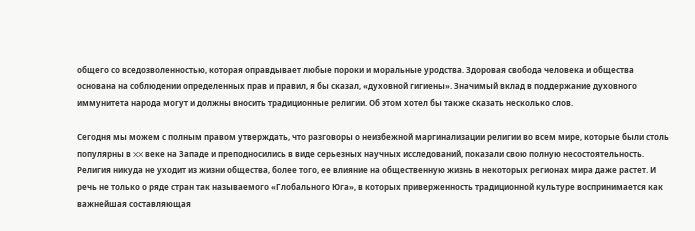общего со вседозволенностью, которая оправдывает любые пороки и моральные уродства. Здоровая свобода человека и общества основана на соблюдении определенных прав и правил, я бы сказал, «духовной гигиены». Значимый вклад в поддержание духовного иммунитета народа могут и должны вносить традиционные религии. Об этом хотел бы также сказать несколько слов.

Сегодня мы можем с полным правом утверждать, что разговоры о неизбежной маргинализации религии во всем мире, которые были столь популярны в XX веке на Западе и преподносились в виде серьезных научных исследований, показали свою полную несостоятельность. Религия никуда не уходит из жизни общества, более того, ее влияние на общественную жизнь в некоторых регионах мира даже растет. И речь не только о ряде стран так называемого «Глобального Юга», в которых приверженность традиционной культуре воспринимается как важнейшая составляющая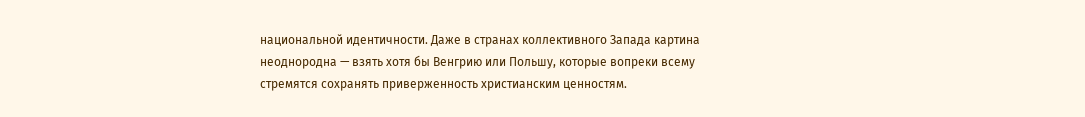национальной идентичности. Даже в странах коллективного Запада картина неоднородна — взять хотя бы Венгрию или Польшу, которые вопреки всему стремятся сохранять приверженность христианским ценностям.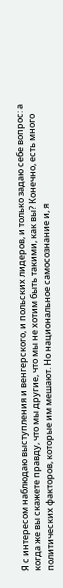Я с интересом наблюдаю выступления и венгерского, и польских лидеров, и только задаю себе вопрос: а когда же вы скажете правду, что мы другие, что мы не хотим быть такими, как вы? Конечно, есть много политических факторов, которые им мешают. Но национальное самосознание и, я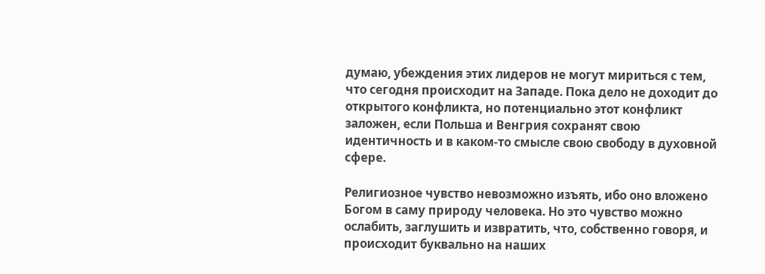думаю, убеждения этих лидеров не могут мириться с тем, что сегодня происходит на Западе. Пока дело не доходит до открытого конфликта, но потенциально этот конфликт заложен, если Польша и Венгрия сохранят свою идентичность и в каком-то смысле свою свободу в духовной сфере.

Религиозное чувство невозможно изъять, ибо оно вложено Богом в саму природу человека. Но это чувство можно ослабить, заглушить и извратить, что, собственно говоря, и происходит буквально на наших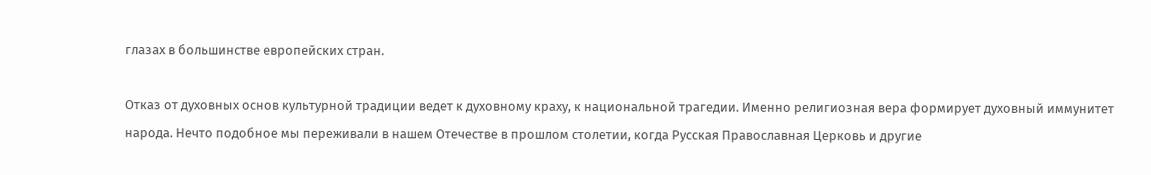глазах в большинстве европейских стран.

Отказ от духовных основ культурной традиции ведет к духовному краху, к национальной трагедии. Именно религиозная вера формирует духовный иммунитет народа. Нечто подобное мы переживали в нашем Отечестве в прошлом столетии, когда Русская Православная Церковь и другие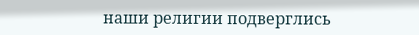наши религии подверглись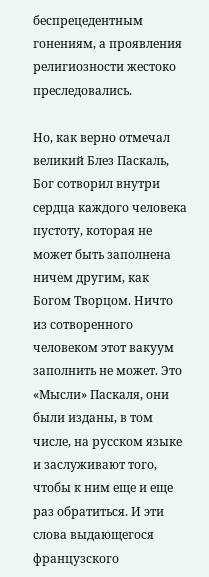беспрецедентным гонениям, а проявления религиозности жестоко преследовались.

Но, как верно отмечал великий Блез Паскаль, Бог сотворил внутри сердца каждого человека пустоту, которая не может быть заполнена ничем другим, как Богом Творцом. Ничто из сотворенного человеком этот вакуум заполнить не может. Это «Мысли» Паскаля, они были изданы, в том числе, на русском языке и заслуживают того, чтобы к ним еще и еще раз обратиться. И эти слова выдающегося французского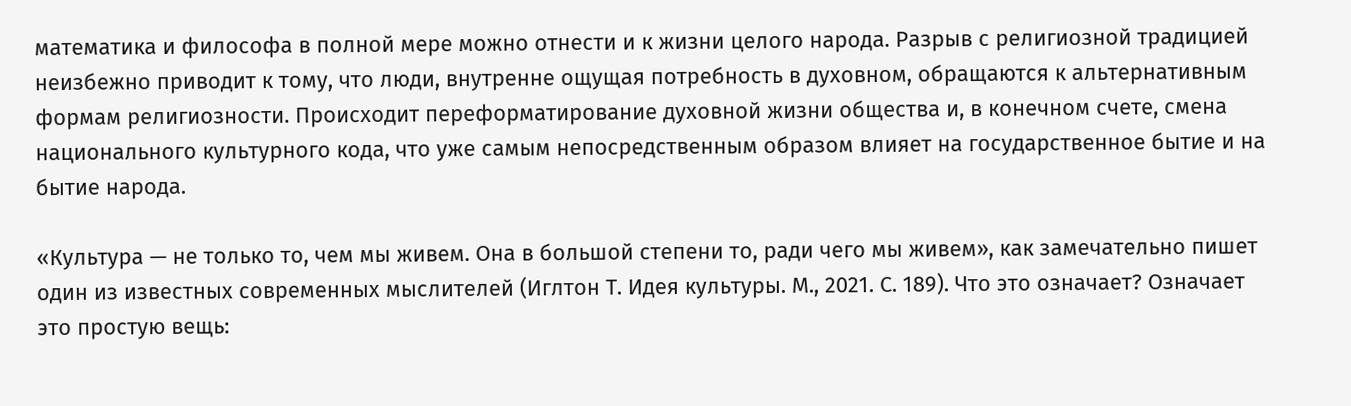математика и философа в полной мере можно отнести и к жизни целого народа. Разрыв с религиозной традицией неизбежно приводит к тому, что люди, внутренне ощущая потребность в духовном, обращаются к альтернативным формам религиозности. Происходит переформатирование духовной жизни общества и, в конечном счете, смена национального культурного кода, что уже самым непосредственным образом влияет на государственное бытие и на бытие народа.

«Культура — не только то, чем мы живем. Она в большой степени то, ради чего мы живем», как замечательно пишет один из известных современных мыслителей (Иглтон Т. Идея культуры. М., 2021. С. 189). Что это означает? Означает это простую вещь: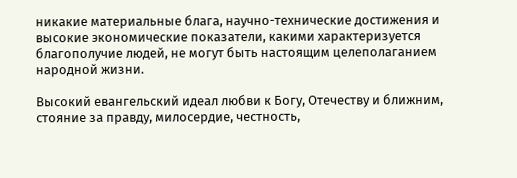никакие материальные блага, научно-технические достижения и высокие экономические показатели, какими характеризуется благополучие людей, не могут быть настоящим целеполаганием народной жизни.

Высокий евангельский идеал любви к Богу, Отечеству и ближним, стояние за правду, милосердие, честность,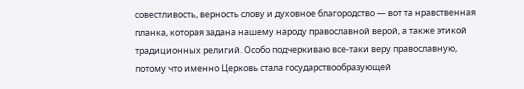совестливость, верность слову и духовное благородство — вот та нравственная планка, которая задана нашему народу православной верой, а также этикой традиционных религий. Особо подчеркиваю все-таки веру православную, потому что именно Церковь стала государствообразующей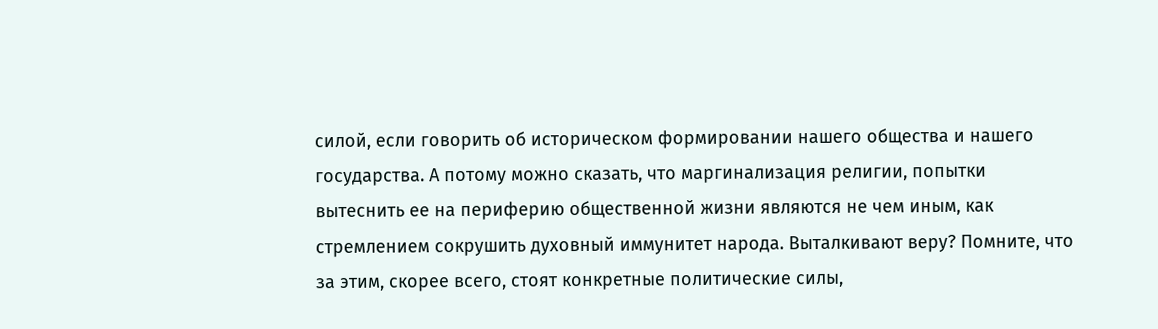силой, если говорить об историческом формировании нашего общества и нашего государства. А потому можно сказать, что маргинализация религии, попытки вытеснить ее на периферию общественной жизни являются не чем иным, как стремлением сокрушить духовный иммунитет народа. Выталкивают веру? Помните, что за этим, скорее всего, стоят конкретные политические силы,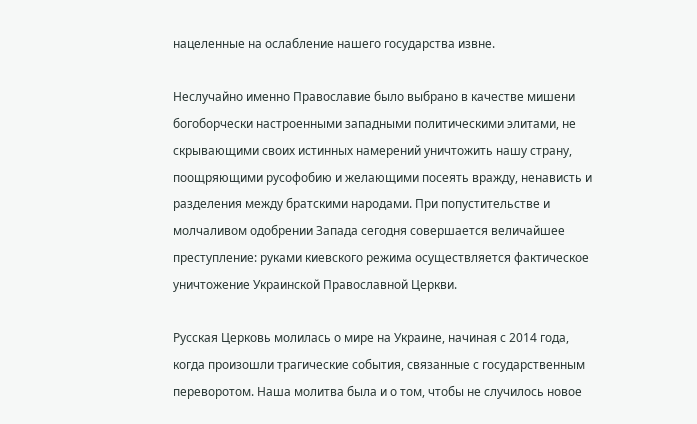нацеленные на ослабление нашего государства извне.

Неслучайно именно Православие было выбрано в качестве мишени богоборчески настроенными западными политическими элитами, не скрывающими своих истинных намерений уничтожить нашу страну, поощряющими русофобию и желающими посеять вражду, ненависть и разделения между братскими народами. При попустительстве и молчаливом одобрении Запада сегодня совершается величайшее преступление: руками киевского режима осуществляется фактическое уничтожение Украинской Православной Церкви.

Русская Церковь молилась о мире на Украине, начиная с 2014 года, когда произошли трагические события, связанные с государственным переворотом. Наша молитва была и о том, чтобы не случилось новое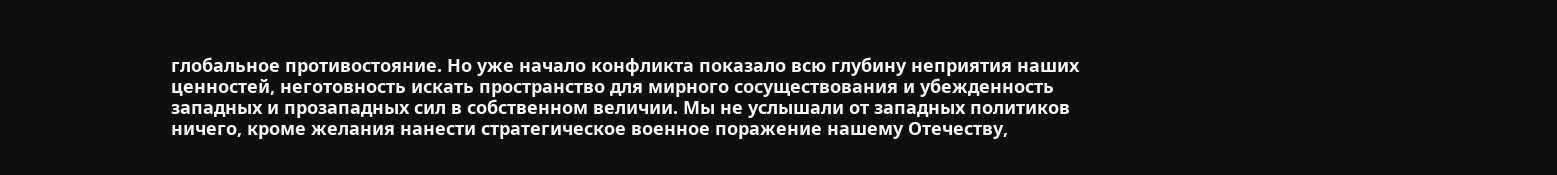глобальное противостояние. Но уже начало конфликта показало всю глубину неприятия наших ценностей, неготовность искать пространство для мирного сосуществования и убежденность западных и прозападных сил в собственном величии. Мы не услышали от западных политиков ничего, кроме желания нанести стратегическое военное поражение нашему Отечеству,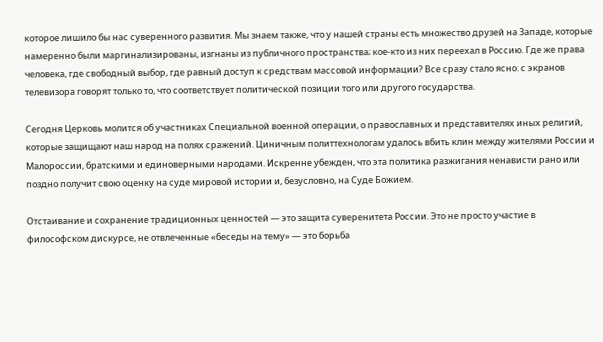которое лишило бы нас суверенного развития. Мы знаем также, что у нашей страны есть множество друзей на Западе, которые намеренно были маргинализированы, изгнаны из публичного пространства; кое-кто из них переехал в Россию. Где же права человека, где свободный выбор, где равный доступ к средствам массовой информации? Все сразу стало ясно: с экранов телевизора говорят только то, что соответствует политической позиции того или другого государства.

Сегодня Церковь молится об участниках Специальной военной операции, о православных и представителях иных религий, которые защищают наш народ на полях сражений. Циничным политтехнологам удалось вбить клин между жителями России и Малороссии, братскими и единоверными народами. Искренне убежден, что эта политика разжигания ненависти рано или поздно получит свою оценку на суде мировой истории и, безусловно, на Суде Божием.

Отстаивание и сохранение традиционных ценностей — это защита суверенитета России. Это не просто участие в философском дискурсе, не отвлеченные «беседы на тему» — это борьба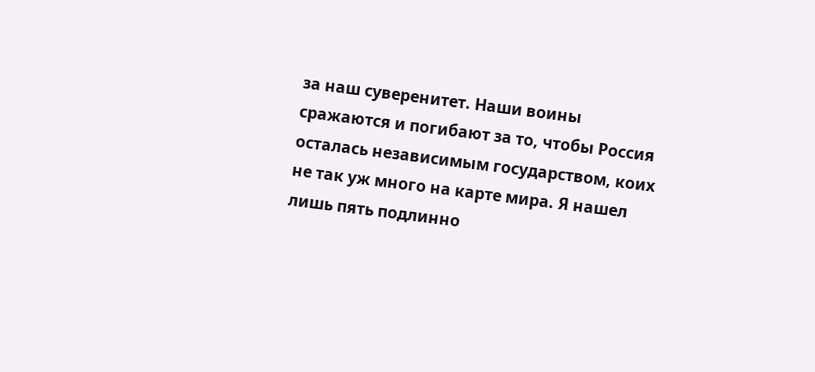за наш суверенитет. Наши воины сражаются и погибают за то, чтобы Россия осталась независимым государством, коих не так уж много на карте мира. Я нашел лишь пять подлинно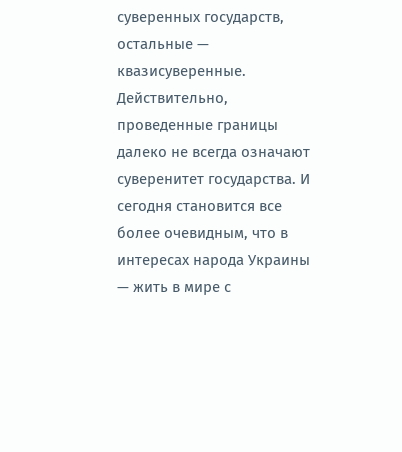суверенных государств, остальные — квазисуверенные. Действительно, проведенные границы далеко не всегда означают суверенитет государства. И сегодня становится все более очевидным, что в интересах народа Украины — жить в мире с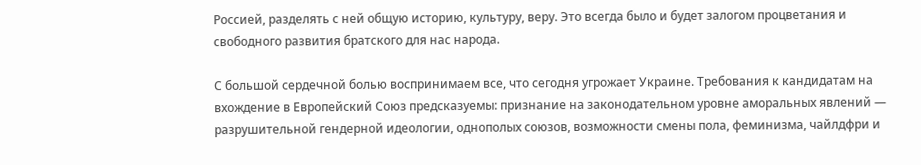Россией, разделять с ней общую историю, культуру, веру. Это всегда было и будет залогом процветания и свободного развития братского для нас народа.

С большой сердечной болью воспринимаем все, что сегодня угрожает Украине. Требования к кандидатам на вхождение в Европейский Союз предсказуемы: признание на законодательном уровне аморальных явлений — разрушительной гендерной идеологии, однополых союзов, возможности смены пола, феминизма, чайлдфри и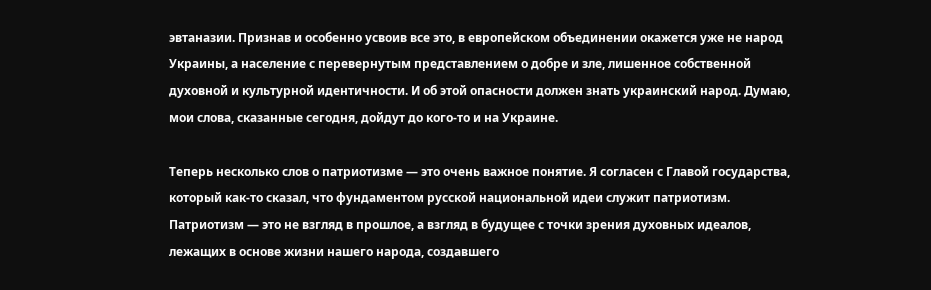эвтаназии. Признав и особенно усвоив все это, в европейском объединении окажется уже не народ Украины, а население с перевернутым представлением о добре и зле, лишенное собственной духовной и культурной идентичности. И об этой опасности должен знать украинский народ. Думаю, мои слова, сказанные сегодня, дойдут до кого-то и на Украине.

Теперь несколько слов о патриотизме — это очень важное понятие. Я согласен с Главой государства, который как-то сказал, что фундаментом русской национальной идеи служит патриотизм. Патриотизм — это не взгляд в прошлое, а взгляд в будущее с точки зрения духовных идеалов, лежащих в основе жизни нашего народа, создавшего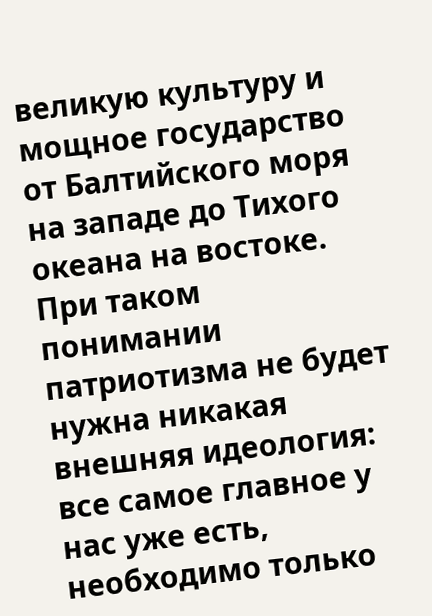великую культуру и мощное государство от Балтийского моря на западе до Тихого океана на востоке. При таком понимании патриотизма не будет нужна никакая внешняя идеология: все самое главное у нас уже есть, необходимо только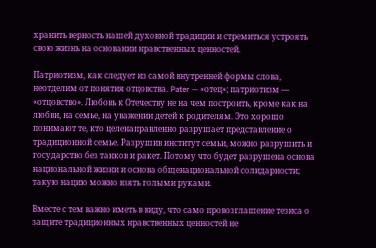хранить верность нашей духовной традиции и стремиться устроять свою жизнь на основании нравственных ценностей.

Патриотизм, как следует из самой внутренней формы слова, неотделим от понятия отцовства. Pater — «отец»; патриотизм — «отцовство». Любовь к Отечеству не на чем построить, кроме как на любви, на семье, на уважении детей к родителям. Это хорошо понимают те, кто целенаправленно разрушает представление о традиционной семье. Разрушив институт семьи, можно разрушить и государство без танков и ракет. Потому что будет разрушена основа национальной жизни и основа общенациональной солидарности; такую нацию можно взять голыми руками.

Вместе с тем важно иметь в виду, что само провозглашение тезиса о защите традиционных нравственных ценностей не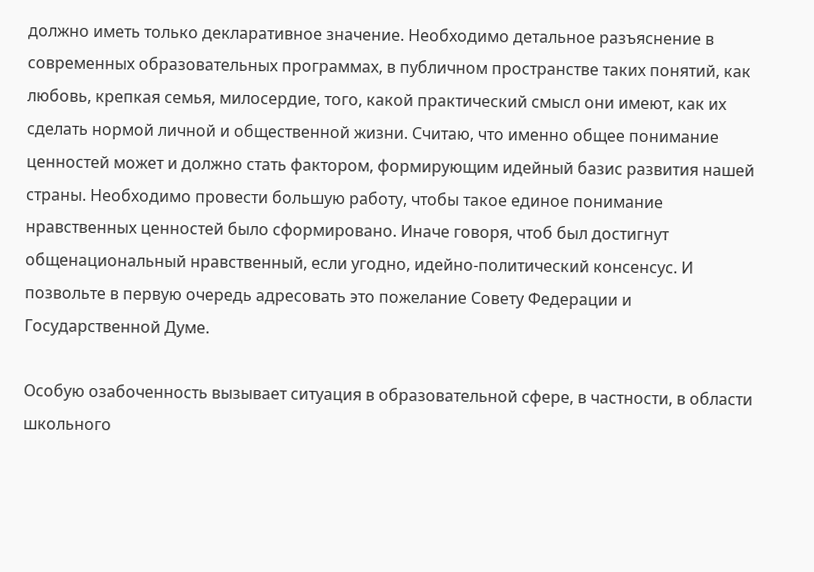должно иметь только декларативное значение. Необходимо детальное разъяснение в современных образовательных программах, в публичном пространстве таких понятий, как любовь, крепкая семья, милосердие, того, какой практический смысл они имеют, как их сделать нормой личной и общественной жизни. Считаю, что именно общее понимание ценностей может и должно стать фактором, формирующим идейный базис развития нашей страны. Необходимо провести большую работу, чтобы такое единое понимание нравственных ценностей было сформировано. Иначе говоря, чтоб был достигнут общенациональный нравственный, если угодно, идейно-политический консенсус. И позвольте в первую очередь адресовать это пожелание Совету Федерации и Государственной Думе.

Особую озабоченность вызывает ситуация в образовательной сфере, в частности, в области школьного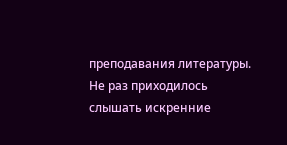преподавания литературы. Не раз приходилось слышать искренние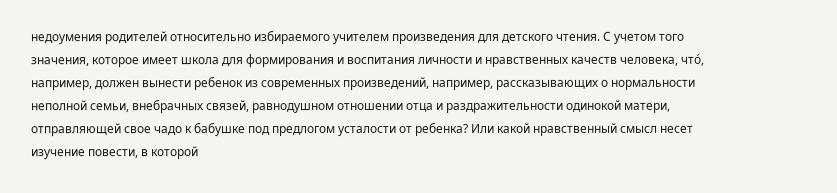недоумения родителей относительно избираемого учителем произведения для детского чтения. С учетом того значения, которое имеет школа для формирования и воспитания личности и нравственных качеств человека, чтó, например, должен вынести ребенок из современных произведений, например, рассказывающих о нормальности неполной семьи, внебрачных связей, равнодушном отношении отца и раздражительности одинокой матери, отправляющей свое чадо к бабушке под предлогом усталости от ребенка? Или какой нравственный смысл несет изучение повести, в которой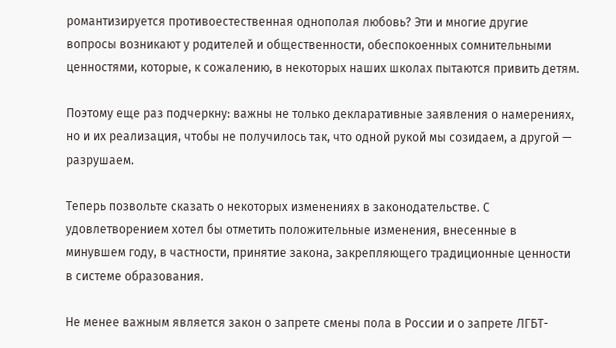романтизируется противоестественная однополая любовь? Эти и многие другие вопросы возникают у родителей и общественности, обеспокоенных сомнительными ценностями, которые, к сожалению, в некоторых наших школах пытаются привить детям.

Поэтому еще раз подчеркну: важны не только декларативные заявления о намерениях, но и их реализация, чтобы не получилось так, что одной рукой мы созидаем, а другой — разрушаем.

Теперь позвольте сказать о некоторых изменениях в законодательстве. С удовлетворением хотел бы отметить положительные изменения, внесенные в минувшем году, в частности, принятие закона, закрепляющего традиционные ценности в системе образования.

Не менее важным является закон о запрете смены пола в России и о запрете ЛГБТ-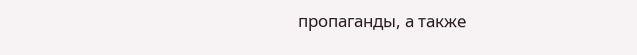пропаганды, а также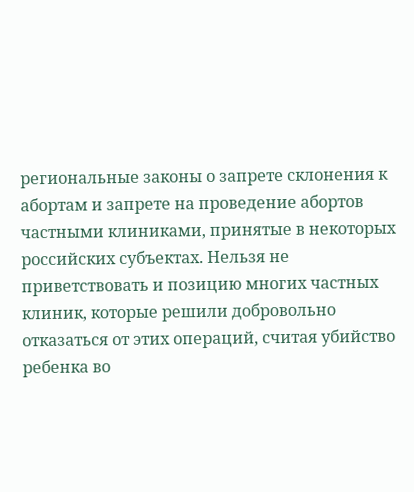региональные законы о запрете склонения к абортам и запрете на проведение абортов частными клиниками, принятые в некоторых российских субъектах. Нельзя не приветствовать и позицию многих частных клиник, которые решили добровольно отказаться от этих операций, считая убийство ребенка во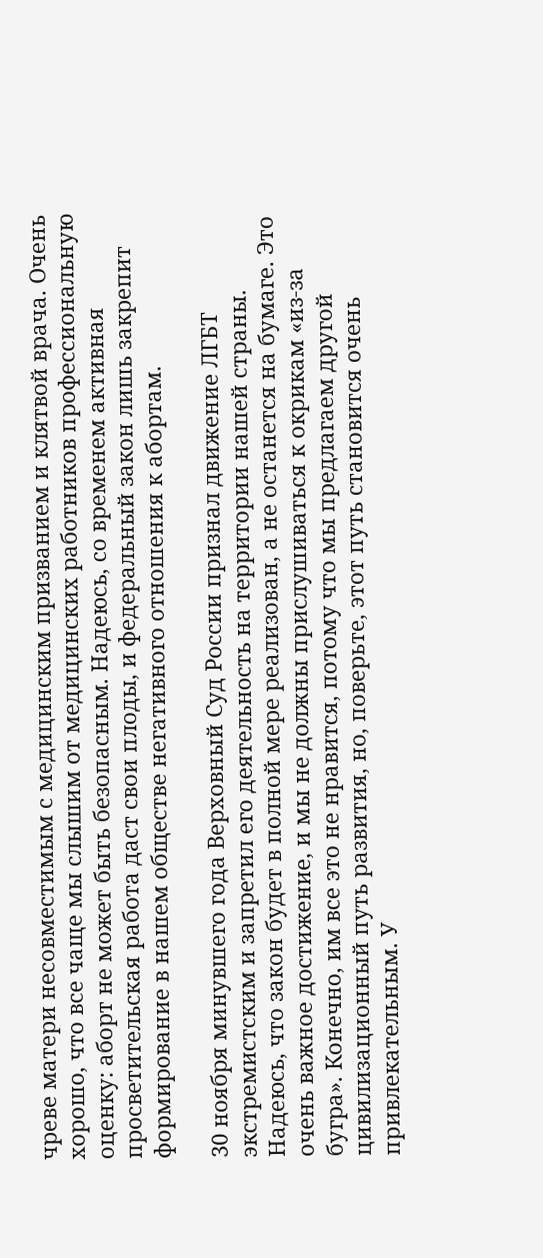чреве матери несовместимым с медицинским призванием и клятвой врача. Очень хорошо, что все чаще мы слышим от медицинских работников профессиональную оценку: аборт не может быть безопасным. Надеюсь, со временем активная просветительская работа даст свои плоды, и федеральный закон лишь закрепит формирование в нашем обществе негативного отношения к абортам.

30 ноября минувшего года Верховный Суд России признал движение ЛГБТ экстремистским и запретил его деятельность на территории нашей страны. Надеюсь, что закон будет в полной мере реализован, а не останется на бумаге. Это очень важное достижение, и мы не должны прислушиваться к окрикам «из-за бугра». Конечно, им все это не нравится, потому что мы предлагаем другой цивилизационный путь развития, но, поверьте, этот путь становится очень привлекательным. У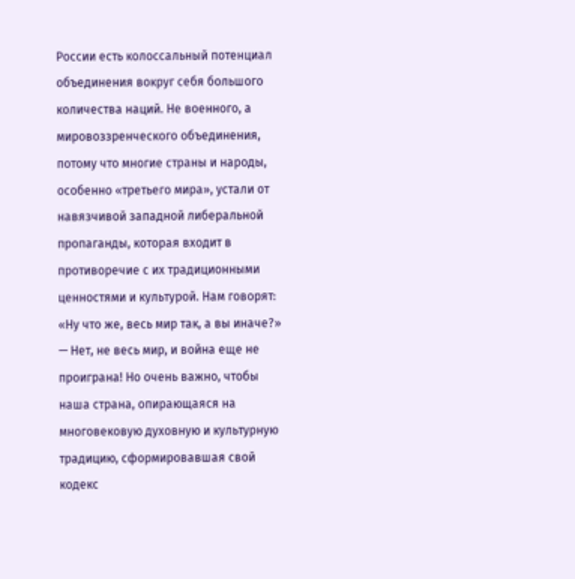России есть колоссальный потенциал объединения вокруг себя большого количества наций. Не военного, а мировоззренческого объединения, потому что многие страны и народы, особенно «третьего мира», устали от навязчивой западной либеральной пропаганды, которая входит в противоречие с их традиционными ценностями и культурой. Нам говорят: «Ну что же, весь мир так, а вы иначе?» — Нет, не весь мир, и война еще не проиграна! Но очень важно, чтобы наша страна, опирающаяся на многовековую духовную и культурную традицию, сформировавшая свой кодекс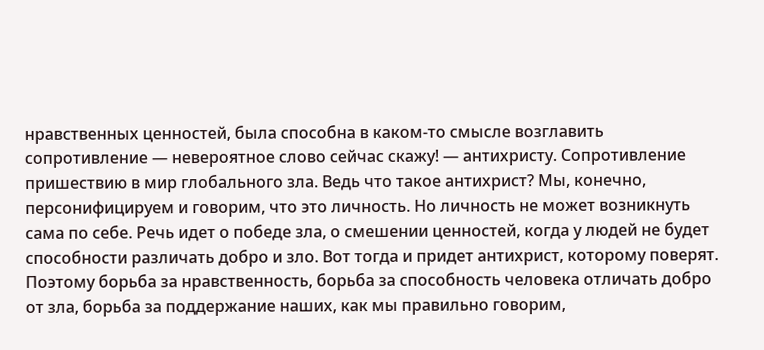нравственных ценностей, была способна в каком-то смысле возглавить сопротивление — невероятное слово сейчас скажу! — антихристу. Сопротивление пришествию в мир глобального зла. Ведь что такое антихрист? Мы, конечно, персонифицируем и говорим, что это личность. Но личность не может возникнуть сама по себе. Речь идет о победе зла, о смешении ценностей, когда у людей не будет способности различать добро и зло. Вот тогда и придет антихрист, которому поверят. Поэтому борьба за нравственность, борьба за способность человека отличать добро от зла, борьба за поддержание наших, как мы правильно говорим,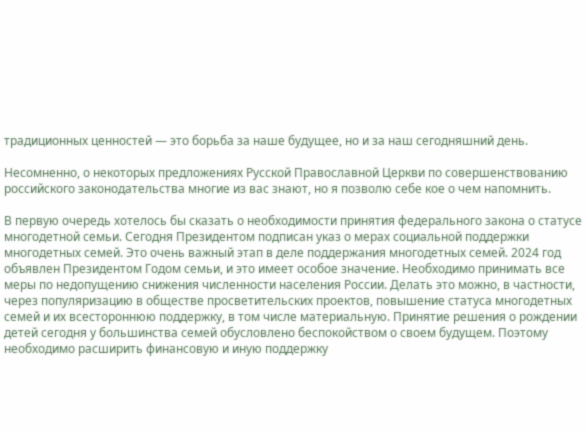традиционных ценностей — это борьба за наше будущее, но и за наш сегодняшний день.

Несомненно, о некоторых предложениях Русской Православной Церкви по совершенствованию российского законодательства многие из вас знают, но я позволю себе кое о чем напомнить.

В первую очередь хотелось бы сказать о необходимости принятия федерального закона о статусе многодетной семьи. Сегодня Президентом подписан указ о мерах социальной поддержки многодетных семей. Это очень важный этап в деле поддержания многодетных семей. 2024 год объявлен Президентом Годом семьи, и это имеет особое значение. Необходимо принимать все меры по недопущению снижения численности населения России. Делать это можно, в частности, через популяризацию в обществе просветительских проектов, повышение статуса многодетных семей и их всестороннюю поддержку, в том числе материальную. Принятие решения о рождении детей сегодня у большинства семей обусловлено беспокойством о своем будущем. Поэтому необходимо расширить финансовую и иную поддержку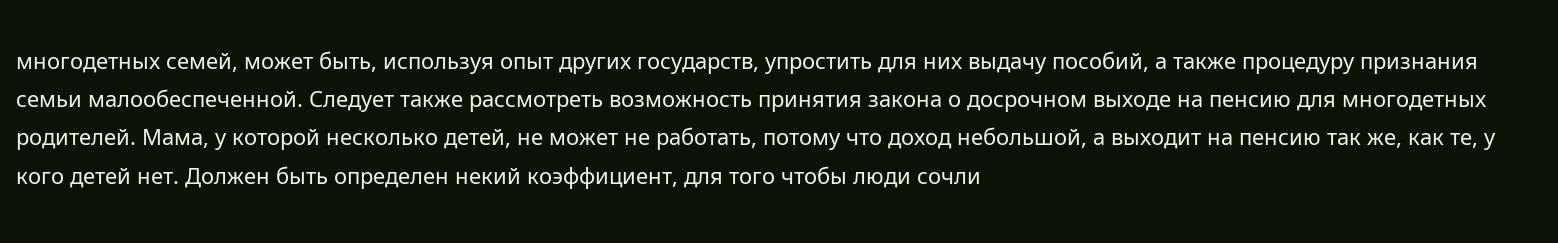многодетных семей, может быть, используя опыт других государств, упростить для них выдачу пособий, а также процедуру признания семьи малообеспеченной. Следует также рассмотреть возможность принятия закона о досрочном выходе на пенсию для многодетных родителей. Мама, у которой несколько детей, не может не работать, потому что доход небольшой, а выходит на пенсию так же, как те, у кого детей нет. Должен быть определен некий коэффициент, для того чтобы люди сочли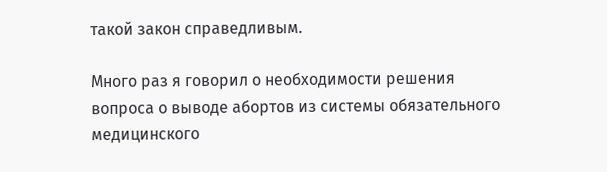такой закон справедливым.

Много раз я говорил о необходимости решения вопроса о выводе абортов из системы обязательного медицинского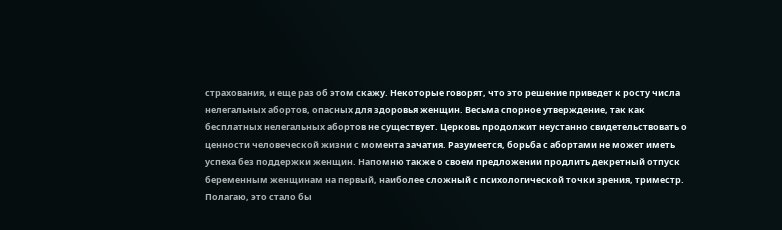страхования, и еще раз об этом скажу. Некоторые говорят, что это решение приведет к росту числа нелегальных абортов, опасных для здоровья женщин. Весьма спорное утверждение, так как бесплатных нелегальных абортов не существует. Церковь продолжит неустанно свидетельствовать о ценности человеческой жизни с момента зачатия. Разумеется, борьба с абортами не может иметь успеха без поддержки женщин. Напомню также о своем предложении продлить декретный отпуск беременным женщинам на первый, наиболее сложный с психологической точки зрения, триместр. Полагаю, это стало бы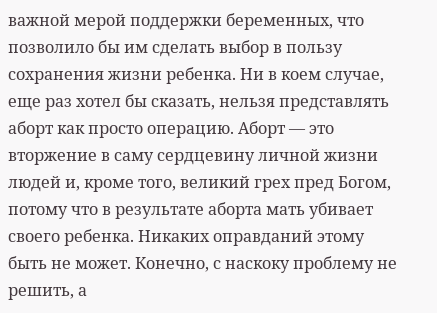важной мерой поддержки беременных, что позволило бы им сделать выбор в пользу сохранения жизни ребенка. Ни в коем случае, еще раз хотел бы сказать, нельзя представлять аборт как просто операцию. Аборт — это вторжение в саму сердцевину личной жизни людей и, кроме того, великий грех пред Богом, потому что в результате аборта мать убивает своего ребенка. Никаких оправданий этому быть не может. Конечно, с наскоку проблему не решить, а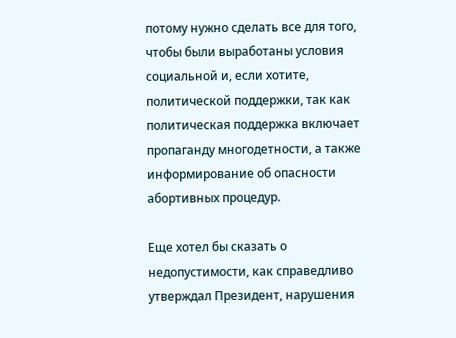потому нужно сделать все для того, чтобы были выработаны условия социальной и, если хотите, политической поддержки, так как политическая поддержка включает пропаганду многодетности, а также информирование об опасности абортивных процедур.

Еще хотел бы сказать о недопустимости, как справедливо утверждал Президент, нарушения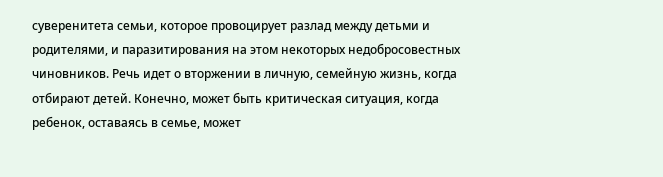суверенитета семьи, которое провоцирует разлад между детьми и родителями, и паразитирования на этом некоторых недобросовестных чиновников. Речь идет о вторжении в личную, семейную жизнь, когда отбирают детей. Конечно, может быть критическая ситуация, когда ребенок, оставаясь в семье, может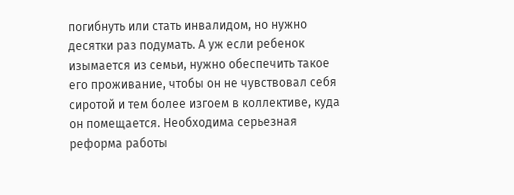погибнуть или стать инвалидом, но нужно десятки раз подумать. А уж если ребенок изымается из семьи, нужно обеспечить такое его проживание, чтобы он не чувствовал себя сиротой и тем более изгоем в коллективе, куда он помещается. Необходима серьезная реформа работы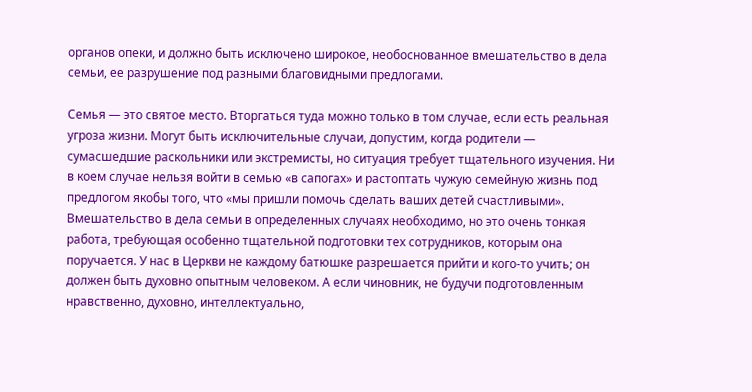органов опеки, и должно быть исключено широкое, необоснованное вмешательство в дела семьи, ее разрушение под разными благовидными предлогами.

Семья — это святое место. Вторгаться туда можно только в том случае, если есть реальная угроза жизни. Могут быть исключительные случаи, допустим, когда родители — сумасшедшие раскольники или экстремисты, но ситуация требует тщательного изучения. Ни в коем случае нельзя войти в семью «в сапогах» и растоптать чужую семейную жизнь под предлогом якобы того, что «мы пришли помочь сделать ваших детей счастливыми». Вмешательство в дела семьи в определенных случаях необходимо, но это очень тонкая работа, требующая особенно тщательной подготовки тех сотрудников, которым она поручается. У нас в Церкви не каждому батюшке разрешается прийти и кого-то учить; он должен быть духовно опытным человеком. А если чиновник, не будучи подготовленным нравственно, духовно, интеллектуально,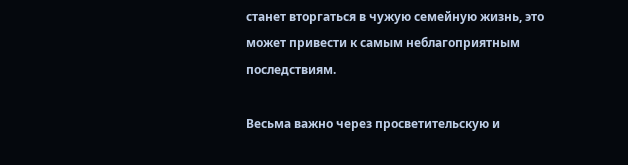станет вторгаться в чужую семейную жизнь, это может привести к самым неблагоприятным последствиям.

Весьма важно через просветительскую и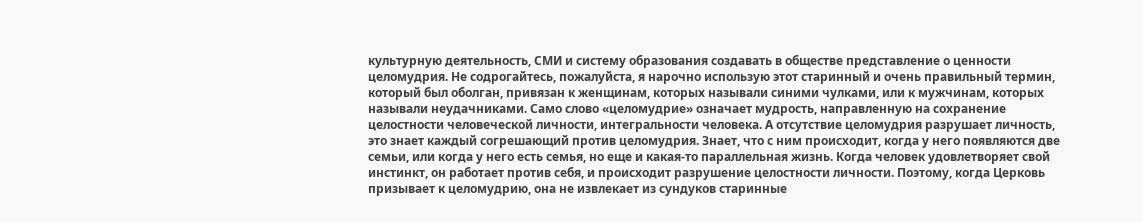культурную деятельность, СМИ и систему образования создавать в обществе представление о ценности целомудрия. Не содрогайтесь, пожалуйста, я нарочно использую этот старинный и очень правильный термин, который был оболган, привязан к женщинам, которых называли синими чулками, или к мужчинам, которых называли неудачниками. Само слово «целомудрие» означает мудрость, направленную на сохранение целостности человеческой личности, интегральности человека. А отсутствие целомудрия разрушает личность, это знает каждый согрешающий против целомудрия. Знает, что с ним происходит, когда у него появляются две семьи, или когда у него есть семья, но еще и какая-то параллельная жизнь. Когда человек удовлетворяет свой инстинкт, он работает против себя, и происходит разрушение целостности личности. Поэтому, когда Церковь призывает к целомудрию, она не извлекает из сундуков старинные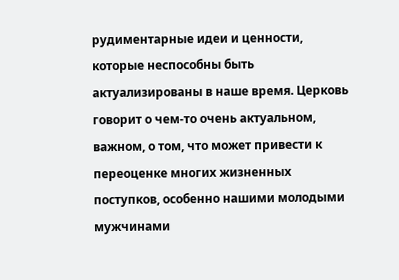рудиментарные идеи и ценности, которые неспособны быть актуализированы в наше время. Церковь говорит о чем-то очень актуальном, важном, о том, что может привести к переоценке многих жизненных поступков, особенно нашими молодыми мужчинами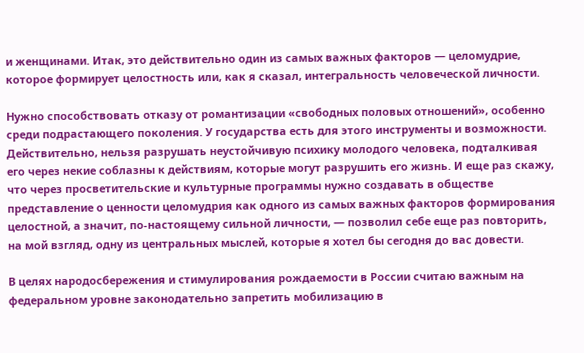и женщинами. Итак, это действительно один из самых важных факторов — целомудрие, которое формирует целостность или, как я сказал, интегральность человеческой личности.

Нужно способствовать отказу от романтизации «свободных половых отношений», особенно среди подрастающего поколения. У государства есть для этого инструменты и возможности. Действительно, нельзя разрушать неустойчивую психику молодого человека, подталкивая его через некие соблазны к действиям, которые могут разрушить его жизнь. И еще раз скажу, что через просветительские и культурные программы нужно создавать в обществе представление о ценности целомудрия как одного из самых важных факторов формирования целостной, а значит, по-настоящему сильной личности, — позволил себе еще раз повторить, на мой взгляд, одну из центральных мыслей, которые я хотел бы сегодня до вас довести.

В целях народосбережения и стимулирования рождаемости в России считаю важным на федеральном уровне законодательно запретить мобилизацию в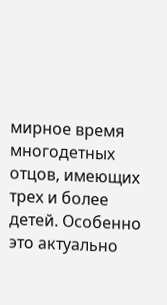мирное время многодетных отцов, имеющих трех и более детей. Особенно это актуально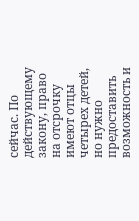сейчас. По действующему закону, право на отсрочку имеют отцы четырех детей, но нужно предоставить возможность и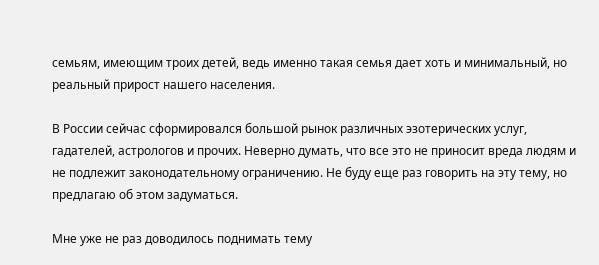семьям, имеющим троих детей, ведь именно такая семья дает хоть и минимальный, но реальный прирост нашего населения.

В России сейчас сформировался большой рынок различных эзотерических услуг, гадателей, астрологов и прочих. Неверно думать, что все это не приносит вреда людям и не подлежит законодательному ограничению. Не буду еще раз говорить на эту тему, но предлагаю об этом задуматься.

Мне уже не раз доводилось поднимать тему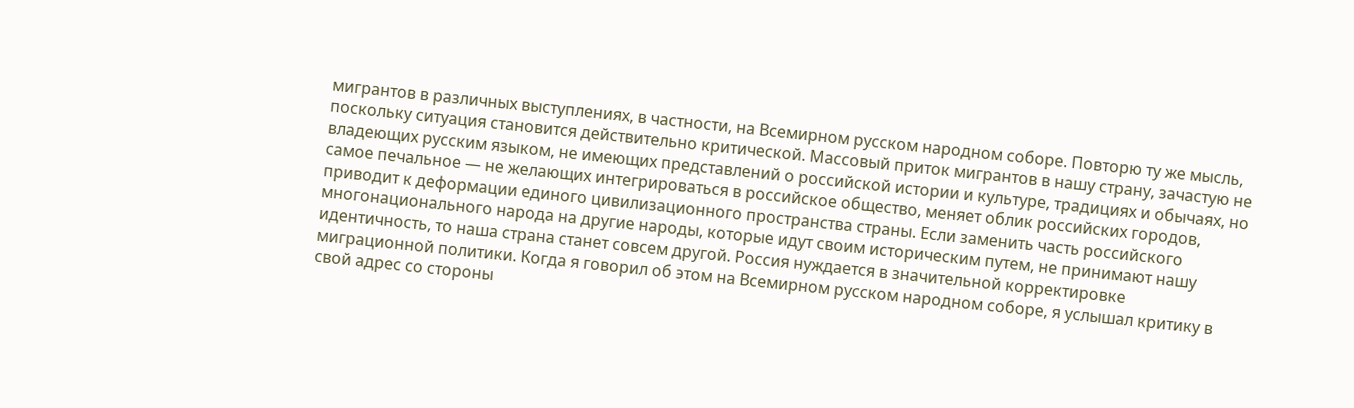мигрантов в различных выступлениях, в частности, на Всемирном русском народном соборе. Повторю ту же мысль, поскольку ситуация становится действительно критической. Массовый приток мигрантов в нашу страну, зачастую не владеющих русским языком, не имеющих представлений о российской истории и культуре, традициях и обычаях, но самое печальное — не желающих интегрироваться в российское общество, меняет облик российских городов, приводит к деформации единого цивилизационного пространства страны. Если заменить часть российского многонационального народа на другие народы, которые идут своим историческим путем, не принимают нашу идентичность, то наша страна станет совсем другой. Россия нуждается в значительной корректировке миграционной политики. Когда я говорил об этом на Всемирном русском народном соборе, я услышал критику в свой адрес со стороны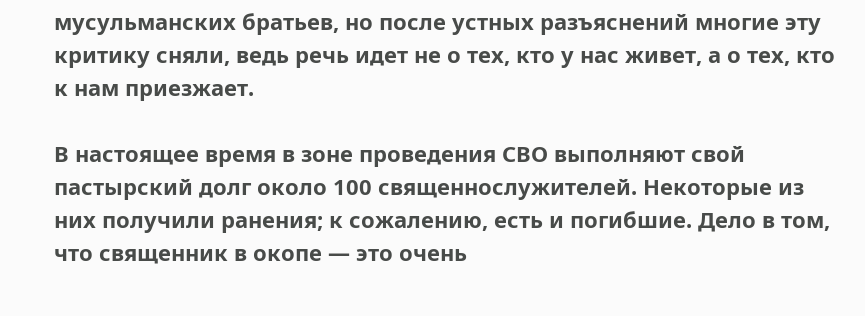мусульманских братьев, но после устных разъяснений многие эту критику сняли, ведь речь идет не о тех, кто у нас живет, а о тех, кто к нам приезжает.

В настоящее время в зоне проведения СВО выполняют свой пастырский долг около 100 священнослужителей. Некоторые из них получили ранения; к сожалению, есть и погибшие. Дело в том, что священник в окопе — это очень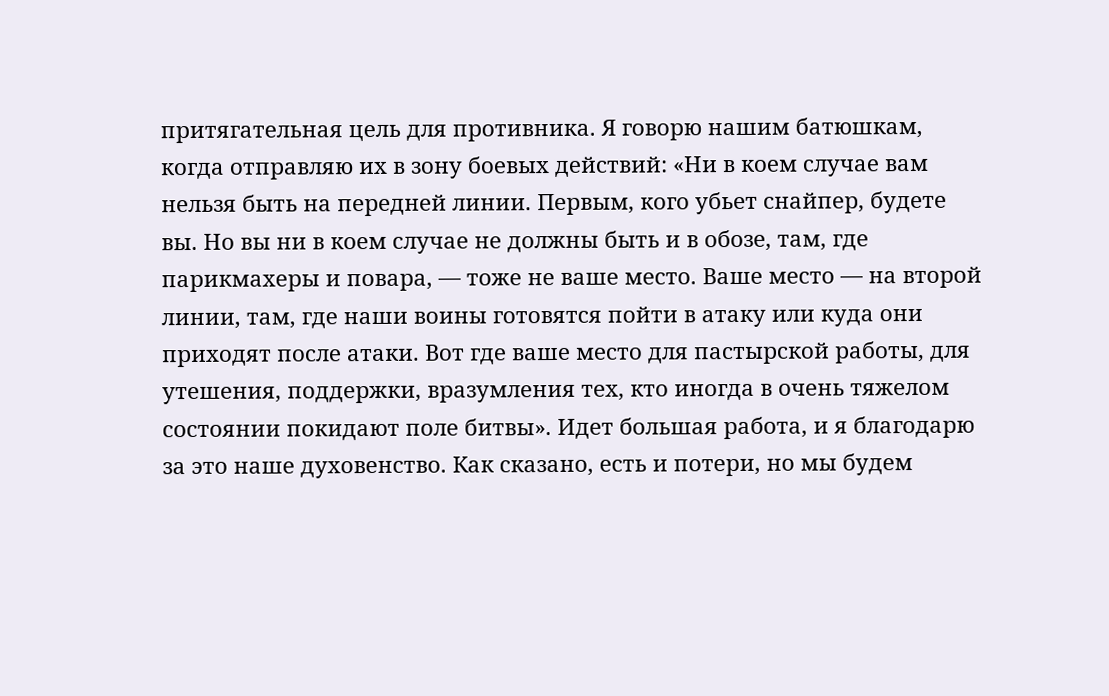притягательная цель для противника. Я говорю нашим батюшкам, когда отправляю их в зону боевых действий: «Ни в коем случае вам нельзя быть на передней линии. Первым, кого убьет снайпер, будете вы. Но вы ни в коем случае не должны быть и в обозе, там, где парикмахеры и повара, — тоже не ваше место. Ваше место — на второй линии, там, где наши воины готовятся пойти в атаку или куда они приходят после атаки. Вот где ваше место для пастырской работы, для утешения, поддержки, вразумления тех, кто иногда в очень тяжелом состоянии покидают поле битвы». Идет большая работа, и я благодарю за это наше духовенство. Как сказано, есть и потери, но мы будем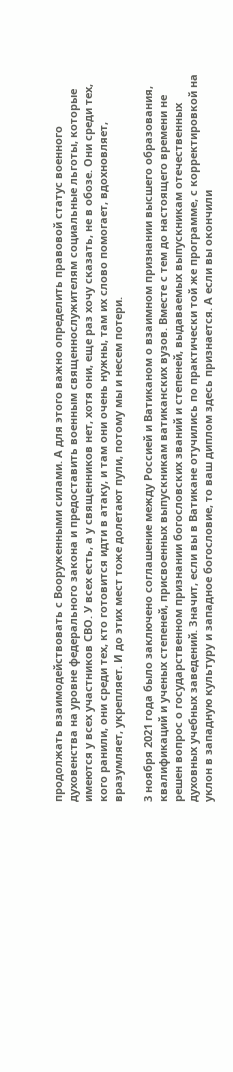продолжать взаимодействовать с Вооруженными силами. А для этого важно определить правовой статус военного духовенства на уровне федерального закона и предоставить военным священнослужителям социальные льготы, которые имеются у всех участников СВО. У всех есть, а у священников нет, хотя они, еще раз хочу сказать, не в обозе. Они среди тех, кого ранили, они среди тех, кто готовится идти в атаку, и там они очень нужны, там их слово помогает, вдохновляет, вразумляет, укрепляет. И до этих мест тоже долетают пули, потому мы и несем потери.

3 ноября 2021 года было заключено соглашение между Россией и Ватиканом о взаимном признании высшего образования, квалификаций и ученых степеней, присвоенных выпускникам ватиканских вузов. Вместе с тем до настоящего времени не решен вопрос о государственном признании богословских званий и степеней, выдаваемых выпускникам отечественных духовных учебных заведений. Значит, если вы в Ватикане отучились по практически той же программе, с корректировкой на уклон в западную культуру и западное богословие, то ваш диплом здесь признается. А если вы окончили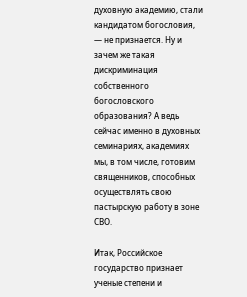духовную академию, стали кандидатом богословия, — не признается. Ну и зачем же такая дискриминация собственного богословского образования? А ведь сейчас именно в духовных семинариях, академиях мы, в том числе, готовим священников, способных осуществлять свою пастырскую работу в зоне СВО.

Итак, Российское государство признает ученые степени и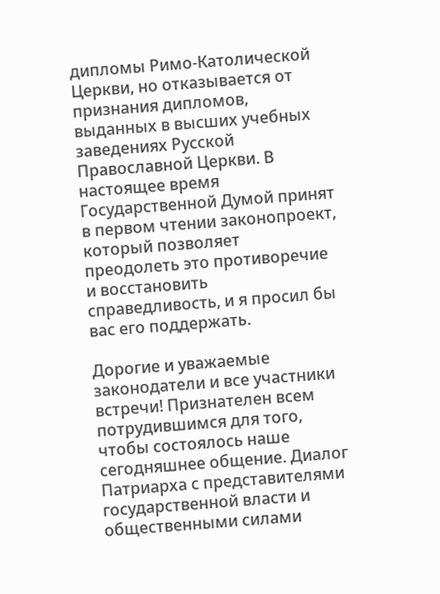дипломы Римо-Католической Церкви, но отказывается от признания дипломов, выданных в высших учебных заведениях Русской Православной Церкви. В настоящее время Государственной Думой принят в первом чтении законопроект, который позволяет преодолеть это противоречие и восстановить справедливость, и я просил бы вас его поддержать.

Дорогие и уважаемые законодатели и все участники встречи! Признателен всем потрудившимся для того, чтобы состоялось наше сегодняшнее общение. Диалог Патриарха с представителями государственной власти и общественными силами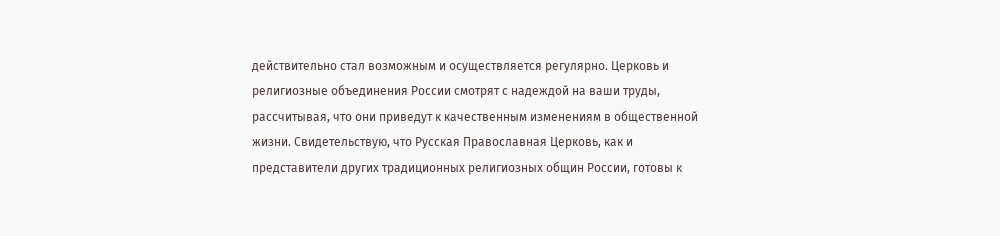действительно стал возможным и осуществляется регулярно. Церковь и религиозные объединения России смотрят с надеждой на ваши труды, рассчитывая, что они приведут к качественным изменениям в общественной жизни. Свидетельствую, что Русская Православная Церковь, как и представители других традиционных религиозных общин России, готовы к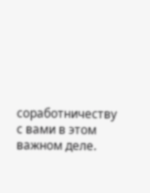соработничеству с вами в этом важном деле.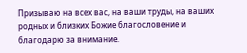Призываю на всех вас, на ваши труды, на ваших родных и близких Божие благословение и благодарю за внимание.